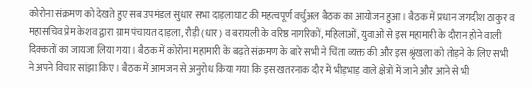कोरोना संक्रमण को देखते हुए सब उपमंडल सुधार सभा दाड़लाघाट की महत्वपूर्ण वर्चुअल बैठक का आयोजन हुआ। बैठक में प्रधान जगदीश ठाकुर व महासचिव प्रेम केशव द्वारा ग्राम पंचायत दाड़ला, रौड़ी (धार) व बरायली के वरिष्ठ नागरिकों, महिलाओं, युवाओं से इस महामारी के दौरान होने वाली दिक्कतों का जायजा लिया गया। बैठक में कोरोना महामारी के बढ़ते संक्रमण के बारे सभी ने चिंता व्यक्त की और इस श्रृंखला को तोड़ने के लिए सभी ने अपने विचार सांझा किए। बैठक में आमजन से अनुरोध किया गया कि इस खतरनाक दौर में भीड़भाड़ वाले क्षेत्रों में जाने और आने से भी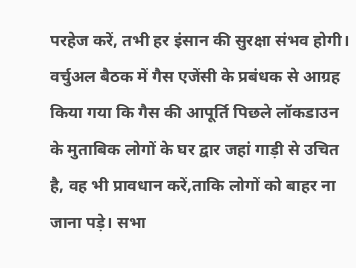परहेज करें, तभी हर इंसान की सुरक्षा संभव होगी। वर्चुअल बैठक में गैस एजेंसी के प्रबंधक से आग्रह किया गया कि गैस की आपूर्ति पिछले लॉकडाउन के मुताबिक लोगों के घर द्वार जहां गाड़ी से उचित है, वह भी प्रावधान करें,ताकि लोगों को बाहर ना जाना पड़े। सभा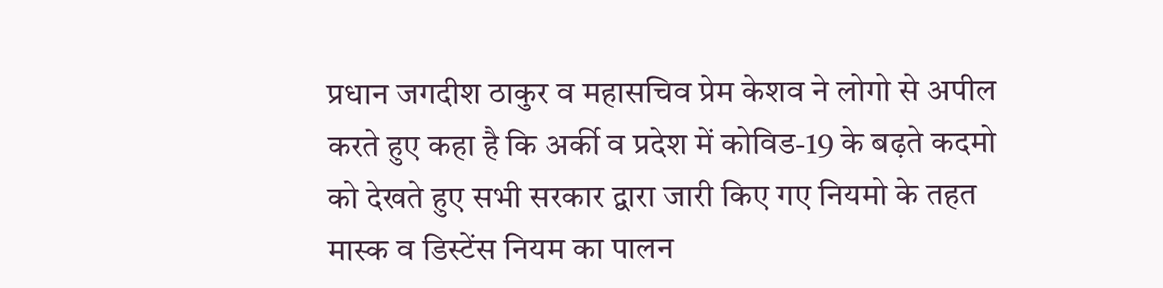प्रधान जगदीश ठाकुर व महासचिव प्रेम केशव ने लोगो से अपील करते हुए कहा है कि अर्की व प्रदेश में कोविड-19 के बढ़ते कदमो को देखते हुए सभी सरकार द्वारा जारी किए गए नियमो के तहत मास्क व डिस्टेंस नियम का पालन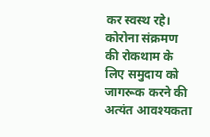कर स्वस्थ रहे।
कोरोना संक्रमण की रोकथाम के लिए समुदाय को जागरूक करने की अत्यंत आवश्यकता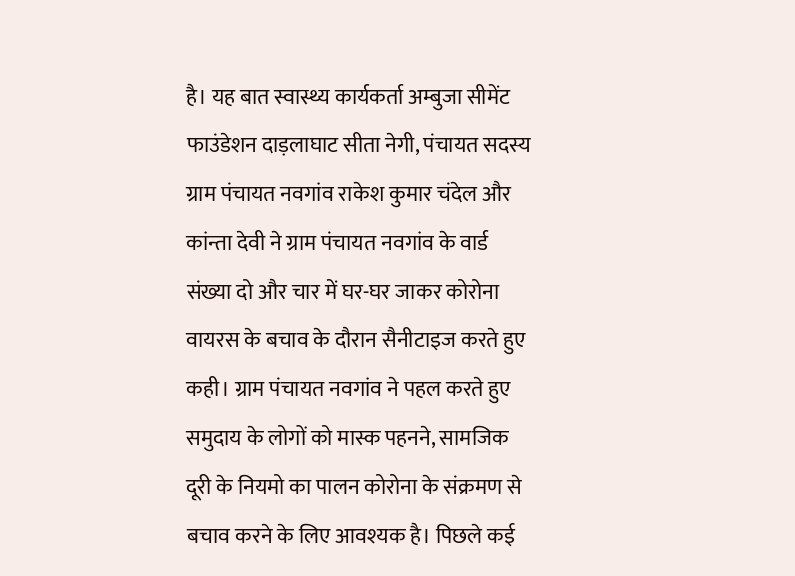है। यह बात स्वास्थ्य कार्यकर्ता अम्बुजा सीमेंट फाउंडेशन दाड़लाघाट सीता नेगी, पंचायत सदस्य ग्राम पंचायत नवगांव राकेश कुमार चंदेल और कांन्ता देवी ने ग्राम पंचायत नवगांव के वार्ड संख्या दो और चार में घर-घर जाकर कोरोना वायरस के बचाव के दौरान सैनीटाइज करते हुए कही। ग्राम पंचायत नवगांव ने पहल करते हुए समुदाय के लोगों को मास्क पहनने, सामजिक दूरी के नियमो का पालन कोरोना के संक्रमण से बचाव करने के लिए आवश्यक है। पिछले कई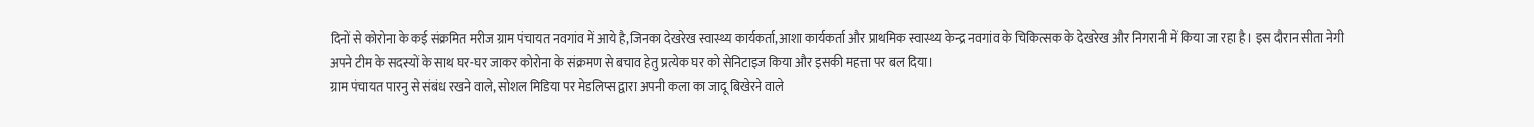दिनों से कोरोना के कई संक्रमित मरीज ग्राम पंचायत नवगांव में आये है,जिनका देखरेख स्वास्थ्य कार्यकर्ता,आशा कार्यकर्ता और प्राथमिक स्वास्थ्य केन्द्र नवगांव के चिकित्सक के देखरेख और निगरानी में किया जा रहा है। इस दौरान सीता नेगी अपने टीम के सदस्यों के साथ घर-घर जाकर कोरोना के संक्रमण से बचाव हेतु प्रत्येक घर को सेनिटाइज किया और इसकी महत्ता पर बल दिया।
ग्राम पंचायत पारनु से संबंध रखने वाले, सोशल मिडिया पर मेडलिप्स द्वारा अपनी कला का जादू बिखेरने वाले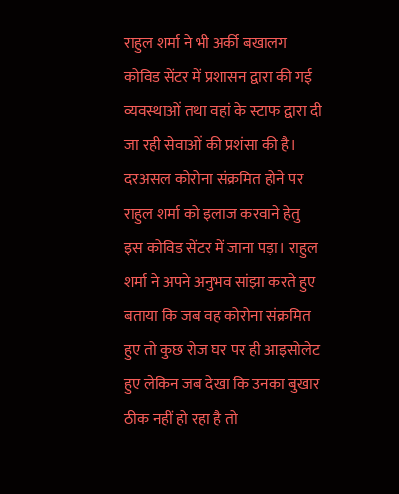राहुल शर्मा ने भी अर्की बखालग कोविड सेंटर में प्रशासन द्वारा की गई व्यवस्थाओं तथा वहां के स्टाफ द्वारा दी जा रही सेवाओं की प्रशंसा की है। दरअसल कोरोना संक्रमित होने पर राहुल शर्मा को इलाज करवाने हेतु इस कोविड सेंटर में जाना पड़ा। राहुल शर्मा ने अपने अनुभव सांझा करते हुए बताया कि जब वह कोरोना संक्रमित हुए तो कुछ रोज घर पर ही आइसोलेट हुए लेकिन जब देखा कि उनका बुखार ठीक नहीं हो रहा है तो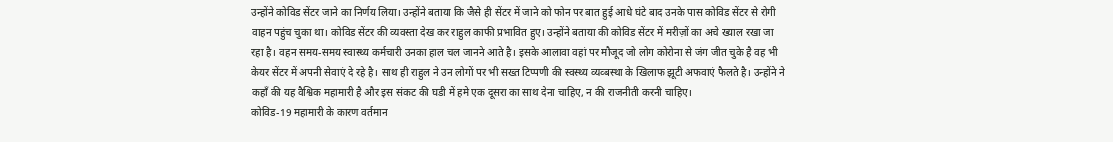उन्होंने कोविड सेंटर जाने का निर्णय लिया। उन्होंने बताया कि जैसे ही सेंटर में जाने को फोन पर बात हुई आधे घंटे बाद उनके पास कोविड सेंटर से रोगी वाहन पहुंच चुका था। कोविड सेंटर की व्यवस्ता देख कर राहुल काफी प्रभावित हुए। उन्होंने बताया की कोविड सेंटर में मरीज़ों का अचे ख्याल रखा जा रहा है। वहन समय-समय स्वास्थ्य कर्मचारी उनका हाल चल जानने आते है। इसके आलावा वहां पर मौजूद जो लोग कोरोना से जंग जीत चुके है वह भी केयर सेंटर में अपनी सेवाएं दे रहे है। साथ ही राहुल ने उन लोगों पर भी सख्त टिप्पणी की स्वस्थ्य व्यव्बस्था के खिलाफ झूटी अफवाएं फैलते है। उन्होंने ने कहाँ की यह वैश्विक महामारी है और इस संकट की घडी में हमे एक दूसरा का साथ देना चाहिए, न की राजनीती करनी चाहिए।
कोविड-19 महामारी के कारण वर्तमान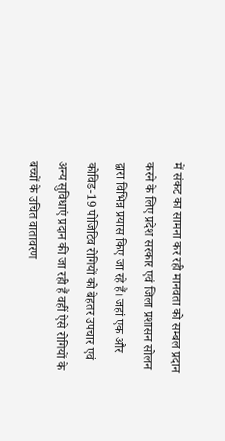में संकट का सामना कर रही मानवता को सम्बल प्रदान करने के लिए प्रदेश सरकार एवं जिला प्रशासन सोलन द्वारा विभिन्न प्रयास किए जा रहे हैं। जहां एक और कोविड-19 पोजिटिव रोगियों को बेहतर उपचार एवं अन्य सुविधाएं प्रदान की जा रही हैं वहीं ऐसे रोगियों के बच्चों के उचित वातावरण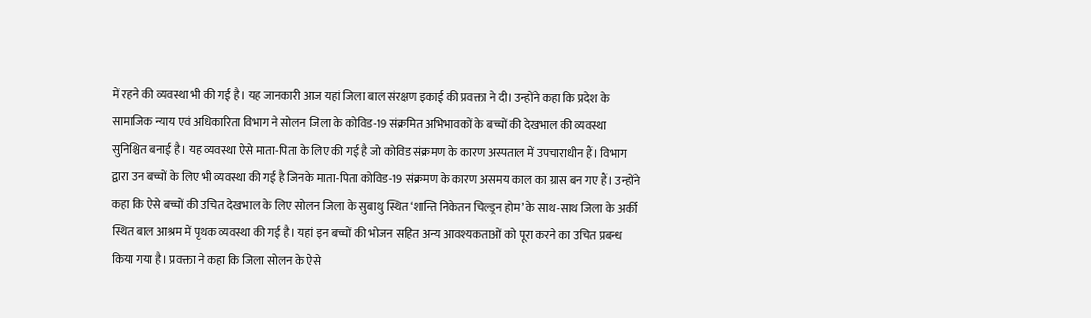में रहने की व्यवस्था भी की गई है। यह जानकारी आज यहां जिला बाल संरक्षण इकाई की प्रवक्ता ने दी। उन्होंने कहा कि प्रदेश के सामाजिक न्याय एवं अधिकारिता विभाग ने सोलन जिला के कोविड-19 संक्रमित अभिभावकों के बच्चों की देखभाल की व्यवस्था सुनिश्चित बनाई है। यह व्यवस्था ऐसे माता-पिता के लिए की गई है जो कोविड संक्रमण के कारण अस्पताल में उपचाराधीन हैं। विभाग द्वारा उन बच्चों के लिए भी व्यवस्था की गई है जिनके माता-पिता कोविड-19 संक्रमण के कारण असमय काल का ग्रास बन गए हैं। उन्होंने कहा कि ऐसे बच्चों की उचित देखभाल के लिए सोलन जिला के सुबाथु स्थित ‘शान्ति निकेतन चिल्ड्रन होम’ के साथ-साथ जिला के अर्की स्थित बाल आश्रम में पृथक व्यवस्था की गई है। यहां इन बच्चों की भोजन सहित अन्य आवश्यकताओं को पूरा करने का उचित प्रबन्ध किया गया है। प्रवक्ता ने कहा कि जिला सोलन के ऐसे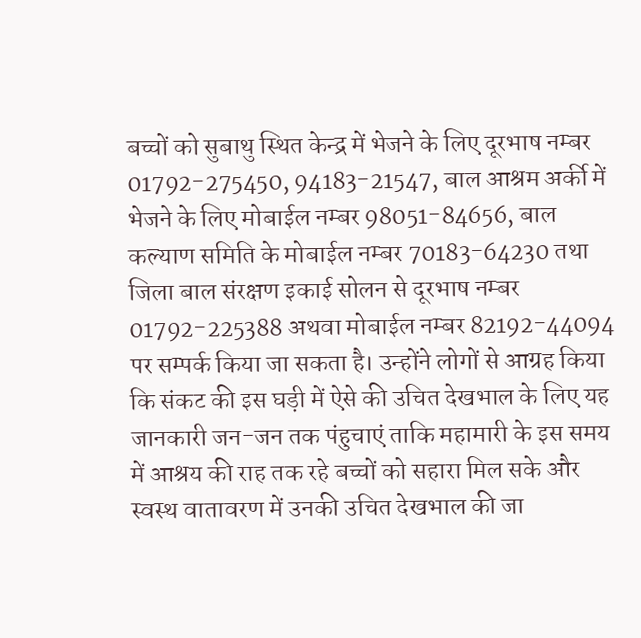बच्चों को सुबाथु स्थित केन्द्र में भेजने के लिए दूरभाष नम्बर 01792-275450, 94183-21547, बाल आश्रम अर्की में भेजने के लिए मोबाईल नम्बर 98051-84656, बाल कल्याण समिति के मोबाईल नम्बर 70183-64230 तथा जिला बाल संरक्षण इकाई सोलन से दूरभाष नम्बर 01792-225388 अथवा मोबाईल नम्बर 82192-44094 पर सम्पर्क किया जा सकता है। उन्होंने लोगों से आग्रह किया कि संकट की इस घड़ी में ऐसे की उचित देखभाल के लिए यह जानकारी जन-जन तक पंहुचाएं ताकि महामारी के इस समय में आश्रय की राह तक रहे बच्चों को सहारा मिल सके और स्वस्थ वातावरण में उनकी उचित देखभाल की जा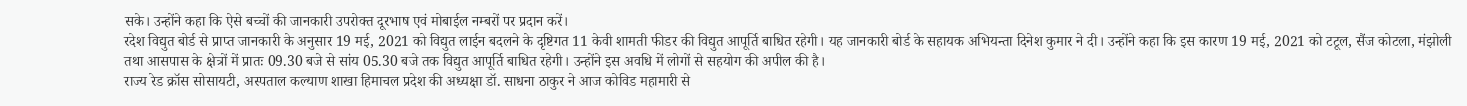सके। उन्होंने कहा कि ऐसे बच्चों की जानकारी उपरोक्त दूरभाष एवं मोबाईल नम्बरों पर प्रदान करें।
रदेश विद्युत बोर्ड से प्राप्त जानकारी के अनुसार 19 मई, 2021 को विद्युत लाईन बदलने के दृष्टिगत 11 केवी शामती फीडर की विद्युत आपूर्ति बाधित रहेगी। यह जानकारी बोर्ड के सहायक अभियन्ता दिनेश कुमार ने दी। उन्होंने कहा कि इस कारण 19 मई, 2021 को टटूल, सैंज कोटला, मंझोली तथा आसपास के क्षेत्रों में प्रातः 09.30 बजे से सांय 05.30 बजे तक विद्युत आपूर्ति बाधित रहेगी। उन्होंने इस अवधि में लोगों से सहयोग की अपील की है।
राज्य रेड क्रॉस सोसायटी, अस्पताल कल्याण शाखा हिमाचल प्रदेश की अध्यक्षा डॉ. साधना ठाकुर ने आज कोविड महामारी से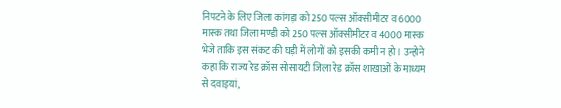निपटने के लिए जिला कांगड़ा को 250 पल्स ऑक्सीमीटर व 6000 मास्क तथा जिला मण्डी को 250 पल्स ऑक्सीमीटर व 4000 मास्क भेजे ताकि इस संकट की घड़ी में लोगों को इसकी कमी न हो। उन्होने कहा कि राज्य रेड क्रॉस सोसायटी जिला रेड क्रॉस शाखाओं के माध्यम से दवाइयां,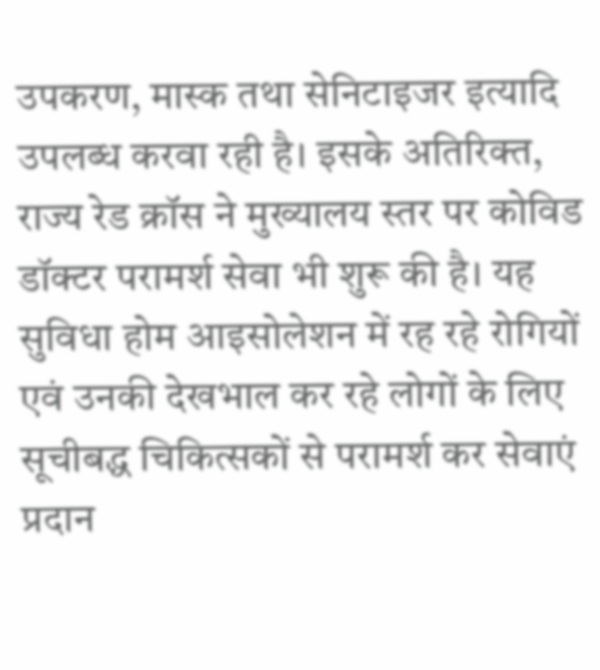उपकरण, मास्क तथा सेनिटाइजर इत्यादि उपलब्ध करवा रही है। इसके अतिरिक्त, राज्य रेड क्रॉस ने मुख्यालय स्तर पर कोविड डॉक्टर परामर्श सेवा भी शुरू की है। यह सुविधा होम आइसोलेशन में रह रहे रोगियों एवं उनकी देखभाल कर रहे लोगों के लिए सूचीबद्ध चिकित्सकों से परामर्श कर सेवाएं प्रदान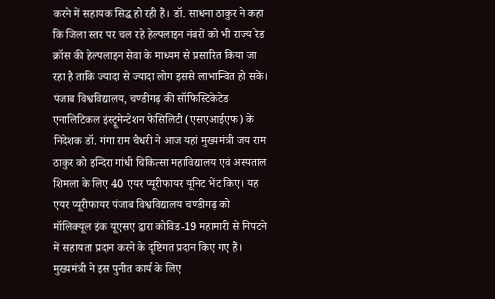करने में सहायक सिद्ध हो रही हैं। डॉ. साधना ठाकुर ने कहा कि जिला स्तर पर चल रहे हेल्पलाइन नंबरों को भी राज्य रेड क्रॉस की हेल्पलाइन सेवा के माध्यम से प्रसारित किया जा रहा है ताकि ज्यादा से ज्यादा लोग इससे लाभान्वित हो सकें।
पंजाब विश्वविद्यालय, चण्डीगढ़ की सॉफिस्टिकेटेड एनालिटिकल इंस्ट्रूमेन्टेशन फेसिलिटी (एसएआईएफ) के निदेशक डॉ. गंगा राम चैधरी ने आज यहां मुख्यमंत्री जय राम ठाकुर को इन्दिरा गांधी चिकित्सा महाविद्यालय एवं अस्पताल शिमला के लिए 40 एयर प्यूरीफायर यूनिट भेंट किए। यह एयर प्यूरीफायर पंजाब विश्वविद्यालय चण्डीगढ़ को मॉलिक्यूल इंक यूएसए द्वारा कोविड-19 महामारी से निपटने में सहायता प्रदान करने के दृष्टिगत प्रदान किए गए हैं। मुख्यमंत्री ने इस पुनीत कार्य के लिए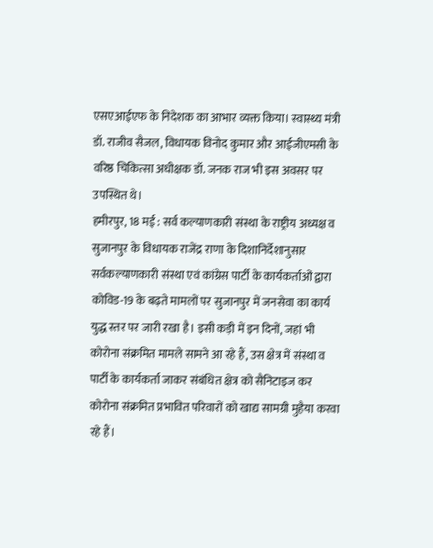एसएआईएफ के निदेशक का आभार व्यक्त किया। स्वास्थ्य मंत्री डॉ. राजीव सैजल, विधायक विनोद कुमार और आईजीएमसी के वरिष्ठ चिकित्सा अधीक्षक डॉ. जनक राज भी इस अवसर पर उपस्थित थे।
हमीरपुर, 18 मई : सर्व कल्याणकारी संस्था के राष्ट्रीय अध्यक्ष व सुजानपुर के विधायक राजेंद्र राणा के दिशानिर्देशानुसार सर्वकल्याणकारी संस्था एवं कांग्रेस पार्टी के कार्यकर्ताओं द्वारा कोविड-19 के बढ़ते मामलों पर सुजानपुर में जनसेवा का कार्य युद्ध स्तर पर जारी रखा है। इसी कड़ी में इन दिनों, जहां भी कोरोना संक्रमित मामले सामने आ रहे हैं, उस क्षेत्र में संस्था व पार्टी के कार्यकर्ता जाकर संबंधित क्षेत्र को सैनिटाइज कर कोरोना संक्रमित प्रभावित परिवारों को खाद्य सामग्री मुहैया करवा रहे हैं।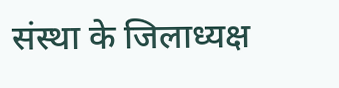संस्था के जिलाध्यक्ष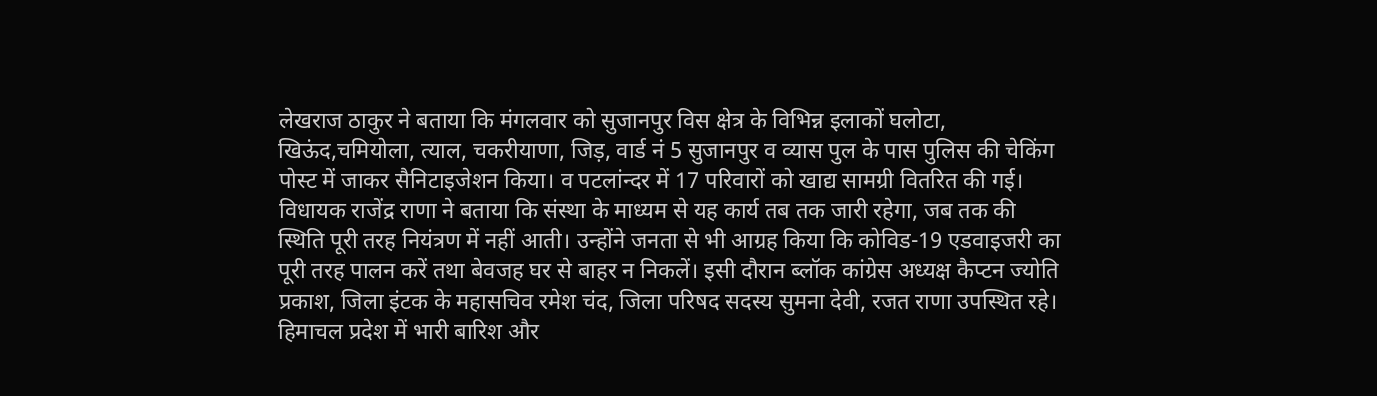लेखराज ठाकुर ने बताया कि मंगलवार को सुजानपुर विस क्षेत्र के विभिन्न इलाकों घलोटा, खिऊंद,चमियोला, त्याल, चकरीयाणा, जिड़, वार्ड नं 5 सुजानपुर व व्यास पुल के पास पुलिस की चेकिंग पोस्ट में जाकर सैनिटाइजेशन किया। व पटलांन्दर में 17 परिवारों को खाद्य सामग्री वितरित की गई। विधायक राजेंद्र राणा ने बताया कि संस्था के माध्यम से यह कार्य तब तक जारी रहेगा, जब तक की स्थिति पूरी तरह नियंत्रण में नहीं आती। उन्होंने जनता से भी आग्रह किया कि कोविड-19 एडवाइजरी का पूरी तरह पालन करें तथा बेवजह घर से बाहर न निकलें। इसी दौरान ब्लॉक कांग्रेस अध्यक्ष कैप्टन ज्योति प्रकाश, जिला इंटक के महासचिव रमेश चंद, जिला परिषद सदस्य सुमना देवी, रजत राणा उपस्थित रहे।
हिमाचल प्रदेश में भारी बारिश और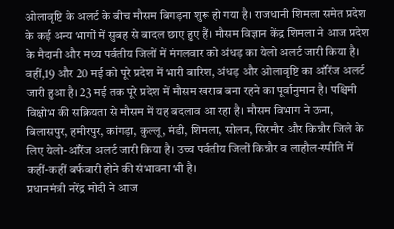ओलावृष्टि के अलर्ट के बीच मौसम बिगड़ना शुरू हो गया है। राजधानी शिमला समेत प्रदेश के कई अन्य भागों में सुबह से बादल छाए हुए हैं। मौसम विज्ञान केंद्र शिमला ने आज प्रदेश के मैदानी और मध्य पर्वतीय जिलों में मंगलवार को अंधड़ का येलो अलर्ट जारी किया है। वहीं,19 और 20 मई को पूरे प्रदेश में भारी बारिश, अंधड़ और ओलावृष्टि का ऑरेंज अलर्ट जारी हुआ है। 23 मई तक पूरे प्रदेश में मौसम खराब बना रहने का पूर्वानुमान है। पश्चिमी विक्षोभ की सक्रियता से मौसम में यह बदलाव आ रहा है। मौसम विभाग ने ऊना, बिलासपुर, हमीरपुर, कांगड़ा, कुल्लू, मंडी, शिमला, सोलन, सिरमौर और किन्नौर जिले के लिए येलो-ऑरेंज अलर्ट जारी किया है। उच्च पर्वतीय जिलों किन्नौर व लाहौल-स्पीति में कहीं-कहीं बर्फबारी होने की संभावना भी है।
प्रधानमंत्री नरेंद्र मोदी ने आज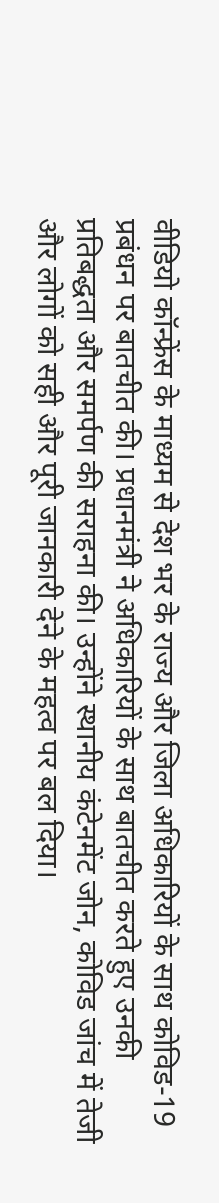वीडियो कॉन्फ्रेंस के माध्यम से देश भर के राज्य और जिला अधिकारियों के साथ कोविड-19 प्रबंधन पर बातचीत की। प्रधानमंत्री ने अधिकारियों के साथ बातचीत करते हुए उनकी प्रतिबद्धता और समर्पण की सराहना की। उन्होंने स्थानीय कंटेनमेंट जोन, कोविड जांच में तेजी और लोगों को सही और पूरी जानकारी देने के महत्व पर बल दिया।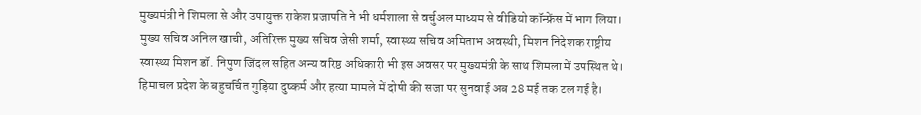मुख्यमंत्री ने शिमला से और उपायुक्त राकेश प्रजापति ने भी धर्मशाला से वर्चुअल माध्यम से वीडियो कॉन्फ्रेंस में भाग लिया। मुख्य सचिव अनिल खाची, अतिरिक्त मुख्य सचिव जेसी शर्मा, स्वास्थ्य सचिव अमिताभ अवस्थी, मिशन निदेशक राष्ट्रीय स्वास्थ्य मिशन डॉ. निपुण जिंदल सहित अन्य वरिष्ठ अधिकारी भी इस अवसर पर मुख्यमंत्री के साथ शिमला में उपस्थित थे।
हिमाचल प्रदेश के बहुचर्चित गुड़िया दुष्कर्म और हत्या मामले में दोषी की सजा पर सुनवाई अब 28 मई तक टल गई है।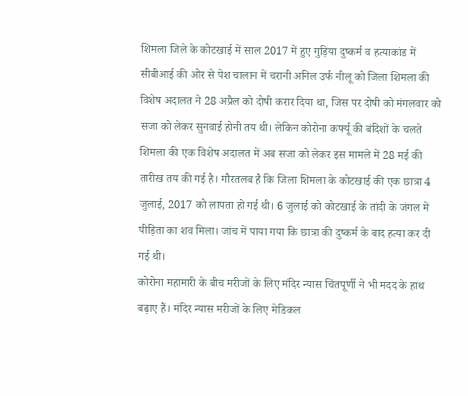शिमला जिले के कोटखाई में साल 2017 में हुए गुड़िया दुष्कर्म व हत्याकांड में सीबीआई की ओर से पेश चालान में चरानी अनिल उर्फ नीलू को जिला शिमला की विशेष अदालत ने 28 अप्रैल को दोषी करार दिया था, जिस पर दोषी को मंगलवार को सजा को लेकर सुनवाई होनी तय थी। लेकिन कोरोना कर्फ्यू की बंदिशों के चलते शिमला की एक विशेष अदालत में अब सजा को लेकर इस मामले में 28 मई की तारीख तय की गई है। गौरतलब है कि जिला शिमला के कोटखाई की एक छात्रा 4 जुलाई, 2017 को लापता हो गई थी। 6 जुलाई को कोटखाई के तांदी के जंगल में पीड़िता का शव मिला। जांच में पाया गया कि छात्रा की दुष्कर्म के बाद हत्या कर दी गई थी।
कोरोना महामारी के बीच मरीजों के लिए मंदिर न्यास चिंतपूर्णी ने भी मदद के हाथ बढ़ाए हैं। मंदिर न्यास मरीजों के लिए मेडिकल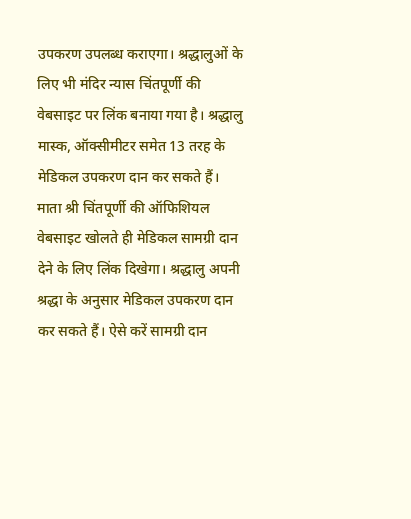उपकरण उपलब्ध कराएगा। श्रद्धालुओं के लिए भी मंदिर न्यास चिंतपूर्णी की वेबसाइट पर लिंक बनाया गया है। श्रद्धालु मास्क, ऑक्सीमीटर समेत 13 तरह के मेडिकल उपकरण दान कर सकते हैं। माता श्री चिंतपूर्णी की ऑफिशियल वेबसाइट खोलते ही मेडिकल सामग्री दान देने के लिए लिंक दिखेगा। श्रद्धालु अपनी श्रद्धा के अनुसार मेडिकल उपकरण दान कर सकते हैं। ऐसे करें सामग्री दान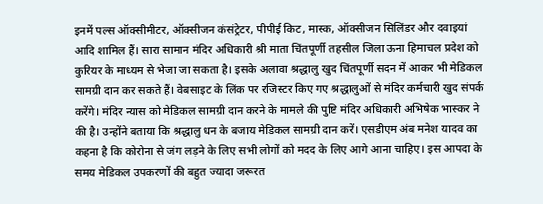इनमें पल्स ऑक्सीमीटर, ऑक्सीजन कंसंट्रेटर, पीपीई किट, मास्क, ऑक्सीजन सिलिंडर और दवाइयां आदि शामिल हैं। सारा सामान मंदिर अधिकारी श्री माता चिंतपूर्णी तहसील जिला ऊना हिमाचल प्रदेश को कुरियर के माध्यम से भेजा जा सकता है। इसके अलावा श्रद्धालु खुद चिंतपूर्णी सदन में आकर भी मेडिकल सामग्री दान कर सकते हैं। वेबसाइट के लिंक पर रजिस्टर किए गए श्रद्धालुओं से मंदिर कर्मचारी खुद संपर्क करेंगे। मंदिर न्यास को मेडिकल सामग्री दान करने के मामले की पुष्टि मंदिर अधिकारी अभिषेक भास्कर ने की है। उन्होंने बताया कि श्रद्धालु धन के बजाय मेडिकल सामग्री दान करें। एसडीएम अंब मनेश यादव का कहना है कि कोरोना से जंग लड़ने के लिए सभी लोगों को मदद के लिए आगे आना चाहिए। इस आपदा के समय मेडिकल उपकरणों की बहुत ज्यादा जरूरत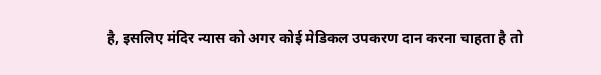है, इसलिए मंदिर न्यास को अगर कोई मेडिकल उपकरण दान करना चाहता है तो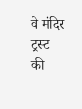वे मंदिर ट्रस्ट की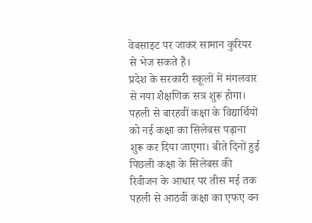वेबसाइट पर जाकर सामान कुरियर से भेज सकते हैं।
प्रदेश के सरकारी स्कूलों में मंगलवार से नया शैक्षणिक सत्र शुरू होगा। पहली से बारहवीं कक्षा के विद्यार्थियों को नई कक्षा का सिलेबस पढ़ाना शुरू कर दिया जाएगा। बीते दिनों हुई पिछली कक्षा के सिलेबस की रिवीजन के आधार पर तीस मई तक पहली से आठवीं कक्षा का एफए वन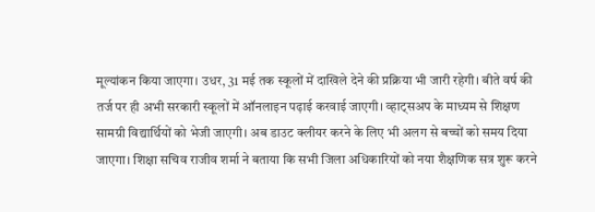मूल्यांकन किया जाएगा। उधर, 31 मई तक स्कूलों में दाखिले देने की प्रक्रिया भी जारी रहेगी। बीते वर्ष की तर्ज पर ही अभी सरकारी स्कूलों में ऑनलाइन पढ़ाई करवाई जाएगी। व्हाट्सअप के माध्यम से शिक्षण सामग्री विद्यार्थियों को भेजी जाएगी। अब डाउट क्लीयर करने के लिए भी अलग से बच्चों को समय दिया जाएगा। शिक्षा सचिव राजीव शर्मा ने बताया कि सभी जिला अधिकारियों को नया शैक्षणिक सत्र शुरू करने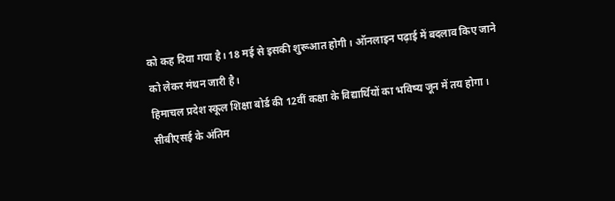को कह दिया गया है। 18 मई से इसकी शुरूआत होगी। ऑनलाइन पढ़ाई में बदलाव किए जाने को लेकर मंथन जारी है।
हिमाचल प्रदेश स्कूल शिक्षा बोर्ड की 12वीं कक्षा के विद्यार्थियों का भविष्य जून में तय होगा। सीबीएसई के अंतिम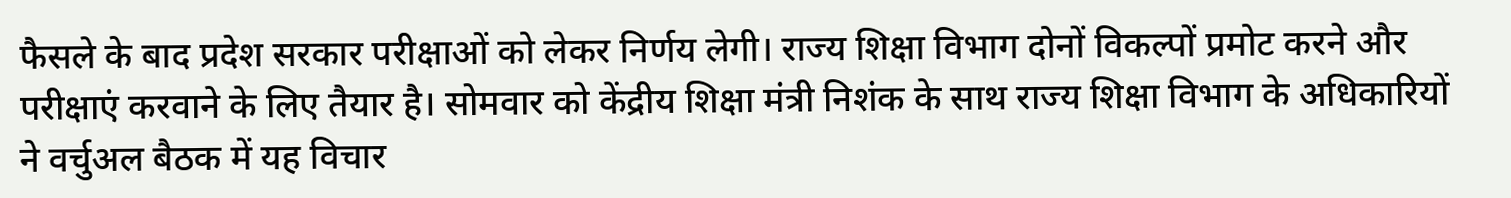फैसले के बाद प्रदेश सरकार परीक्षाओं को लेकर निर्णय लेगी। राज्य शिक्षा विभाग दोनों विकल्पों प्रमोट करने और परीक्षाएं करवाने के लिए तैयार है। सोमवार को केंद्रीय शिक्षा मंत्री निशंक के साथ राज्य शिक्षा विभाग के अधिकारियों ने वर्चुअल बैठक में यह विचार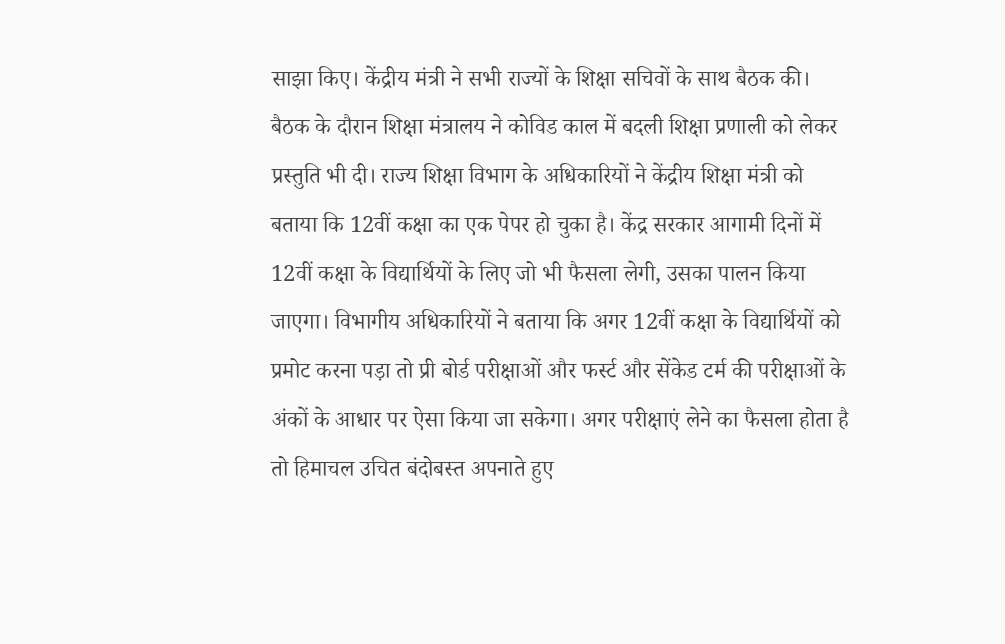साझा किए। केंद्रीय मंत्री ने सभी राज्यों के शिक्षा सचिवों के साथ बैठक की। बैठक के दौरान शिक्षा मंत्रालय ने कोविड काल में बदली शिक्षा प्रणाली को लेकर प्रस्तुति भी दी। राज्य शिक्षा विभाग के अधिकारियों ने केंद्रीय शिक्षा मंत्री को बताया कि 12वीं कक्षा का एक पेपर हो चुका है। केंद्र सरकार आगामी दिनों में 12वीं कक्षा के विद्यार्थियों के लिए जो भी फैसला लेगी, उसका पालन किया जाएगा। विभागीय अधिकारियों ने बताया कि अगर 12वीं कक्षा के विद्यार्थियों को प्रमोट करना पड़ा तो प्री बोर्ड परीक्षाओं और फर्स्ट और सेंकेड टर्म की परीक्षाओं के अंकों के आधार पर ऐसा किया जा सकेगा। अगर परीक्षाएं लेने का फैसला होता है तो हिमाचल उचित बंदोबस्त अपनाते हुए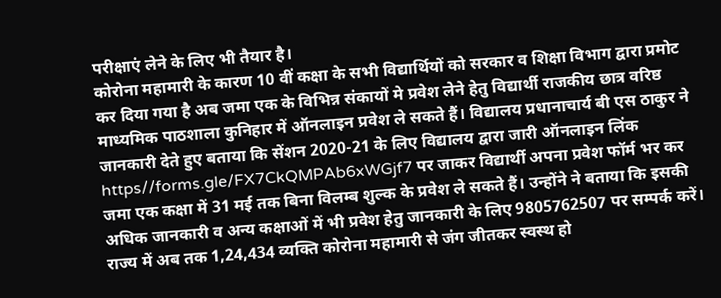परीक्षाएं लेने के लिए भी तैयार है।
कोरोना महामारी के कारण 10 वीं कक्षा के सभी विद्यार्थियों को सरकार व शिक्षा विभाग द्वारा प्रमोट कर दिया गया है अब जमा एक के विभिन्न संकायों मे प्रवेश लेने हेतु विद्यार्थी राजकीय छात्र वरिष्ठ माध्यमिक पाठशाला कुनिहार में ऑनलाइन प्रवेश ले सकते हैं। विद्यालय प्रधानाचार्य बी एस ठाकुर ने जानकारी देते हुए बताया कि सेंशन 2020-21 के लिए विद्यालय द्वारा जारी ऑनलाइन लिंक https//forms.gle/FX7CkQMPAb6xWGjf7 पर जाकर विद्यार्थी अपना प्रवेश फॉर्म भर कर जमा एक कक्षा में 31 मई तक बिना विलम्ब शुल्क के प्रवेश ले सकते हैं। उन्होंने ने बताया कि इसकी अधिक जानकारी व अन्य कक्षाओं में भी प्रवेश हेतु जानकारी के लिए 9805762507 पर सम्पर्क करें।
राज्य में अब तक 1,24,434 व्यक्ति कोरोना महामारी से जंग जीतकर स्वस्थ हो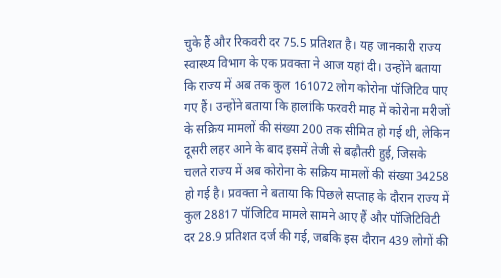चुके हैं और रिकवरी दर 75.5 प्रतिशत है। यह जानकारी राज्य स्वास्थ्य विभाग के एक प्रवक्ता ने आज यहां दी। उन्होंने बताया कि राज्य में अब तक कुल 161072 लोग कोरोना पॉजिटिव पाए गए हैं। उन्होंने बताया कि हालांकि फरवरी माह में कोरोना मरीजों के सक्रिय मामलों की संख्या 200 तक सीमित हो गई थी, लेकिन दूसरी लहर आने के बाद इसमें तेजी से बढ़ौतरी हुई, जिसके चलते राज्य में अब कोरोना के सक्रिय मामलों की संख्या 34258 हो गई है। प्रवक्ता ने बताया कि पिछले सप्ताह के दौरान राज्य में कुल 28817 पॉजिटिव मामले सामने आए हैं और पॉजिटिविटी दर 28.9 प्रतिशत दर्ज की गई, जबकि इस दौरान 439 लोगों की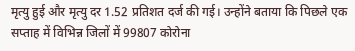मृत्यु हुई और मृत्यु दर 1.52 प्रतिशत दर्ज की गई। उन्होंने बताया कि पिछले एक सप्ताह में विभिन्न जिलों में 99807 कोरोना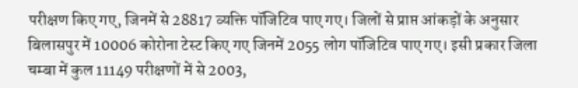परीक्षण किए गए, जिनमें से 28817 व्यक्ति पॉजिटिव पाए गए। जिलों से प्राप्त आंकड़ों के अनुसार बिलासपुर में 10006 कोरोना टेस्ट किए गए जिनमें 2055 लोग पॉजिटिव पाए गए। इसी प्रकार जिला चम्बा में कुल 11149 परीक्षणों में से 2003,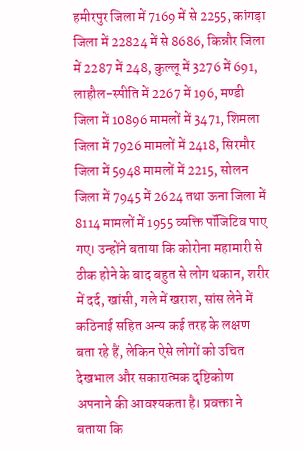हमीरपुर जिला में 7169 में से 2255, कांगड़ा जिला में 22824 में से 8686, किन्नौर जिला में 2287 में 248, कुल्लू में 3276 में 691, लाहौल-स्पीति में 2267 में 196, मण्डी जिला में 10896 मामलों में 3471, शिमला जिला में 7926 मामलों में 2418, सिरमौर जिला में 5948 मामलों में 2215, सोलन जिला में 7945 में 2624 तथा ऊना जिला में 8114 मामलों में 1955 व्यक्ति पॉजिटिव पाए गए। उन्होंने बताया कि कोरोना महामारी से ठीक होने के बाद बहुत से लोग थकान, शरीर में दर्द, खांसी, गले में खराश, सांस लेने में कठिनाई सहित अन्य कई तरह के लक्षण बता रहे हैं, लेकिन ऐसे लोगों को उचित देखभाल और सकारात्मक दृष्टिकोण अपनाने की आवश्यकता है। प्रवक्ता ने बताया कि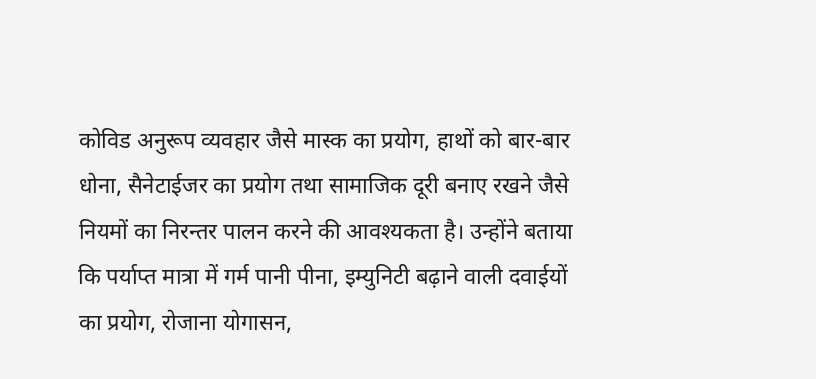कोविड अनुरूप व्यवहार जैसे मास्क का प्रयोग, हाथों को बार-बार धोना, सैनेटाईजर का प्रयोग तथा सामाजिक दूरी बनाए रखने जैसे नियमों का निरन्तर पालन करने की आवश्यकता है। उन्होंने बताया कि पर्याप्त मात्रा में गर्म पानी पीना, इम्युनिटी बढ़ाने वाली दवाईयों का प्रयोग, रोजाना योगासन,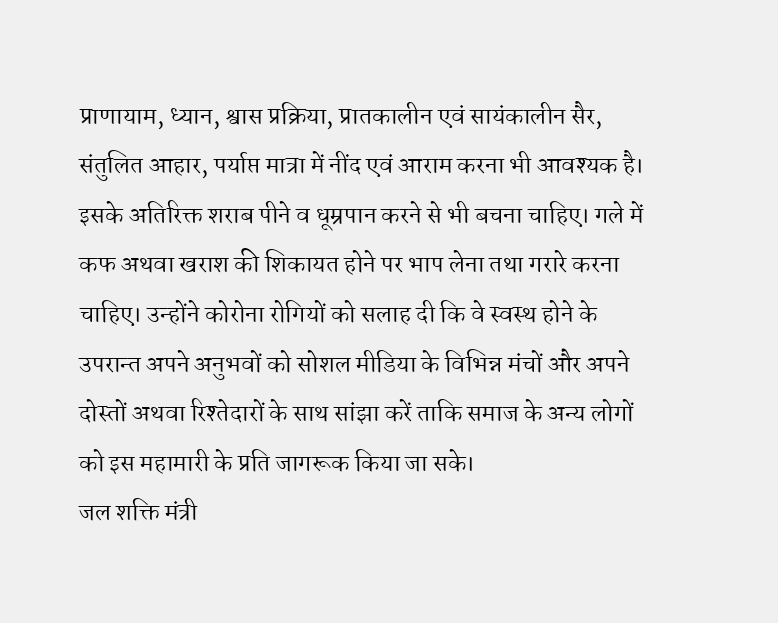प्राणायाम, ध्यान, श्वास प्रक्रिया, प्रातकालीन एवं सायंकालीन सैर, संतुलित आहार, पर्याप्त मात्रा में नींद एवं आराम करना भी आवश्यक है। इसके अतिरिक्त शराब पीने व धूम्रपान करने से भी बचना चाहिए। गले में कफ अथवा खराश की शिकायत होने पर भाप लेना तथा गरारे करना चाहिए। उन्होंने कोरोना रोगियों को सलाह दी कि वे स्वस्थ होने के उपरान्त अपने अनुभवों को सोशल मीडिया के विभिन्न मंचों और अपने दोस्तों अथवा रिश्तेदारों के साथ सांझा करें ताकि समाज के अन्य लोगों को इस महामारी के प्रति जागरूक किया जा सके।
जल शक्ति मंत्री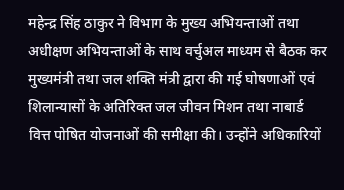महेन्द्र सिंह ठाकुर ने विभाग के मुख्य अभियन्ताओं तथा अधीक्षण अभियन्ताओं के साथ वर्चुअल माध्यम से बैठक कर मुख्यमंत्री तथा जल शक्ति मंत्री द्वारा की गई घोषणाओं एवं शिलान्यासों के अतिरिक्त जल जीवन मिशन तथा नाबार्ड वित्त पोषित योजनाओं की समीक्षा की। उन्होंने अधिकारियों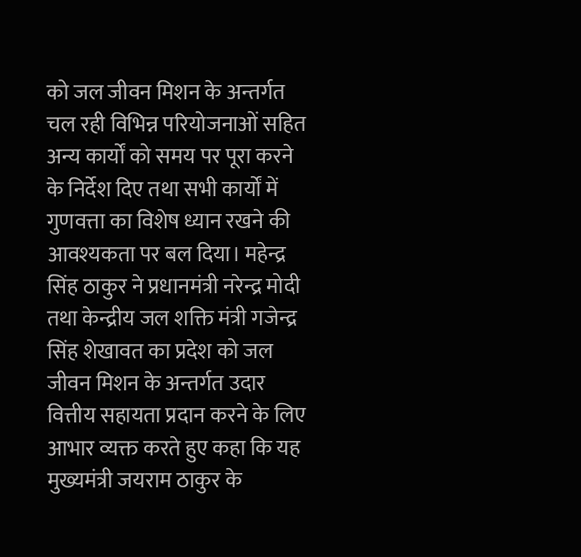को जल जीवन मिशन के अन्तर्गत चल रही विभिन्न परियोजनाओं सहित अन्य कार्यों को समय पर पूरा करने के निर्देश दिए तथा सभी कार्यों में गुणवत्ता का विशेष ध्यान रखने की आवश्यकता पर बल दिया। महेन्द्र सिंह ठाकुर ने प्रधानमंत्री नरेन्द्र मोदी तथा केन्द्रीय जल शक्ति मंत्री गजेन्द्र सिंह शेखावत का प्रदेश को जल जीवन मिशन के अन्तर्गत उदार वित्तीय सहायता प्रदान करने के लिए आभार व्यक्त करते हुए कहा कि यह मुख्यमंत्री जयराम ठाकुर के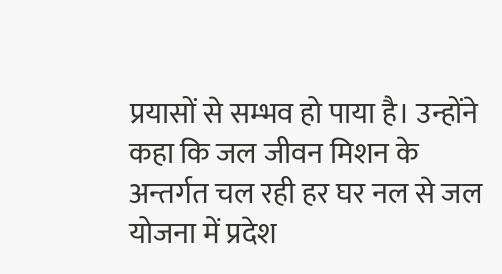प्रयासों से सम्भव हो पाया है। उन्होंने कहा कि जल जीवन मिशन के अन्तर्गत चल रही हर घर नल से जल योजना में प्रदेश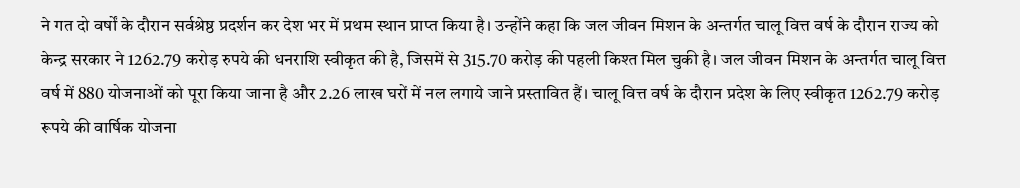ने गत दो वर्षों के दौरान सर्वश्रेष्ठ प्रदर्शन कर देश भर में प्रथम स्थान प्राप्त किया है। उन्होंने कहा कि जल जीवन मिशन के अन्तर्गत चालू वित्त वर्ष के दौरान राज्य को केन्द्र सरकार ने 1262.79 करोड़ रुपये की धनराशि स्वीकृत की है, जिसमें से 315.70 करोड़ की पहली किश्त मिल चुकी है। जल जीवन मिशन के अन्तर्गत चालू वित्त वर्ष में 880 योजनाओं को पूरा किया जाना है और 2.26 लाख घरों में नल लगाये जाने प्रस्तावित हैं। चालू वित्त वर्ष के दौरान प्रदेश के लिए स्वीकृत 1262.79 करोड़ रूपये की वार्षिक योजना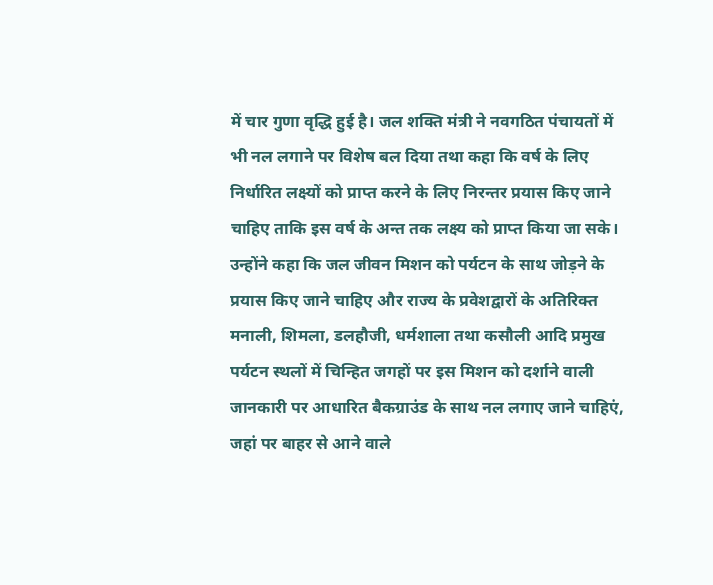में चार गुणा वृद्धि हुई है। जल शक्ति मंत्री ने नवगठित पंचायतों में भी नल लगाने पर विशेष बल दिया तथा कहा कि वर्ष के लिए निर्धारित लक्ष्यों को प्राप्त करने के लिए निरन्तर प्रयास किए जाने चाहिए ताकि इस वर्ष के अन्त तक लक्ष्य को प्राप्त किया जा सके। उन्होंने कहा कि जल जीवन मिशन को पर्यटन के साथ जोड़ने के प्रयास किए जाने चाहिए और राज्य के प्रवेशद्वारों के अतिरिक्त मनाली, शिमला, डलहौजी, धर्मशाला तथा कसौली आदि प्रमुख पर्यटन स्थलों में चिन्हित जगहों पर इस मिशन को दर्शाने वाली जानकारी पर आधारित बैकग्राउंड के साथ नल लगाए जाने चाहिएं, जहां पर बाहर से आने वाले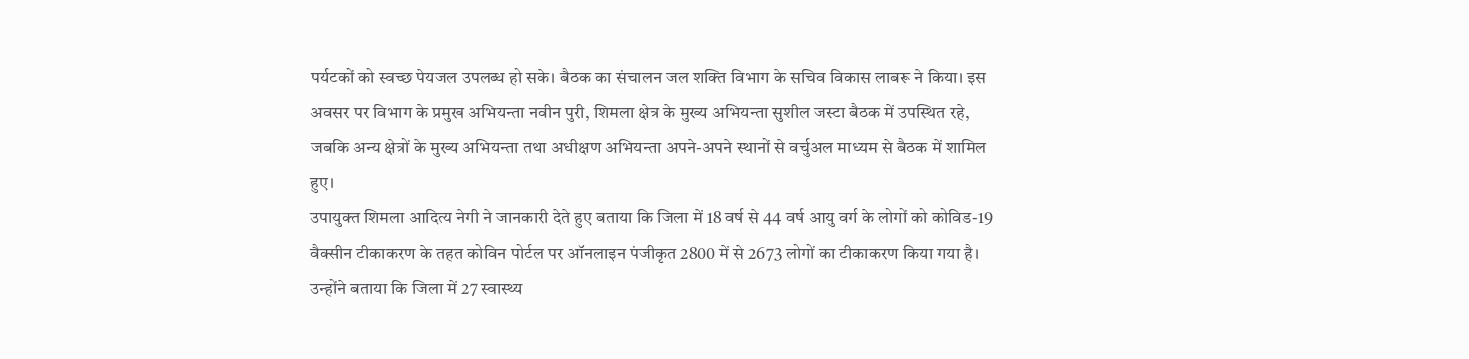पर्यटकों को स्वच्छ पेयजल उपलब्ध हो सके। बैठक का संचालन जल शक्ति विभाग के सचिव विकास लाबरू ने किया। इस अवसर पर विभाग के प्रमुख अभियन्ता नवीन पुरी, शिमला क्षेत्र के मुख्य अभियन्ता सुशील जस्टा बैठक में उपस्थित रहे, जबकि अन्य क्षेत्रों के मुख्य अभियन्ता तथा अधीक्षण अभियन्ता अपने-अपने स्थानों से वर्चुअल माध्यम से बैठक में शामिल हुए।
उपायुक्त शिमला आदित्य नेगी ने जानकारी देते हुए बताया कि जिला में 18 वर्ष से 44 वर्ष आयु वर्ग के लोगों को कोविड-19 वैक्सीन टीकाकरण के तहत कोविन पोर्टल पर ऑनलाइन पंजीकृत 2800 में से 2673 लोगों का टीकाकरण किया गया है। उन्होंने बताया कि जिला में 27 स्वास्थ्य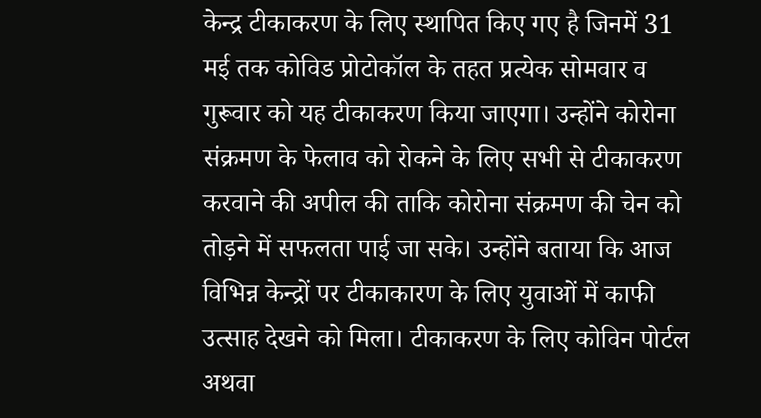केन्द्र टीकाकरण के लिए स्थापित किए गए है जिनमें 31 मई तक कोविड प्रोटोकॉल के तहत प्रत्येक सोमवार व गुरूवार को यह टीकाकरण किया जाएगा। उन्होंने कोरोना संक्रमण के फेलाव को रोकने के लिए सभी से टीकाकरण करवाने की अपील की ताकि कोरोना संक्रमण की चेन को तोड़ने में सफलता पाई जा सके। उन्होंने बताया कि आज विभिन्न केन्द्रों पर टीकाकारण के लिए युवाओं में काफी उत्साह देखने को मिला। टीकाकरण के लिए कोविन पोर्टल अथवा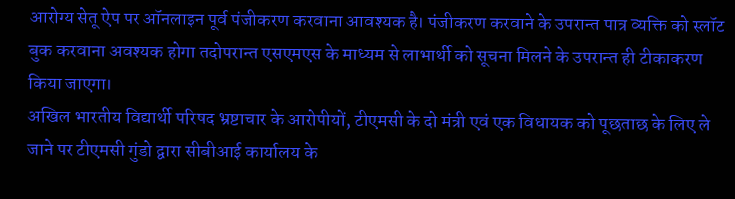आरोग्य सेतू ऐप पर ऑनलाइन पूर्व पंजीकरण करवाना आवश्यक है। पंजीकरण करवाने के उपरान्त पात्र व्यक्ति को स्लॉट बुक करवाना अवश्यक होगा तदोपरान्त एसएमएस के माध्यम से लाभार्थी को सूचना मिलने के उपरान्त ही टीकाकरण किया जाएगा।
अखिल भारतीय विद्यार्थी परिषद भ्रष्टाचार के आरोपीयों, टीएमसी के दो मंत्री एवं एक विधायक को पूछताछ के लिए ले जाने पर टीएमसी गुंडो द्वारा सीबीआई कार्यालय के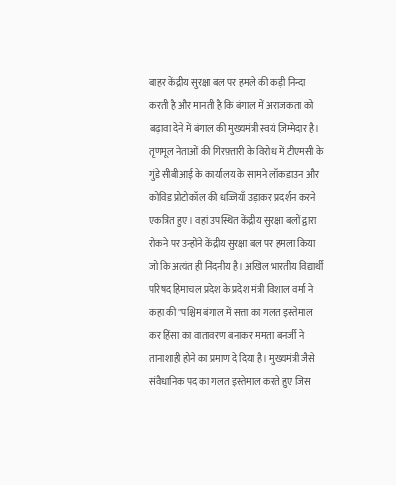बाहर केंद्रीय सुरक्षा बल पर हमले की कड़ी निन्दा करती है और मानती है कि बंगाल में अराजकता को बढ़ावा देने में बंगाल की मुख्यमंत्री स्वयं ज़िम्मेदार है। तृणमूल नेताओं की गिरफ़्तारी के विरोध में टीएमसी के गुंडे सीबीआई के कार्यालय के सामने लॉकडाउन और कोविड प्रोटोकॉल की धज्जियाँ उड़ाकर प्रदर्शन करने एकत्रित हुए। वहां उपस्थित केंद्रीय सुरक्षा बलों द्वारा रोकने पर उन्होंने केंद्रीय सुरक्षा बल पर हमला किया जो कि अत्यंत ही निंदनीय है। अखिल भारतीय विद्यार्थी परिषद हिमाचल प्रदेश के प्रदेश मंत्री विशाल वर्मा ने कहा की "पश्चिम बंगाल में सत्ता का गलत इस्तेमाल कर हिंसा का वातावरण बनाकर ममता बनर्जी ने तानाशाही होने का प्रमाण दे दिया है। मुख्यमंत्री जैसे संवैधानिक पद का गलत इस्तेमाल करते हुए जिस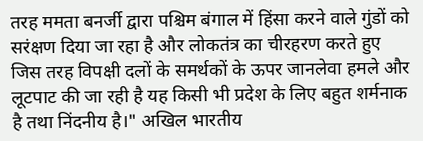तरह ममता बनर्जी द्वारा पश्चिम बंगाल में हिंसा करने वाले गुंडों को सरंक्षण दिया जा रहा है और लोकतंत्र का चीरहरण करते हुए जिस तरह विपक्षी दलों के समर्थकों के ऊपर जानलेवा हमले और लूटपाट की जा रही है यह किसी भी प्रदेश के लिए बहुत शर्मनाक है तथा निंदनीय है।" अखिल भारतीय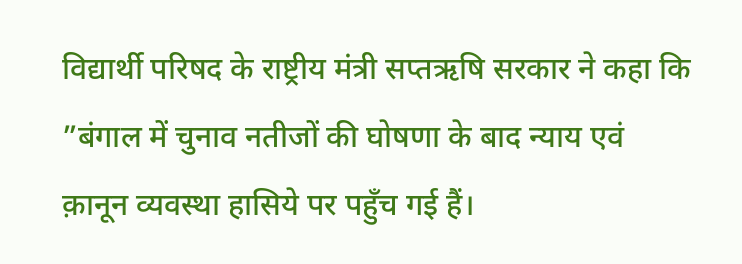विद्यार्थी परिषद के राष्ट्रीय मंत्री सप्तऋषि सरकार ने कहा कि ”बंगाल में चुनाव नतीजों की घोषणा के बाद न्याय एवं क़ानून व्यवस्था हासिये पर पहुँच गई हैं।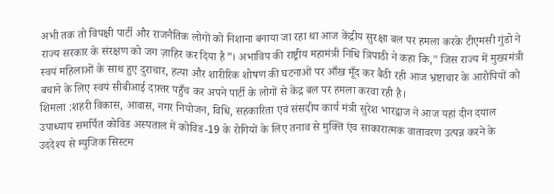अभी तक तो विपक्षी पार्टी और राजनैतिक लोगों को निशाना बनाया जा रहा था आज केंद्रीय सुरक्षा बल पर हमला करके टीएमसी गुंडो ने राज्य सरकार के संरक्षण को जग ज़ाहिर कर दिया है”। अभाविप की राष्ट्रीय महामंत्री निधि त्रिपाठी ने कहा कि," जिस राज्य में मुख्यमंत्री स्वयं महिलाओं के साथ हुए दुराचार, हत्या और शारीरिक शोषण की घटनाओं पर आँख मूँद कर बैठी रही आज भ्रष्टाचार के आरोपियों को बचाने के लिए स्वयं सीबीआई दफ़्तर पहुँच कर अपने पार्टी के लोगों से केंद्र बल पर हमला करवा रही है।
शिमला :शहरी विकास, आवास, नगर नियोजन, विधि, सहकारिता एवं संसदीय कार्य मंत्री सुरेश भारद्वाज ने आज यहां दीन दयाल उपाध्याय समर्पित कोविड अस्पताल में कोविड-19 के रोगियों के लिए तनाव से मुक्ति एंव साकारात्मक वातावरण उत्पन्न करने के उददेश्य से म्युजिक सिस्टम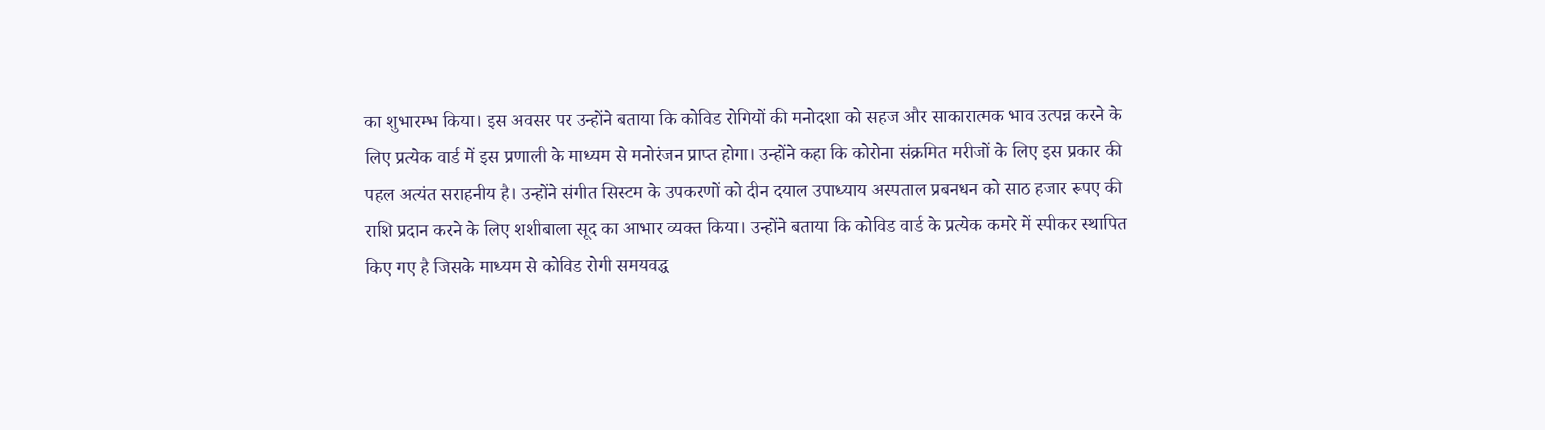का शुभारम्भ किया। इस अवसर पर उन्होंने बताया कि कोविड रोगियों की मनोदशा को सहज और साकारात्मक भाव उत्पन्न करने के लिए प्रत्येक वार्ड में इस प्रणाली के माध्यम से मनोरंजन प्राप्त होगा। उन्होंने कहा कि कोरोना संक्रमित मरीजों के लिए इस प्रकार की पहल अत्यंत सराहनीय है। उन्होंने संगीत सिस्टम के उपकरणों को दीन दयाल उपाध्याय अस्पताल प्रबनधन को साठ हजार रूपए की राशि प्रदान करने के लिए शशीबाला सूद का आभार व्यक्त किया। उन्होंने बताया कि कोविड वार्ड के प्रत्येक कमरे में स्पीकर स्थापित किए गए है जिसके माध्यम से कोविड रोगी समयवद्ध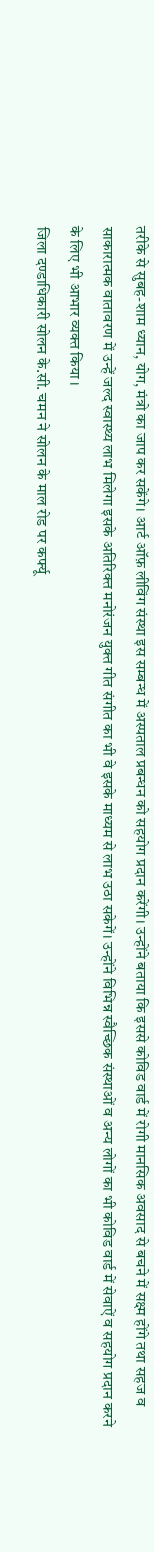तरीके से सुबह-शाम ध्यान, योग, मंत्रो का जाप कर सकेंगे। आर्ट ऑफ़ लीविंग संस्था इस सम्बन्ध में अस्पताल प्रबन्धन को सहयोग प्रदान करेंगी। उन्होंने बताया कि इससे कोविड वार्ड में रोगी मानसिक अवसाद से बचने में सक्ष्म होंगे तथा सहज व साकारात्मक वातावरण में उन्हें जल्द स्वास्थ्य लाभ मिलेगा इसके अतिरिक्त मनोरंजन युक्त गीत संगीत का भी वे इसके माध्यम से लाभ उठा सकेगें। उन्होंने विभिन्न स्वैच्छिक संस्थाओं व अन्य लोगों का भी कोविड वार्ड में सेवाऐं व सहयोग प्रदान करने के लिए भी आभार व्यक्त किया ।
जिला दण्डाधिकारी सोलन के.सी. चमन ने सोलन के माल रोड पर कर्फ्यू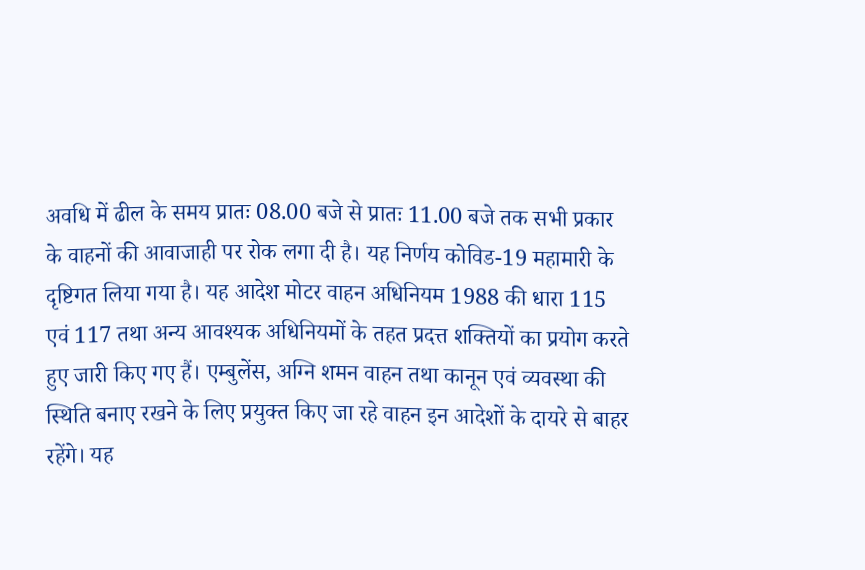अवधि में ढील के समय प्रातः 08.00 बजे से प्रातः 11.00 बजे तक सभी प्रकार के वाहनों की आवाजाही पर रोक लगा दी है। यह निर्णय कोविड-19 महामारी के दृष्टिगत लिया गया है। यह आदेश मोटर वाहन अधिनियम 1988 की धारा 115 एवं 117 तथा अन्य आवश्यक अधिनियमों के तहत प्रदत्त शक्तियों का प्रयोग करते हुए जारी किए गए हैं। एम्बुलेंस, अग्नि शमन वाहन तथा कानून एवं व्यवस्था की स्थिति बनाए रखने के लिए प्रयुक्त किए जा रहे वाहन इन आदेशों के दायरे से बाहर रहेंगे। यह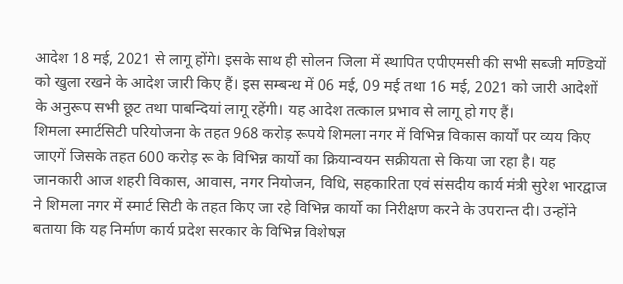आदेश 18 मई, 2021 से लागू होंगे। इसके साथ ही सोलन जिला में स्थापित एपीएमसी की सभी सब्जी मण्डियों को खुला रखने के आदेश जारी किए हैं। इस सम्बन्ध में 06 मई, 09 मई तथा 16 मई, 2021 को जारी आदेशों के अनुरूप सभी छूट तथा पाबन्दियां लागू रहेंगी। यह आदेश तत्काल प्रभाव से लागू हो गए हैं।
शिमला स्मार्टसिटी परियोजना के तहत 968 करोड़ रूपये शिमला नगर में विभिन्न विकास कार्यों पर व्यय किए जाएगें जिसके तहत 600 करोड़ रू के विभिन्न कार्यो का क्रियान्वयन सक्रीयता से किया जा रहा है। यह जानकारी आज शहरी विकास, आवास, नगर नियोजन, विधि, सहकारिता एवं संसदीय कार्य मंत्री सुरेश भारद्वाज ने शिमला नगर में स्मार्ट सिटी के तहत किए जा रहे विभिन्न कार्यो का निरीक्षण करने के उपरान्त दी। उन्होंने बताया कि यह निर्माण कार्य प्रदेश सरकार के विभिन्न विशेषज्ञ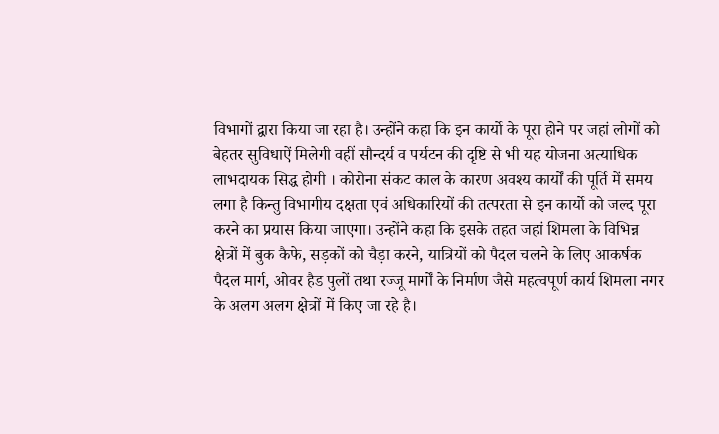विभागों द्वारा किया जा रहा है। उन्होंने कहा कि इन कार्यो के पूरा होने पर जहां लोगों को बेहतर सुविधाऐं मिलेगी वहीं सौन्दर्य व पर्यटन की दृष्टि से भी यह योजना अत्याधिक लाभदायक सिद्ध होगी । कोरोना संकट काल के कारण अवश्य कार्यों की पूर्ति में समय लगा है किन्तु विभागीय दक्षता एवं अधिकारियों की तत्परता से इन कार्यो को जल्द पूरा करने का प्रयास किया जाएगा। उन्होंने कहा कि इसके तहत जहां शिमला के विभिन्न क्षेत्रों में बुक कैफे, सड़कों को चैड़ा करने, यात्रियों को पैदल चलने के लिए आकर्षक पैदल मार्ग, ओवर हैड पुलों तथा रज्जू मार्गों के निर्माण जैसे महत्वपूर्ण कार्य शिमला नगर के अलग अलग क्षेत्रों में किए जा रहे है।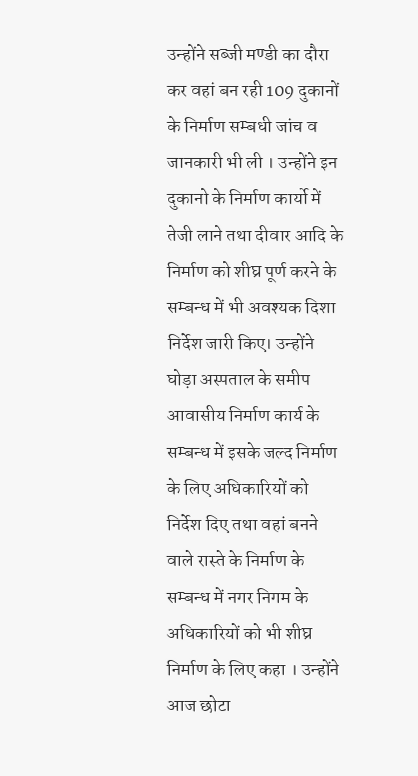उन्होंने सब्जी मण्डी का दौरा कर वहां बन रही 109 दुकानों के निर्माण सम्बधी जांच व जानकारी भी ली । उन्होंने इन दुकानो के निर्माण कार्यो में तेजी लाने तथा दीवार आदि के निर्माण को शीघ्र पूर्ण करने के सम्बन्ध में भी अवश्यक दिशा निर्देश जारी किए। उन्होंने घोड़ा अस्पताल के समीप आवासीय निर्माण कार्य के सम्बन्ध में इसके जल्द निर्माण के लिए अधिकारियों को निर्देश दिए तथा वहां बनने वाले रास्ते के निर्माण के सम्बन्ध में नगर निगम के अधिकारियों को भी शीघ्र निर्माण के लिए कहा । उन्होंने आज छोटा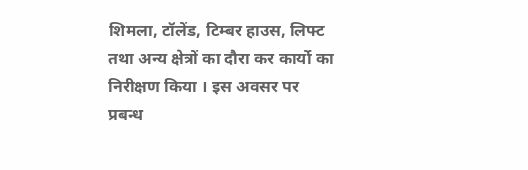शिमला, टॉलेंड, टिम्बर हाउस, लिफ्ट तथा अन्य क्षेत्रों का दौरा कर कार्यो का निरीक्षण किया । इस अवसर पर प्रबन्ध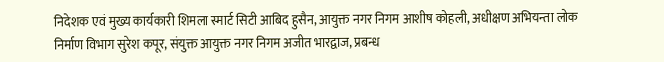निदेशक एवं मुख्य कार्यकारी शिमला स्मार्ट सिटी आबिद हुसैन, आयुक्त नगर निगम आशीष कोहली, अधीक्षण अभियन्ता लोक निर्माण विभाग सुरेश कपूर, संयुक्त आयुक्त नगर निगम अजीत भारद्वाज, प्रबन्ध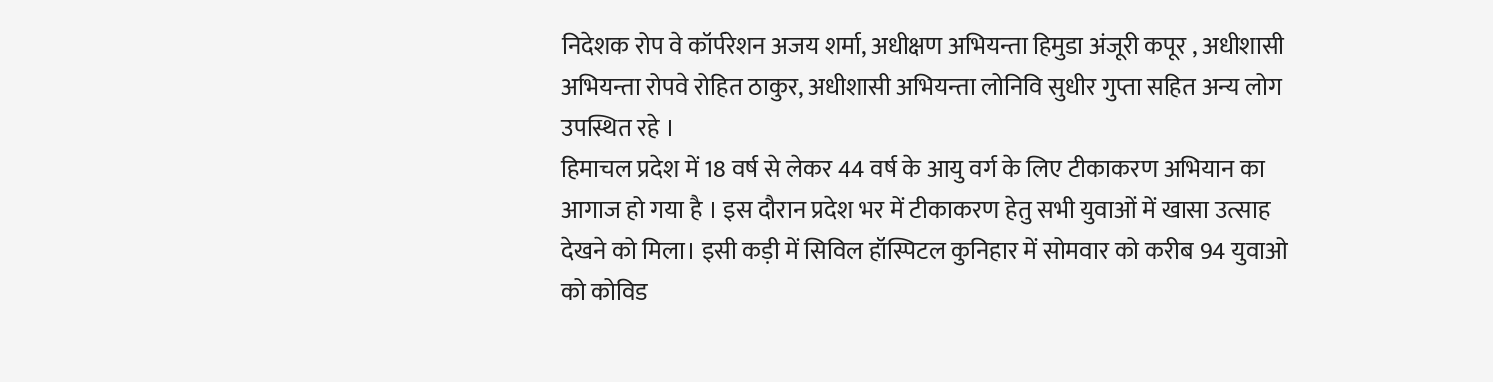निदेशक रोप वे कॉर्परेशन अजय शर्मा, अधीक्षण अभियन्ता हिमुडा अंजूरी कपूर , अधीशासी अभियन्ता रोपवे रोहित ठाकुर, अधीशासी अभियन्ता लोनिवि सुधीर गुप्ता सहित अन्य लोग उपस्थित रहे ।
हिमाचल प्रदेश में 18 वर्ष से लेकर 44 वर्ष के आयु वर्ग के लिए टीकाकरण अभियान का आगाज हो गया है । इस दौरान प्रदेश भर में टीकाकरण हेतु सभी युवाओं में खासा उत्साह देखने को मिला। इसी कड़ी में सिविल हॉस्पिटल कुनिहार में सोमवार को करीब 94 युवाओ को कोविड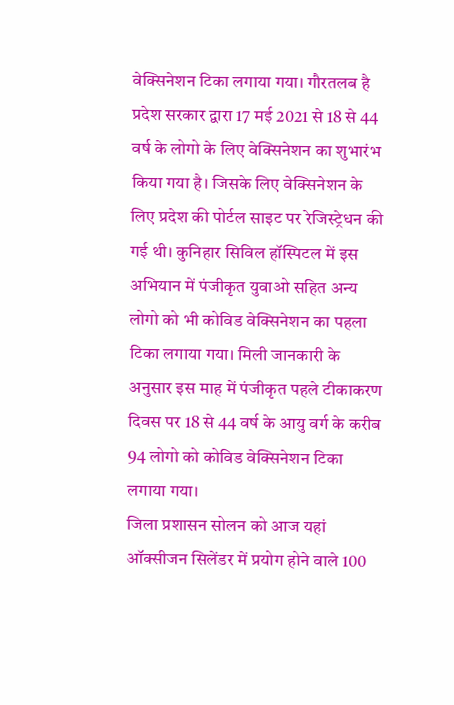वेक्सिनेशन टिका लगाया गया। गौरतलब है प्रदेश सरकार द्वारा 17 मई 2021 से 18 से 44 वर्ष के लोगो के लिए वेक्सिनेशन का शुभारंभ किया गया है। जिसके लिए वेक्सिनेशन के लिए प्रदेश की पोर्टल साइट पर रेजिस्ट्रेधन की गई थी। कुनिहार सिविल हॉस्पिटल में इस अभियान में पंजीकृत युवाओ सहित अन्य लोगो को भी कोविड वेक्सिनेशन का पहला टिका लगाया गया। मिली जानकारी के अनुसार इस माह में पंजीकृत पहले टीकाकरण दिवस पर 18 से 44 वर्ष के आयु वर्ग के करीब 94 लोगो को कोविड वेक्सिनेशन टिका लगाया गया।
जिला प्रशासन सोलन को आज यहां ऑक्सीजन सिलेंडर में प्रयोग होने वाले 100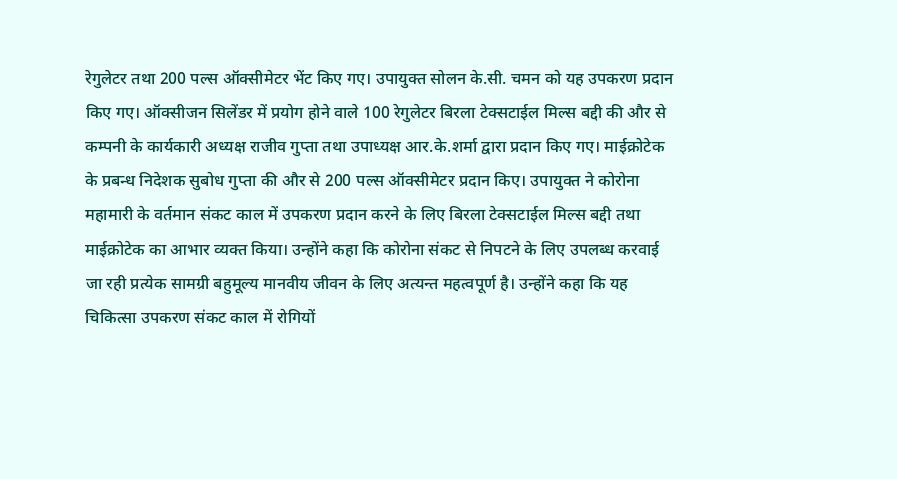रेगुलेटर तथा 200 पल्स ऑक्सीमेटर भेंट किए गए। उपायुक्त सोलन के.सी. चमन को यह उपकरण प्रदान किए गए। ऑक्सीजन सिलेंडर में प्रयोग होने वाले 100 रेगुलेटर बिरला टेक्सटाईल मिल्स बद्दी की और से कम्पनी के कार्यकारी अध्यक्ष राजीव गुप्ता तथा उपाध्यक्ष आर.के.शर्मा द्वारा प्रदान किए गए। माईक्रोटेक के प्रबन्ध निदेशक सुबोध गुप्ता की और से 200 पल्स ऑक्सीमेटर प्रदान किए। उपायुक्त ने कोरोना महामारी के वर्तमान संकट काल में उपकरण प्रदान करने के लिए बिरला टेक्सटाईल मिल्स बद्दी तथा माईक्रोटेक का आभार व्यक्त किया। उन्होंने कहा कि कोरोना संकट से निपटने के लिए उपलब्ध करवाई जा रही प्रत्येक सामग्री बहुमूल्य मानवीय जीवन के लिए अत्यन्त महत्वपूर्ण है। उन्होंने कहा कि यह चिकित्सा उपकरण संकट काल में रोगियों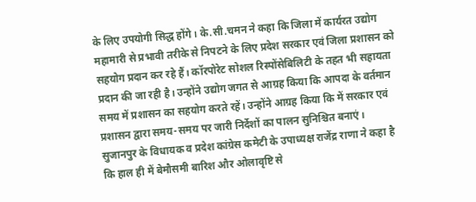के लिए उपयोगी सिद्ध होंगे। के.सी.चमन ने कहा कि जिला में कार्यरत उद्योग महामारी से प्रभावी तरीके से निपटने के लिए प्रदेश सरकार एवं जिला प्रशासन को सहयोग प्रदान कर रहे हैं। कॉरपोरेट सोशल रिस्पोंसेबिलिटी के तहत भी सहायता प्रदान की जा रही है। उन्होंने उद्योग जगत से आग्रह किया कि आपदा के वर्तमान समय में प्रशासन का सहयोग करते रहें। उन्होंने आग्रह किया कि में सरकार एवं प्रशासन द्वारा समय-समय पर जारी निर्देशों का पालन सुनिश्चित बनाएं।
सुजानपुर के विधायक व प्रदेश कांग्रेस कमेटी के उपाध्यक्ष राजेंद्र राणा ने कहा है कि हाल ही में बेमौसमी बारिश और ओलावृष्टि से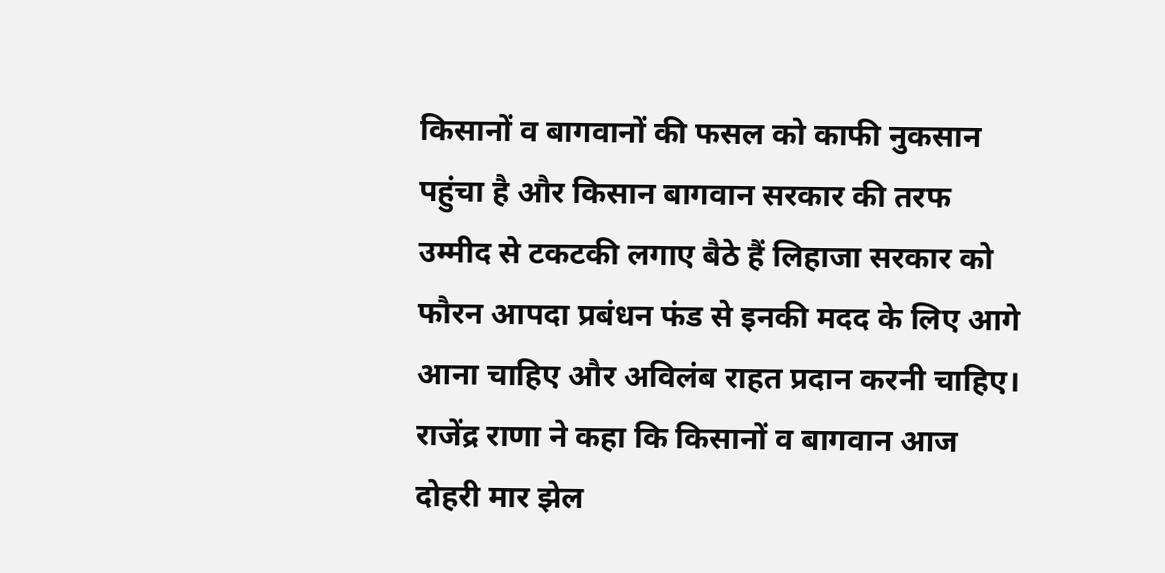किसानों व बागवानों की फसल को काफी नुकसान पहुंचा है और किसान बागवान सरकार की तरफ उम्मीद से टकटकी लगाए बैठे हैं लिहाजा सरकार को फौरन आपदा प्रबंधन फंड से इनकी मदद के लिए आगे आना चाहिए और अविलंब राहत प्रदान करनी चाहिए। राजेंद्र राणा ने कहा कि किसानों व बागवान आज दोहरी मार झेल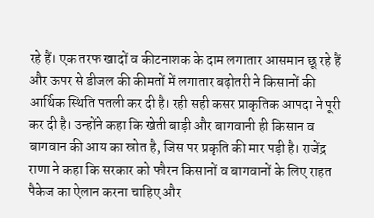रहे हैं। एक तरफ खादों व कीटनाशक के दाम लगातार आसमान छू रहे हैं और ऊपर से डीजल की कीमतों में लगातार बढ़ोतरी ने किसानों की आर्थिक स्थिति पतली कर दी है। रही सही कसर प्राकृतिक आपदा ने पूरी कर दी है। उन्होंने कहा कि खेती बाड़ी और बागवानी ही किसान व बागवान की आय का स्रोत है, जिस पर प्रकृति की मार पड़ी है। राजेंद्र राणा ने कहा कि सरकार को फौरन किसानों व बागवानों के लिए राहत पैकेज का ऐलान करना चाहिए और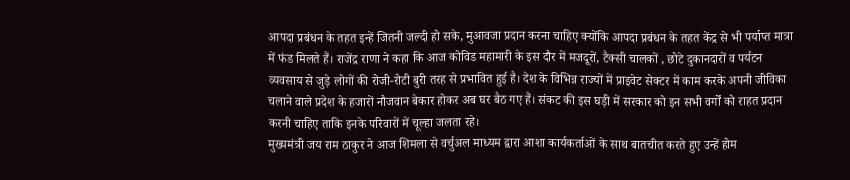आपदा प्रबंधन के तहत इन्हें जितनी जल्दी हो सके, मुआवजा प्रदान करना चाहिए क्योंकि आपदा प्रबंधन के तहत केंद्र से भी पर्याप्त मात्रा में फंड मिलते हैं। राजेंद्र राणा ने कहा कि आज कोविड महामारी के इस दौर में मजदूरों, टैक्सी चालकों , छोटे दुकानदारों व पर्यटन व्यवसाय से जुड़े लोगों की रोजी-रोटी बुरी तरह से प्रभावित हुई है। देश के विभिन्न राज्यों में प्राइवेट सेक्टर में काम करके अपनी जीविका चलाने वाले प्रदेश के हजारों नौजवान बेकार होकर अब घर बैठ गए हैं। संकट की इस घड़ी में सरकार को इन सभी वर्गों को राहत प्रदान करनी चाहिए ताकि इनके परिवारों में चूल्हा जलता रहे।
मुख्यमंत्री जय राम ठाकुर ने आज शिमला से वर्चुअल माध्यम द्वारा आशा कार्यकर्ताओं के साथ बातचीत करते हुए उन्हें होम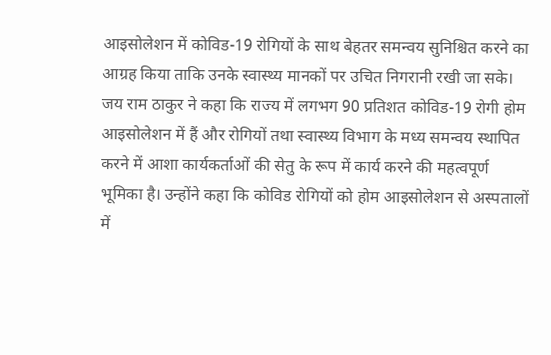आइसोलेशन में कोविड-19 रोगियों के साथ बेहतर समन्वय सुनिश्चित करने का आग्रह किया ताकि उनके स्वास्थ्य मानकों पर उचित निगरानी रखी जा सके। जय राम ठाकुर ने कहा कि राज्य में लगभग 90 प्रतिशत कोविड-19 रोगी होम आइसोलेशन में हैं और रोगियों तथा स्वास्थ्य विभाग के मध्य समन्वय स्थापित करने में आशा कार्यकर्ताओं की सेतु के रूप में कार्य करने की महत्वपूर्ण भूमिका है। उन्होंने कहा कि कोविड रोगियों को होम आइसोलेशन से अस्पतालों में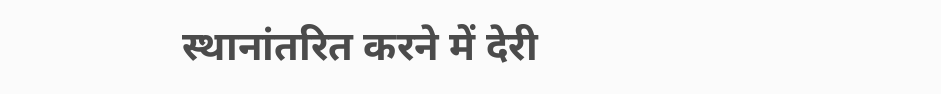स्थानांतरित करने में देरी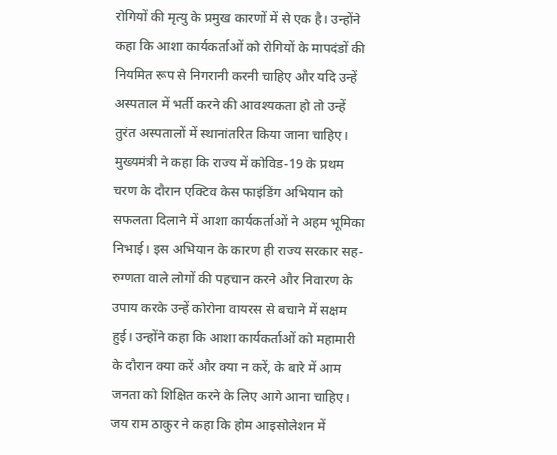रोगियों की मृत्यु के प्रमुख कारणों में से एक है। उन्होंने कहा कि आशा कार्यकर्ताओं को रोगियों के मापदंडों की नियमित रूप से निगरानी करनी चाहिए और यदि उन्हें अस्पताल में भर्ती करने की आवश्यकता हो तो उन्हें तुरंत अस्पतालों में स्थानांतरित किया जाना चाहिए। मुख्यमंत्री ने कहा कि राज्य में कोविड-19 के प्रथम चरण के दौरान एक्टिव केस फाइंडिंग अभियान को सफलता दिलाने में आशा कार्यकर्ताओं ने अहम भूमिका निभाई। इस अभियान के कारण ही राज्य सरकार सह-रुग्णता वाले लोगों की पहचान करने और निवारण के उपाय करके उन्हें कोरोना वायरस से बचाने में सक्षम हुई। उन्होंने कहा कि आशा कार्यकर्ताओं को महामारी के दौरान क्या करें और क्या न करें, के बारे में आम जनता को शिक्षित करने के लिए आगे आना चाहिए। जय राम ठाकुर ने कहा कि होम आइसोलेशन में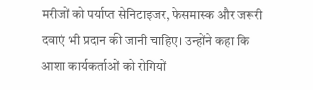मरीजों को पर्याप्त सेनिटाइजर, फेसमास्क और जरूरी दवाएं भी प्रदान की जानी चाहिए। उन्होंने कहा कि आशा कार्यकर्ताओं को रोगियों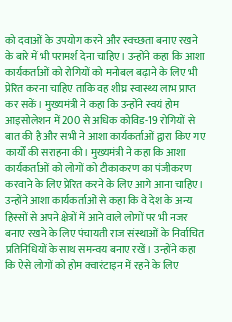को दवाओं के उपयोग करने और स्वच्छता बनाए रखने के बारे में भी परामर्श देना चाहिए। उन्होंने कहा कि आशा कार्यकर्ताओं को रोगियों को मनोबल बढ़ाने के लिए भी प्रेरित करना चाहिए ताकि वह शीघ्र स्वास्थ्य लाभ प्राप्त कर सकें। मुख्यमंत्री ने कहा कि उन्होंने स्वयं होम आइसोलेशन में 200 से अधिक कोविड-19 रोगियों से बात की है और सभी ने आशा कार्यकर्ताओं द्वारा किए गए कार्यों की सराहना की। मुख्यमंत्री ने कहा कि आशा कार्यकर्ताओं को लोगों को टीकाकरण का पंजीकरण करवाने के लिए प्रेरित करने के लिए आगे आना चाहिए। उन्होंने आशा कार्यकर्ताओं से कहा कि वे देश के अन्य हिस्सों से अपने क्षेत्रों में आने वाले लोगों पर भी नजर बनाए रखने के लिए पंचायती राज संस्थाओं के निर्वाचित प्रतिनिधियों के साथ समन्वय बनाए रखें। उन्होंने कहा कि ऐसे लोगों को होम क्वारंटाइन में रहने के लिए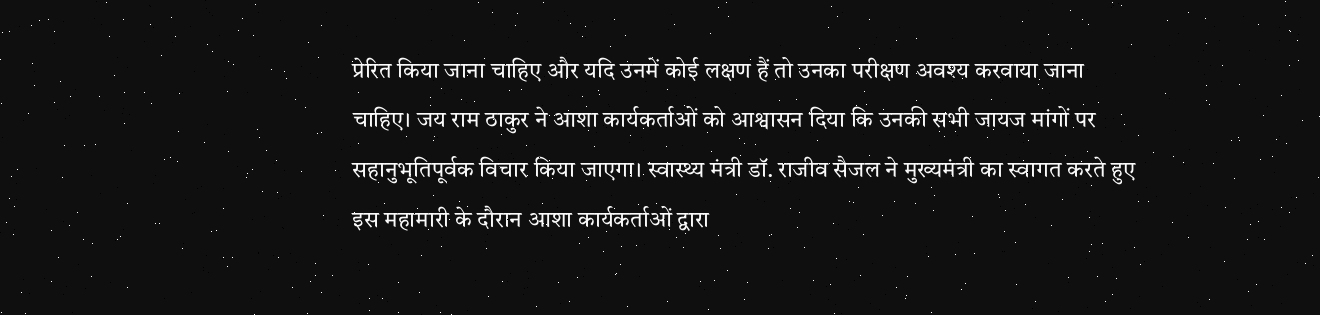प्रेरित किया जाना चाहिए और यदि उनमें कोई लक्षण हैं तो उनका परीक्षण अवश्य करवाया जाना चाहिए। जय राम ठाकुर ने आशा कार्यकर्ताओं को आश्वासन दिया कि उनकी सभी जायज मांगों पर सहानुभूतिपूर्वक विचार किया जाएगा। स्वास्थ्य मंत्री डॉ. राजीव सैजल ने मुख्यमंत्री का स्वागत करते हुए इस महामारी के दौरान आशा कार्यकर्ताओं द्वारा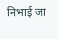निभाई जा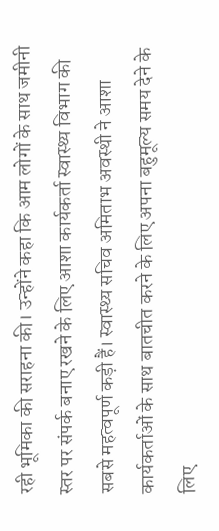रही भूमिका की सराहना की। उन्होंने कहा कि आम लोगों के साथ जमीनी स्तर पर संपर्क बनाए रखने के लिए आशा कार्यकर्ता स्वास्थ्य विभाग की सबसे महत्वपूर्ण कड़ी हैं। स्वास्थ्य सचिव अमिताभ अवस्थी ने आशा कार्यकर्ताओं के साथ बातचीत करने के लिए अपना बहुमूल्य समय देने के लिए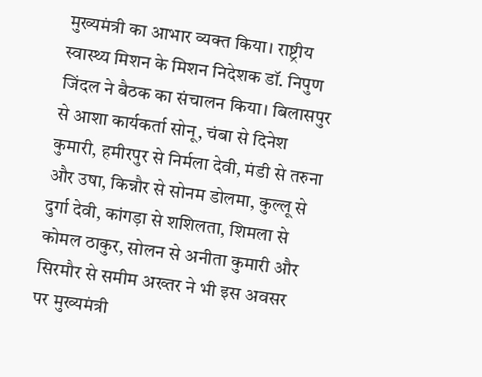मुख्यमंत्री का आभार व्यक्त किया। राष्ट्रीय स्वास्थ्य मिशन के मिशन निदेशक डॉ. निपुण जिंदल ने बैठक का संचालन किया। बिलासपुर से आशा कार्यकर्ता सोनू, चंबा से दिनेश कुमारी, हमीरपुर से निर्मला देवी, मंडी से तरुना और उषा, किन्नौर से सोनम डोलमा, कुल्लू से दुर्गा देवी, कांगड़ा से शशिलता, शिमला से कोमल ठाकुर, सोलन से अनीता कुमारी और सिरमौर से समीम अख्तर ने भी इस अवसर पर मुख्यमंत्री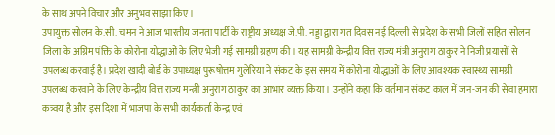के साथ अपने विचार और अनुभव साझा किए।
उपायुक्त सोलन के.सी. चमन ने आज भारतीय जनता पार्टी के राष्ट्रीय अध्यक्ष जे.पी. नड्डा द्वारा गत दिवस नई दिल्ली से प्रदेश के सभी जिलों सहित सोलन जिला के अग्रिम पंक्ति के कोरोना योद्धाओं के लिए भेजी गई सामग्री ग्रहण की। यह सामग्री केन्द्रीय वित्त राज्य मंत्री अनुराग ठाकुर ने निजी प्रयासों से उपलब्ध करवाई है। प्रदेश खादी बोर्ड के उपाध्यक्ष पुरूषोत्तम गुलेरिया ने संकट के इस समय में कोरोना योद्धाओं के लिए आवश्यक स्वास्थ्य सामग्री उपलब्ध करवाने के लिए केन्द्रीय वित्त राज्य मन्त्री अनुराग ठाकुर का आभार व्यक्त किया। उन्होंने कहा कि वर्तमान संकट काल में जन-जन की सेवा हमारा कत्र्वय है और इस दिशा में भाजपा के सभी कार्यकर्ता केन्द्र एवं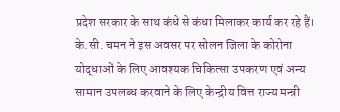प्रदेश सरकार के साथ कंधे से कंधा मिलाकर कार्य कर रहे हैं। के.सी. चमन ने इस अवसर पर सोलन जिला के कोरोना योद्धाओं के लिए आवश्यक चिकित्सा उपकरण एवं अन्य सामान उपलब्ध करवाने के लिए केन्द्रीय वित्त राज्य मन्त्री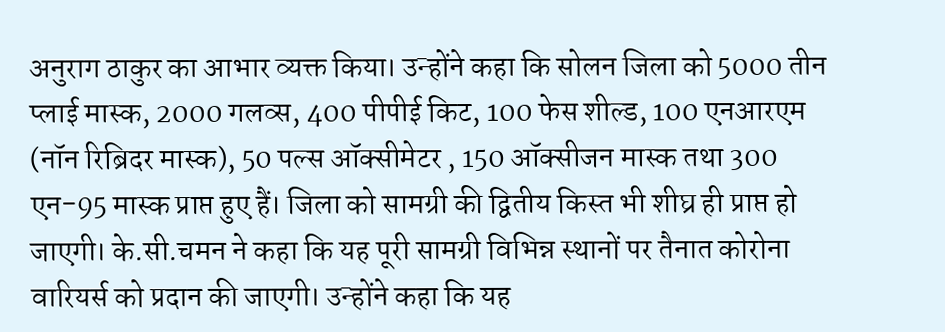अनुराग ठाकुर का आभार व्यक्त किया। उन्होंने कहा कि सोलन जिला को 5000 तीन प्लाई मास्क, 2000 गलव्स, 400 पीपीई किट, 100 फेस शील्ड, 100 एनआरएम (नॉन रिब्रिदर मास्क), 50 पल्स ऑक्सीमेटर , 150 ऑक्सीजन मास्क तथा 300 एन-95 मास्क प्राप्त हुए हैं। जिला को सामग्री की द्वितीय किस्त भी शीघ्र ही प्राप्त हो जाएगी। के.सी.चमन ने कहा कि यह पूरी सामग्री विभिन्न स्थानों पर तैनात कोरोना वारियर्स को प्रदान की जाएगी। उन्होंने कहा कि यह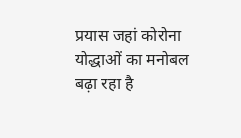प्रयास जहां कोरोना योद्धाओं का मनोबल बढ़ा रहा है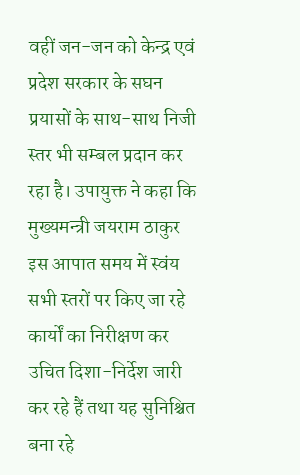वहीं जन-जन को केन्द्र एवं प्रदेश सरकार के सघन प्रयासों के साथ-साथ निजी स्तर भी सम्बल प्रदान कर रहा है। उपायुक्त ने कहा कि मुख्यमन्त्री जयराम ठाकुर इस आपात समय में स्वंय सभी स्तरों पर किए जा रहे कार्यों का निरीक्षण कर उचित दिशा-निर्देश जारी कर रहे हैं तथा यह सुनिश्चित बना रहे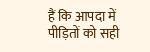हैं कि आपदा में पीड़ितों को सही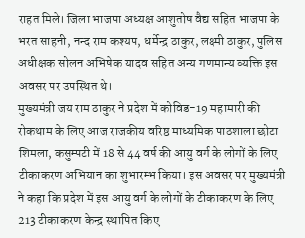राहत मिले। जिला भाजपा अध्यक्ष आशुतोष वैद्य सहित भाजपा के भरत साहनी, नन्द राम कश्यप, धर्मेन्द्र ठाकुर, लक्ष्मी ठाकुर, पुलिस अधीक्षक सोलन अभिषेक यादव सहित अन्य गणमान्य व्यक्ति इस अवसर पर उपस्थित थे।
मुख्यमंत्री जय राम ठाकुर ने प्रदेश में कोविड-19 महामारी की रोकथाम के लिए आज राजकीय वरिष्ठ माध्यमिक पाठशाला छोटा शिमला, कसुम्पटी में 18 से 44 वर्ष की आयु वर्ग के लोगों के लिए टीकाकरण अभियान का शुभारम्भ किया। इस अवसर पर मुख्यमंत्री ने कहा कि प्रदेश में इस आयु वर्ग के लोगों के टीकाकरण के लिए 213 टीकाकरण केन्द्र स्थापित किए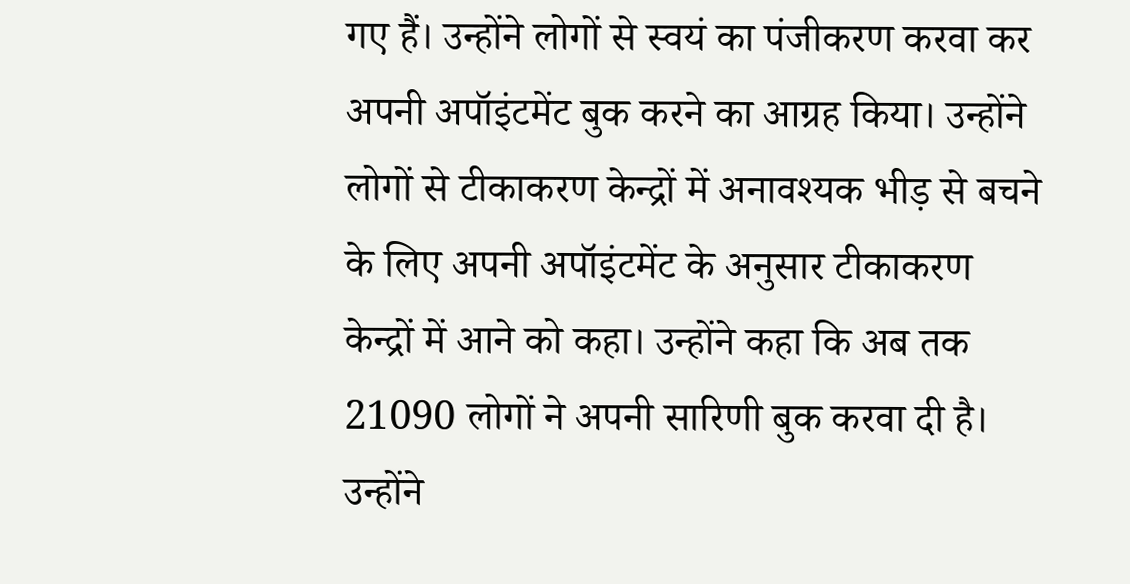गए हैं। उन्होंने लोगों से स्वयं का पंजीकरण करवा कर अपनी अपॉइंटमेंट बुक करने का आग्रह किया। उन्होंने लोगों से टीकाकरण केन्द्रों में अनावश्यक भीड़ से बचने के लिए अपनी अपॉइंटमेंट के अनुसार टीकाकरण केन्द्रों में आने को कहा। उन्होंने कहा कि अब तक 21090 लोगों ने अपनी सारिणी बुक करवा दी है। उन्होंने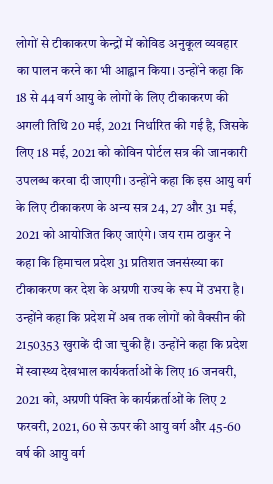लोगों से टीकाकरण केन्द्रों में कोविड अनुकूल व्यवहार का पालन करने का भी आह्वान किया। उन्होंने कहा कि 18 से 44 वर्ग आयु के लोगों के लिए टीकाकरण की अगली तिथि 20 मई, 2021 निर्धारित की गई है, जिसके लिए 18 मई, 2021 को कोविन पोर्टल सत्र की जानकारी उपलब्ध करवा दी जाएगी। उन्होंने कहा कि इस आयु वर्ग के लिए टीकाकरण के अन्य सत्र 24, 27 और 31 मई, 2021 को आयोजित किए जाएंगे। जय राम ठाकुर ने कहा कि हिमाचल प्रदेश 31 प्रतिशत जनसंख्या का टीकाकरण कर देश के अग्रणी राज्य के रूप में उभरा है। उन्होंने कहा कि प्रदेश में अब तक लोगों को वैक्सीन की 2150353 खुराकें दी जा चुकी हैं। उन्होंने कहा कि प्रदेश में स्वास्थ्य देखभाल कार्यकर्ताओं के लिए 16 जनवरी, 2021 को, अग्रणी पंक्ति के कार्यक्रर्ताओं के लिए 2 फरवरी, 2021, 60 से ऊपर की आयु वर्ग और 45-60 वर्ष की आयु वर्ग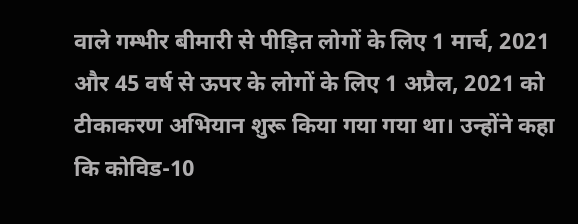वाले गम्भीर बीमारी से पीड़ित लोगों के लिए 1 मार्च, 2021 और 45 वर्ष से ऊपर के लोगों के लिए 1 अप्रैल, 2021 को टीकाकरण अभियान शुरू किया गया गया था। उन्होंने कहा कि कोविड-10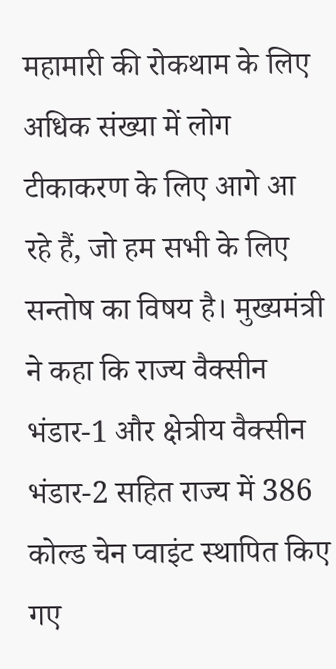महामारी की रोकथाम के लिए अधिक संख्या में लोग टीकाकरण के लिए आगे आ रहे हैं, जो हम सभी के लिए सन्तोष का विषय है। मुख्यमंत्री ने कहा कि राज्य वैक्सीन भंडार-1 और क्षेत्रीय वैक्सीन भंडार-2 सहित राज्य में 386 कोल्ड चेन प्वाइंट स्थापित किए गए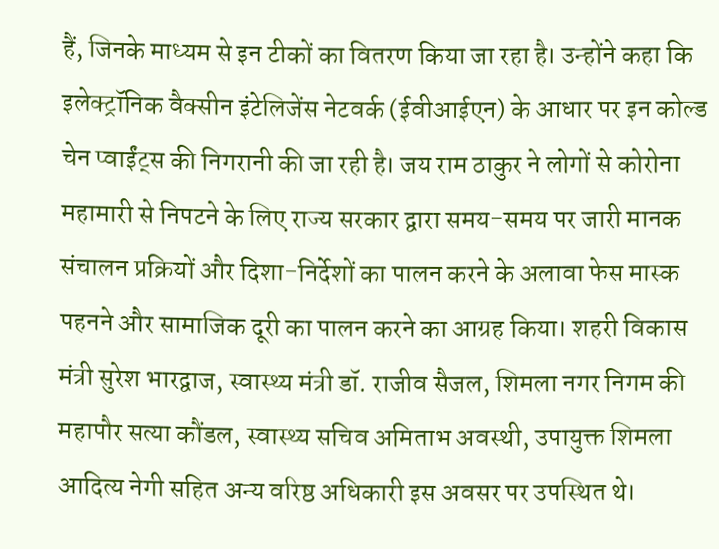हैं, जिनके माध्यम से इन टीकों का वितरण किया जा रहा है। उन्होंने कहा कि इलेक्ट्रॉनिक वैक्सीन इंटेलिजेंस नेटवर्क (ईवीआईएन) के आधार पर इन कोल्ड चेन प्वाईंट्स की निगरानी की जा रही है। जय राम ठाकुर ने लोगों से कोरोना महामारी से निपटने के लिए राज्य सरकार द्वारा समय-समय पर जारी मानक संचालन प्रक्रियों और दिशा-निर्देशों का पालन करने के अलावा फेस मास्क पहनने और सामाजिक दूरी का पालन करने का आग्रह किया। शहरी विकास मंत्री सुरेश भारद्वाज, स्वास्थ्य मंत्री डॉ. राजीव सैजल, शिमला नगर निगम की महापौर सत्या कौंडल, स्वास्थ्य सचिव अमिताभ अवस्थी, उपायुक्त शिमला आदित्य नेगी सहित अन्य वरिष्ठ अधिकारी इस अवसर पर उपस्थित थे।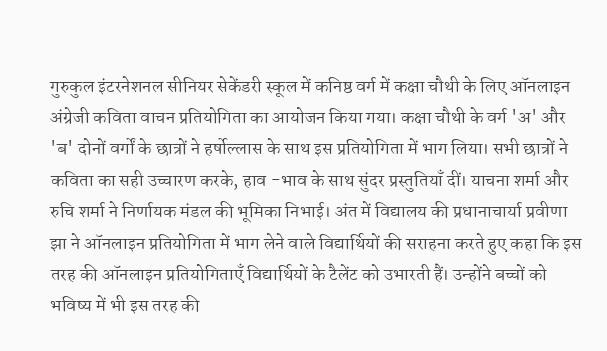गुरुकुल इंटरनेशनल सीनियर सेकेंडरी स्कूल में कनिष्ठ वर्ग में कक्षा चौथी के लिए ऑनलाइन अंग्रेजी कविता वाचन प्रतियोगिता का आयोजन किया गया। कक्षा चौथी के वर्ग 'अ' और 'ब' दोनों वर्गों के छात्रों ने हर्षोल्लास के साथ इस प्रतियोगिता में भाग लिया। सभी छात्रों ने कविता का सही उच्चारण करके, हाव -भाव के साथ सुंदर प्रस्तुतियाँ दीं। याचना शर्मा और रुचि शर्मा ने निर्णायक मंडल की भूमिका निभाई। अंत में विद्यालय की प्रधानाचार्या प्रवीणा झा ने ऑनलाइन प्रतियोगिता में भाग लेने वाले विद्यार्थियों की सराहना करते हुए कहा कि इस तरह की ऑनलाइन प्रतियोगिताएँ विद्यार्थियों के टैलेंट को उभारती हैं। उन्होंने बच्चों को भविष्य में भी इस तरह की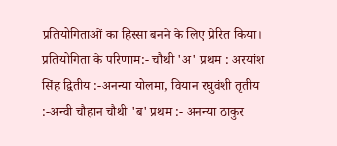प्रतियोगिताओं का हिस्सा बनने के लिए प्रेरित किया। प्रतियोगिता के परिणाम:- चौथी 'अ' प्रथम : अरयांश सिंह द्वितीय :-अनन्या योलमा, वियान रघुवंशी तृतीय :-अन्वी चौहान चौथी 'ब' प्रथम :- अनन्या ठाकुर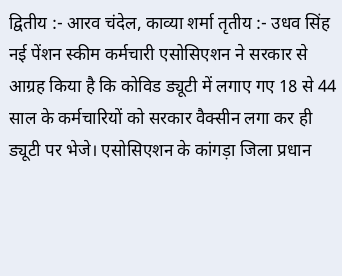द्वितीय :- आरव चंदेल, काव्या शर्मा तृतीय :- उधव सिंह
नई पेंशन स्कीम कर्मचारी एसोसिएशन ने सरकार से आग्रह किया है कि कोविड ड्यूटी में लगाए गए 18 से 44 साल के कर्मचारियों को सरकार वैक्सीन लगा कर ही ड्यूटी पर भेजे। एसोसिएशन के कांगड़ा जिला प्रधान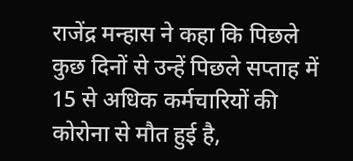राजेंद्र मन्हास ने कहा कि पिछले कुछ दिनों से उन्हें पिछले सप्ताह में 15 से अधिक कर्मचारियों की कोरोना से मौत हुई है,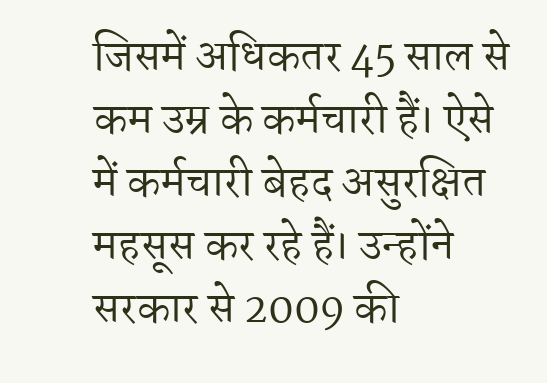जिसमें अधिकतर 45 साल से कम उम्र के कर्मचारी हैं। ऐसे में कर्मचारी बेहद असुरक्षित महसूस कर रहे हैं। उन्होंने सरकार से 2009 की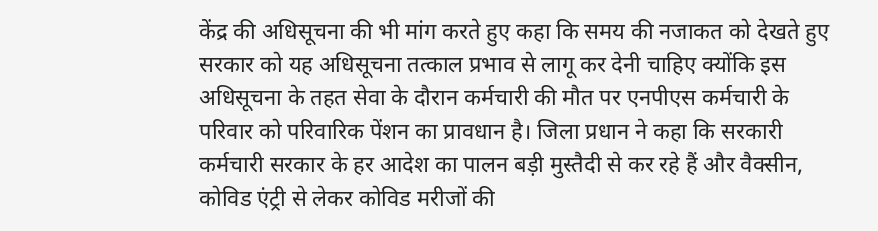केंद्र की अधिसूचना की भी मांग करते हुए कहा कि समय की नजाकत को देखते हुए सरकार को यह अधिसूचना तत्काल प्रभाव से लागू कर देनी चाहिए क्योंकि इस अधिसूचना के तहत सेवा के दौरान कर्मचारी की मौत पर एनपीएस कर्मचारी के परिवार को परिवारिक पेंशन का प्रावधान है। जिला प्रधान ने कहा कि सरकारी कर्मचारी सरकार के हर आदेश का पालन बड़ी मुस्तैदी से कर रहे हैं और वैक्सीन, कोविड एंट्री से लेकर कोविड मरीजों की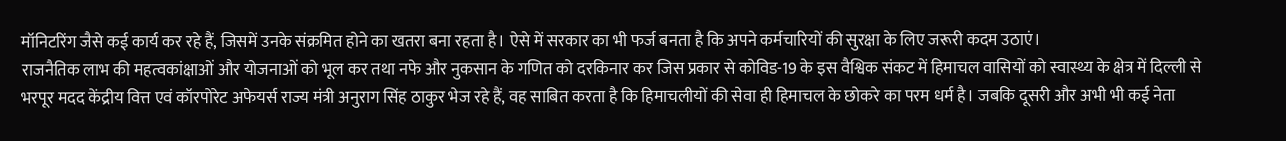मॉनिटरिंग जैसे कई कार्य कर रहे हैं, जिसमें उनके संक्रमित होने का खतरा बना रहता है। ऐसे में सरकार का भी फर्ज बनता है कि अपने कर्मचारियों की सुरक्षा के लिए जरूरी कदम उठाएं।
राजनैतिक लाभ की महत्वकांक्षाओं और योजनाओं को भूल कर तथा नफे और नुकसान के गणित को दरकिनार कर जिस प्रकार से कोविड-19 के इस वैश्विक संकट में हिमाचल वासियों को स्वास्थ्य के क्षेत्र में दिल्ली से भरपूर मदद केंद्रीय वित्त एवं कॉरपोरेट अफेयर्स राज्य मंत्री अनुराग सिंह ठाकुर भेज रहे हैं, वह साबित करता है कि हिमाचलीयों की सेवा ही हिमाचल के छोकरे का परम धर्म है। जबकि दूसरी और अभी भी कई नेता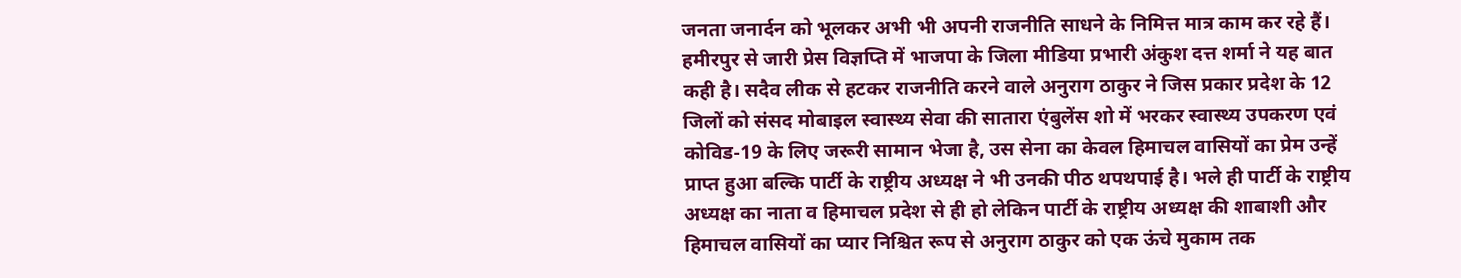जनता जनार्दन को भूलकर अभी भी अपनी राजनीति साधने के निमित्त मात्र काम कर रहे हैं। हमीरपुर से जारी प्रेस विज्ञप्ति में भाजपा के जिला मीडिया प्रभारी अंकुश दत्त शर्मा ने यह बात कही है। सदैव लीक से हटकर राजनीति करने वाले अनुराग ठाकुर ने जिस प्रकार प्रदेश के 12 जिलों को संसद मोबाइल स्वास्थ्य सेवा की सातारा एंबुलेंस शो में भरकर स्वास्थ्य उपकरण एवं कोविड-19 के लिए जरूरी सामान भेजा है, उस सेना का केवल हिमाचल वासियों का प्रेम उन्हें प्राप्त हुआ बल्कि पार्टी के राष्ट्रीय अध्यक्ष ने भी उनकी पीठ थपथपाई है। भले ही पार्टी के राष्ट्रीय अध्यक्ष का नाता व हिमाचल प्रदेश से ही हो लेकिन पार्टी के राष्ट्रीय अध्यक्ष की शाबाशी और हिमाचल वासियों का प्यार निश्चित रूप से अनुराग ठाकुर को एक ऊंचे मुकाम तक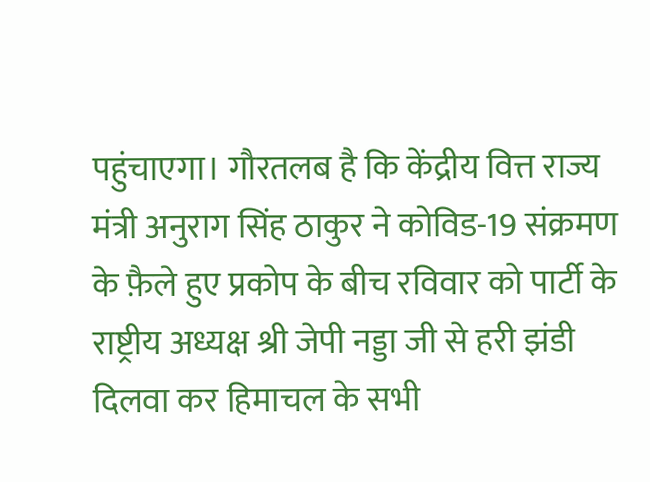पहुंचाएगा। गौरतलब है कि केंद्रीय वित्त राज्य मंत्री अनुराग सिंह ठाकुर ने कोविड-19 संक्रमण के फ़ैले हुए प्रकोप के बीच रविवार को पार्टी के राष्ट्रीय अध्यक्ष श्री जेपी नड्डा जी से हरी झंडी दिलवा कर हिमाचल के सभी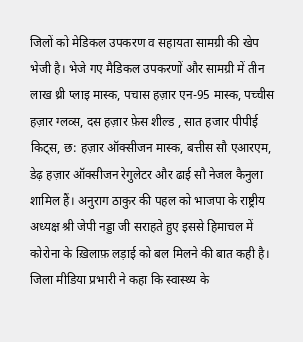जिलों को मेडिकल उपकरण व सहायता सामग्री की खेप भेजी है। भेजे गए मैडिकल उपकरणों और सामग्री में तीन लाख थ्री प्लाइ मास्क, पचास हज़ार एन-95 मास्क, पच्चीस हज़ार ग्लव्स, दस हज़ार फ़ेस शील्ड , सात हजार पीपीई किट्स, छ: हज़ार ऑक्सीजन मास्क, बत्तीस सौ एआरएम, डेढ़ हज़ार ऑक्सीजन रेगुलेटर और ढाई सौ नेजल कैनुला शामिल हैं। अनुराग ठाकुर की पहल को भाजपा के राष्ट्रीय अध्यक्ष श्री जेपी नड्डा जी सराहते हुए इससे हिमाचल में कोरोना के ख़िलाफ़ लड़ाई को बल मिलने की बात कही है। जिला मीडिया प्रभारी ने कहा कि स्वास्थ्य के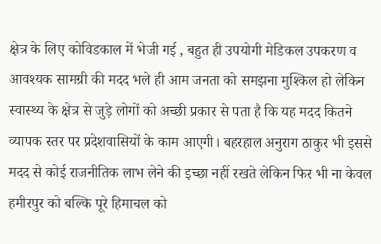क्षेत्र के लिए कोविडकाल में भेजी गई , बहुत ही उपयोगी मेडिकल उपकरण व आवश्यक सामग्री की मदद भले ही आम जनता को समझना मुश्किल हो लेकिन स्वास्थ्य के क्षेत्र से जुड़े लोगों को अच्छी प्रकार से पता है कि यह मदद कितने व्यापक स्तर पर प्रदेशवासियों के काम आएगी। बहरहाल अनुराग ठाकुर भी इससे मदद से कोई राजनीतिक लाभ लेने की इच्छा नहीं रखते लेकिन फिर भी ना केवल हमीरपुर को बल्कि पूरे हिमाचल को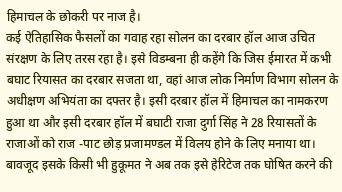हिमाचल के छोकरी पर नाज है।
कई ऐतिहासिक फैसलों का गवाह रहा सोलन का दरबार हॉल आज उचित संरक्षण के लिए तरस रहा है। इसे विडम्बना ही कहेंगे कि जिस ईमारत में कभी बघाट रियासत का दरबार सजता था, वहां आज लोक निर्माण विभाग सोलन के अधीक्षण अभियंता का दफ्तर है। इसी दरबार हॉल में हिमाचल का नामकरण हुआ था और इसी दरबार हॉल में बघाटी राजा दुर्गा सिंह ने 28 रियासतों के राजाओं को राज -पाट छोड़ प्रजामण्डल में विलय होने के लिए मनाया था। बावजूद इसके किसी भी हुकूमत ने अब तक इसे हेरिटेज तक घोषित करने की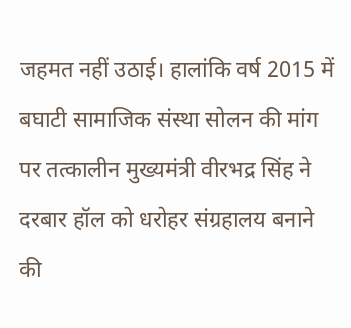जहमत नहीं उठाई। हालांकि वर्ष 2015 में बघाटी सामाजिक संस्था सोलन की मांग पर तत्कालीन मुख्यमंत्री वीरभद्र सिंह ने दरबार हॉल को धरोहर संग्रहालय बनाने की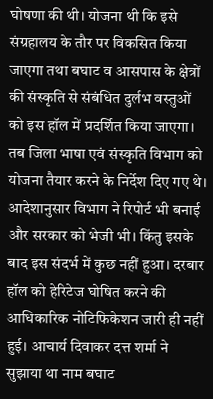घोषणा की थी। योजना थी कि इसे संग्रहालय के तौर पर विकसित किया जाएगा तथा बघाट व आसपास के क्षेत्रों की संस्कृति से संबंधित दुर्लभ वस्तुओं को इस हॉल में प्रदर्शित किया जाएगा। तब जिला भाषा एवं संस्कृति विभाग को योजना तैयार करने के निर्देश दिए गए थे। आदेशानुसार विभाग ने रिपोर्ट भी बनाई और सरकार को भेजी भी। किंतु इसके बाद इस संदर्भ में कुछ नहीं हुआ। दरबार हॉल को हेरिटेज घोषित करने की आधिकारिक नोटिफिकेशन जारी ही नहीं हुई। आचार्य दिवाकर दत्त शर्मा ने सुझाया था नाम बघाट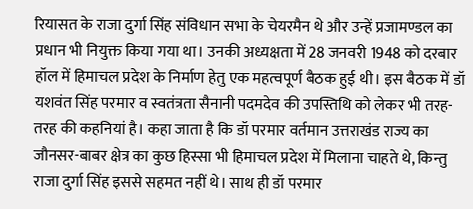रियासत के राजा दुर्गा सिंह संविधान सभा के चेयरमैन थे और उन्हें प्रजामण्डल का प्रधान भी नियुक्त किया गया था। उनकी अध्यक्षता में 28 जनवरी 1948 को दरबार हॉल में हिमाचल प्रदेश के निर्माण हेतु एक महत्वपूर्ण बैठक हुई थी। इस बैठक में डॉ यशवंत सिंह परमार व स्वतंत्रता सैनानी पदमदेव की उपस्तिथि को लेकर भी तरह-तरह की कहनियां है। कहा जाता है कि डॉ परमार वर्तमान उत्तराखंड राज्य का जौनसर-बाबर क्षेत्र का कुछ हिस्सा भी हिमाचल प्रदेश में मिलाना चाहते थे, किन्तु राजा दुर्गा सिंह इससे सहमत नहीं थे। साथ ही डॉ परमार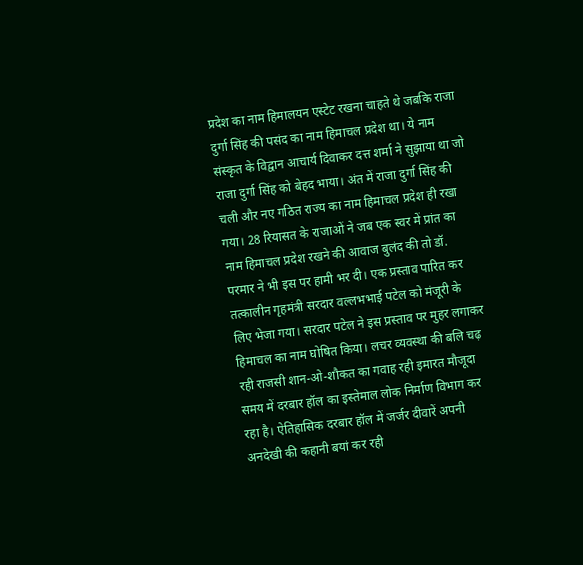प्रदेश का नाम हिमालयन एस्टेट रखना चाहते थे जबकि राजा दुर्गा सिंह की पसंद का नाम हिमाचल प्रदेश था। ये नाम संस्कृत के विद्वान आचार्य दिवाकर दत्त शर्मा ने सुझाया था जो राजा दुर्गा सिंह को बेहद भाया। अंत में राजा दुर्गा सिंह की चली और नए गठित राज्य का नाम हिमाचल प्रदेश ही रखा गया। 28 रियासत के राजाओं ने जब एक स्वर में प्रांत का नाम हिमाचल प्रदेश रखने की आवाज बुलंद की तो डॉ. परमार ने भी इस पर हामी भर दी। एक प्रस्ताव पारित कर तत्कालीन गृहमंत्री सरदार वल्लभभाई पटेल को मंजूरी के लिए भेजा गया। सरदार पटेल ने इस प्रस्ताव पर मुहर लगाकर हिमाचल का नाम घोषित किया। लचर व्यवस्था की बलि चढ़ रही राजसी शान-ओ-शौकत का गवाह रही इमारत मौजूदा समय में दरबार हॉल का इस्तेमाल लोक निर्माण विभाग कर रहा है। ऐतिहासिक दरबार हॉल में जर्जर दीवारें अपनी अनदेखी की कहानी बयां कर रही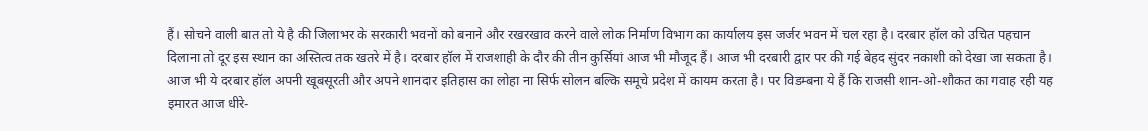हैं। सोचने वाली बात तो ये है की जिलाभर के सरकारी भवनों को बनाने और रखरखाव करने वाले लोक निर्माण विभाग का कार्यालय इस जर्जर भवन में चल रहा है। दरबार हॉल को उचित पहचान दिलाना तो दूर इस स्थान का अस्तित्व तक खतरे में है। दरबार हॉल में राजशाही के दौर की तीन कुर्सियां आज भी मौजूद हैं। आज भी दरबारी द्वार पर की गई बेहद सुंदर नकाशी को देखा जा सकता है। आज भी ये दरबार हॉल अपनी खूबसूरती और अपने शानदार इतिहास का लोहा ना सिर्फ सोलन बल्कि समूचे प्रदेश में कायम करता है। पर विडम्बना ये हैं कि राजसी शान-ओ-शौकत का गवाह रही यह इमारत आज धीरे-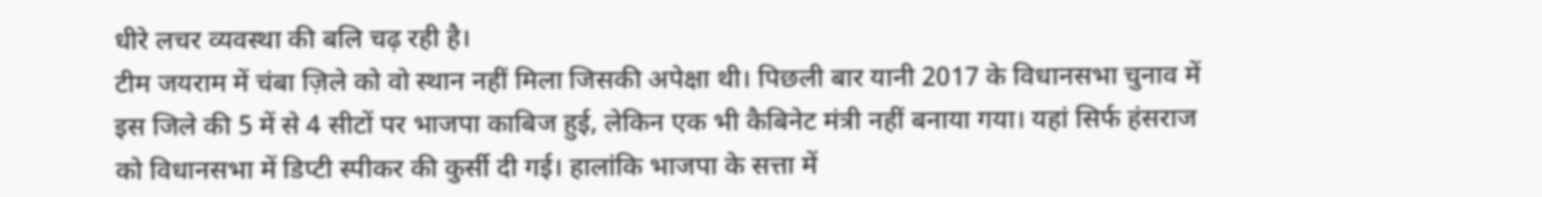धीरे लचर व्यवस्था की बलि चढ़ रही है।
टीम जयराम में चंबा ज़िले को वो स्थान नहीं मिला जिसकी अपेक्षा थी। पिछली बार यानी 2017 के विधानसभा चुनाव में इस जिले की 5 में से 4 सीटों पर भाजपा काबिज हुई, लेकिन एक भी कैबिनेट मंत्री नहीं बनाया गया। यहां सिर्फ हंसराज को विधानसभा में डिप्टी स्पीकर की कुर्सी दी गई। हालांकि भाजपा के सत्ता में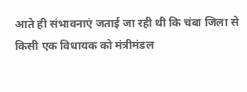आते ही संभावनाएं जताई जा रही थी कि चंबा जिला से किसी एक विधायक को मंत्रीमंडल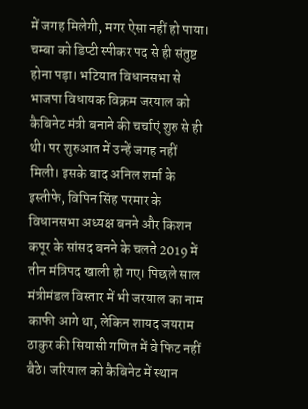में जगह मिलेगी, मगर ऐसा नहीं हो पाया। चम्बा को डिप्टी स्पीकर पद से ही संतुष्ट होना पड़ा। भटियात विधानसभा से भाजपा विधायक विक्रम जरयाल को कैबिनेट मंत्री बनाने की चर्चाएं शुरु से ही थी। पर शुरुआत में उन्हें जगह नहीं मिली। इसके बाद अनिल शर्मा के इस्तीफे, विपिन सिंह परमार के विधानसभा अध्यक्ष बनने और किशन कपूर के सांसद बनने के चलते 2019 में तीन मंत्रिपद खाली हो गए। पिछले साल मंत्रीमंडल विस्तार में भी जरयाल का नाम काफी आगे था, लेकिन शायद जयराम ठाकुर की सियासी गणित में वे फिट नहीं बैठे। जरियाल को कैबिनेट में स्थान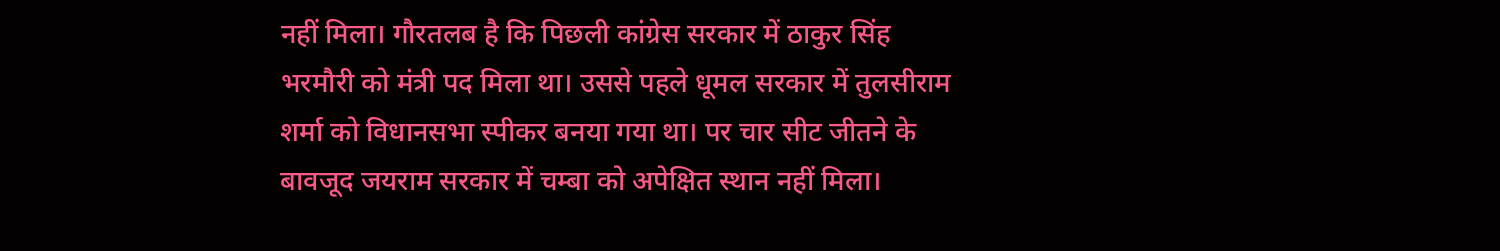नहीं मिला। गौरतलब है कि पिछली कांग्रेस सरकार में ठाकुर सिंह भरमौरी को मंत्री पद मिला था। उससे पहले धूमल सरकार में तुलसीराम शर्मा को विधानसभा स्पीकर बनया गया था। पर चार सीट जीतने के बावजूद जयराम सरकार में चम्बा को अपेक्षित स्थान नहीं मिला।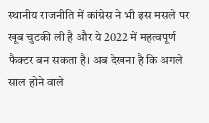स्थानीय राजनीति में कांग्रेस ने भी इस मसले पर खूब चुटकी ली है और ये 2022 में महत्वपूर्ण फैक्टर बन सकता है। अब देखना है कि अगले साल होने वाले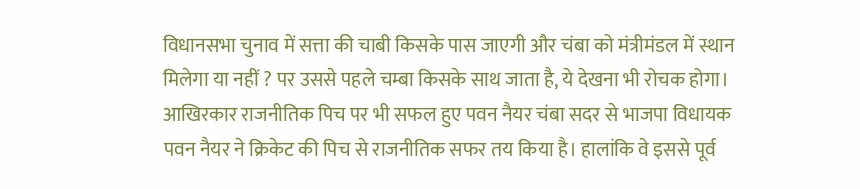विधानसभा चुनाव में सत्ता की चाबी किसके पास जाएगी और चंबा को मंत्रीमंडल में स्थान मिलेगा या नहीं ? पर उससे पहले चम्बा किसके साथ जाता है, ये देखना भी रोचक होगा। आखिरकार राजनीतिक पिच पर भी सफल हुए पवन नैयर चंबा सदर से भाजपा विधायक पवन नैयर ने क्रिकेट की पिच से राजनीतिक सफर तय किया है। हालांकि वे इससे पूर्व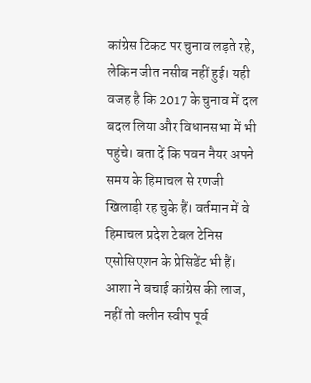कांग्रेस टिकट पर चुनाव लड़ते रहे, लेकिन जीत नसीब नहीं हुई। यही वजह है कि 2017 के चुनाव में दल बदल लिया और विधानसभा में भी पहुंचे। बता दें कि पवन नैयर अपने समय के हिमाचल से रणजी खिलाड़ी रह चुके हैं। वर्तमान में वे हिमाचल प्रदेश टेबल टेनिस एसोसिएशन के प्रेसिडेंट भी हैं। आशा ने बचाई कांग्रेस की लाज, नहीं तो क्लीन स्वीप पूर्व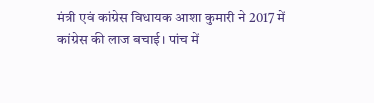मंत्री एवं कांग्रेस विधायक आशा कुमारी ने 2017 में कांग्रेस की लाज बचाई। पांच में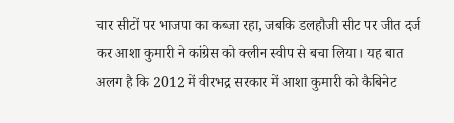चार सीटों पर भाजपा का कब्जा रहा, जबकि डलहौजी सीट पर जीत दर्ज कर आशा कुमारी ने कांग्रेस को क्लीन स्वीप से बचा लिया। यह बात अलग है कि 2012 में वीरभद्र सरकार में आशा कुमारी को कैबिनेट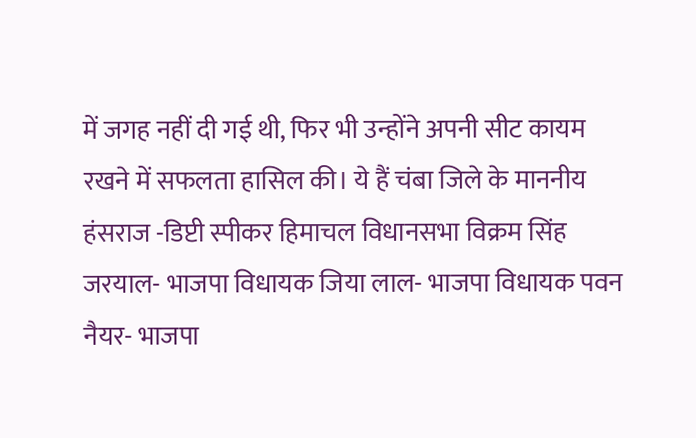में जगह नहीं दी गई थी, फिर भी उन्होंने अपनी सीट कायम रखने में सफलता हासिल की। ये हैं चंबा जिले के माननीय हंसराज -डिप्टी स्पीकर हिमाचल विधानसभा विक्रम सिंह जरयाल- भाजपा विधायक जिया लाल- भाजपा विधायक पवन नैयर- भाजपा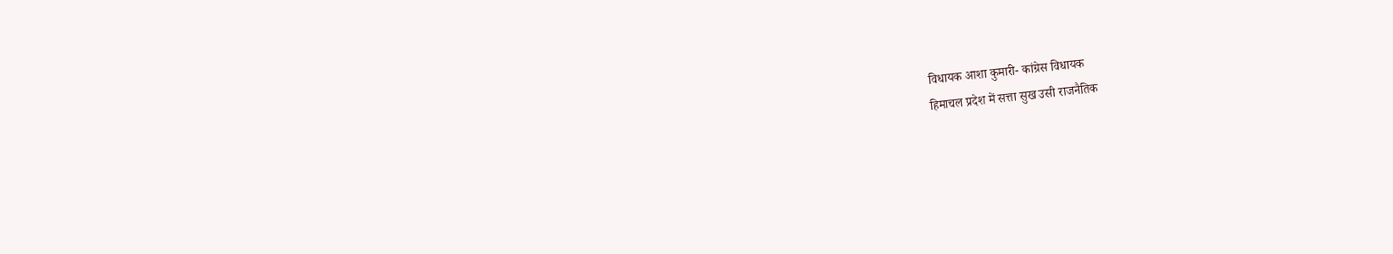विधायक आशा कुमारी- कांग्रेस विधायक
हिमाचल प्रदेश में सत्ता सुख उसी राजनैतिक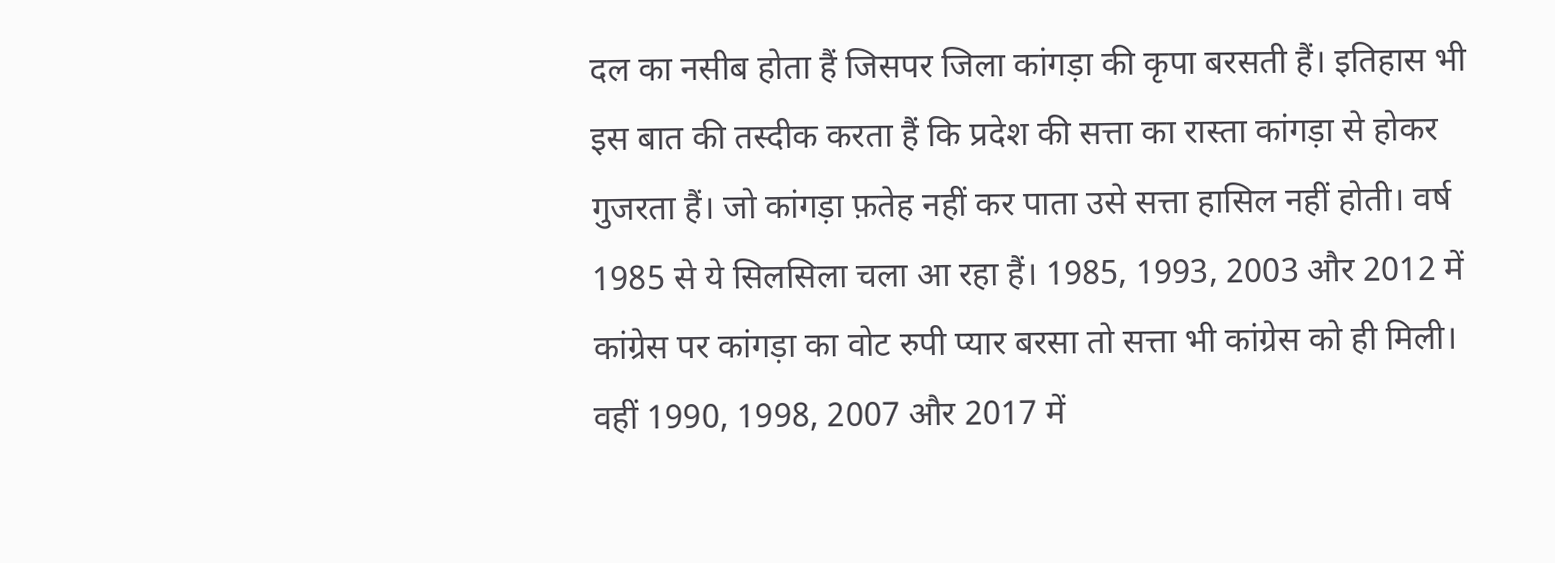दल का नसीब होता हैं जिसपर जिला कांगड़ा की कृपा बरसती हैं। इतिहास भी इस बात की तस्दीक करता हैं कि प्रदेश की सत्ता का रास्ता कांगड़ा से होकर गुजरता हैं। जो कांगड़ा फ़तेह नहीं कर पाता उसे सत्ता हासिल नहीं होती। वर्ष 1985 से ये सिलसिला चला आ रहा हैं। 1985, 1993, 2003 और 2012 में कांग्रेस पर कांगड़ा का वोट रुपी प्यार बरसा तो सत्ता भी कांग्रेस को ही मिली। वहीं 1990, 1998, 2007 और 2017 में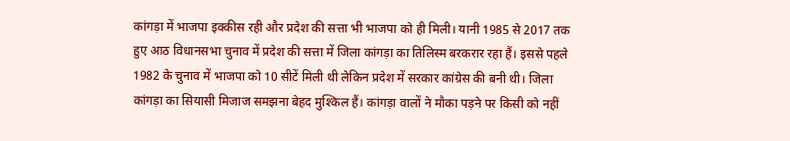कांगड़ा में भाजपा इक्कीस रही और प्रदेश की सत्ता भी भाजपा को ही मिली। यानी 1985 से 2017 तक हुए आठ विधानसभा चुनाव में प्रदेश की सत्ता में जिला कांगड़ा का तिलिस्म बरकरार रहा हैं। इससे पहले 1982 के चुनाव में भाजपा को 10 सीटें मिली थी लेकिन प्रदेश में सरकार कांग्रेस की बनी थी। जिला कांगड़ा का सियासी मिजाज समझना बेहद मुश्किल हैं। कांगड़ा वालों ने मौका पड़ने पर किसी को नहीं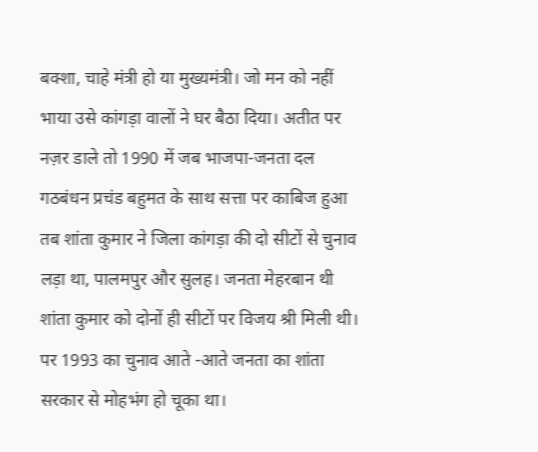बक्शा, चाहे मंत्री हो या मुख्यमंत्री। जो मन को नहीं भाया उसे कांगड़ा वालों ने घर बैठा दिया। अतीत पर नज़र डाले तो 1990 में जब भाजपा-जनता दल गठबंधन प्रचंड बहुमत के साथ सत्ता पर काबिज हुआ तब शांता कुमार ने जिला कांगड़ा की दो सीटों से चुनाव लड़ा था, पालमपुर और सुलह। जनता मेहरबान थी शांता कुमार को दोनों ही सीटों पर विजय श्री मिली थी। पर 1993 का चुनाव आते -आते जनता का शांता सरकार से मोहभंग हो चूका था।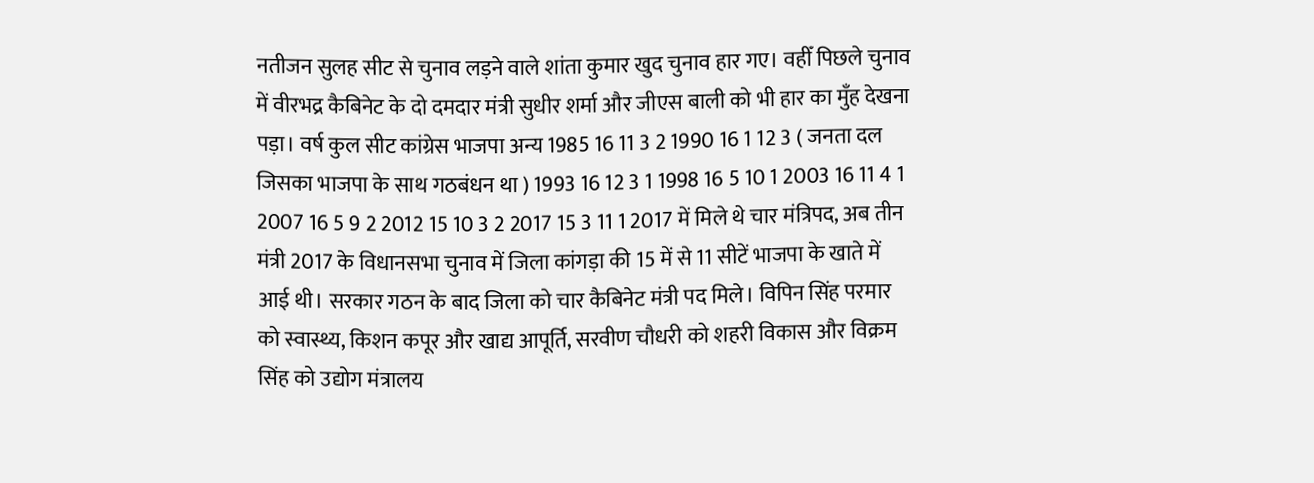नतीजन सुलह सीट से चुनाव लड़ने वाले शांता कुमार खुद चुनाव हार गए। वहीँ पिछले चुनाव में वीरभद्र कैबिनेट के दो दमदार मंत्री सुधीर शर्मा और जीएस बाली को भी हार का मुँह देखना पड़ा। वर्ष कुल सीट कांग्रेस भाजपा अन्य 1985 16 11 3 2 1990 16 1 12 3 ( जनता दल जिसका भाजपा के साथ गठबंधन था ) 1993 16 12 3 1 1998 16 5 10 1 2003 16 11 4 1 2007 16 5 9 2 2012 15 10 3 2 2017 15 3 11 1 2017 में मिले थे चार मंत्रिपद, अब तीन मंत्री 2017 के विधानसभा चुनाव में जिला कांगड़ा की 15 में से 11 सीटें भाजपा के खाते में आई थी। सरकार गठन के बाद जिला को चार कैबिनेट मंत्री पद मिले। विपिन सिंह परमार को स्वास्थ्य, किशन कपूर और खाद्य आपूर्ति, सरवीण चौधरी को शहरी विकास और विक्रम सिंह को उद्योग मंत्रालय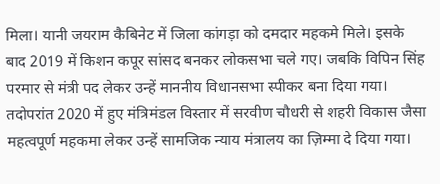मिला। यानी जयराम कैबिनेट में जिला कांगड़ा को दमदार महकमे मिले। इसके बाद 2019 में किशन कपूर सांसद बनकर लोकसभा चले गए। जबकि विपिन सिंह परमार से मंत्री पद लेकर उन्हें माननीय विधानसभा स्पीकर बना दिया गया। तदोपरांत 2020 में हुए मंत्रिमंडल विस्तार में सरवीण चौधरी से शहरी विकास जैसा महत्वपूर्ण महकमा लेकर उन्हें सामजिक न्याय मंत्रालय का ज़िम्मा दे दिया गया।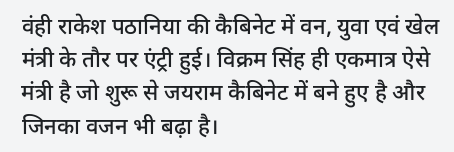वंही राकेश पठानिया की कैबिनेट में वन, युवा एवं खेल मंत्री के तौर पर एंट्री हुई। विक्रम सिंह ही एकमात्र ऐसे मंत्री है जो शुरू से जयराम कैबिनेट में बने हुए है और जिनका वजन भी बढ़ा है।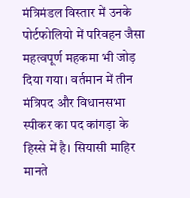मंत्रिमंडल विस्तार में उनके पोर्टफोलियो में परिवहन जैसा महत्वपूर्ण महकमा भी जोड़ दिया गया। वर्तमान में तीन मंत्रिपद और विधानसभा स्पीकर का पद कांगड़ा के हिस्से में है। सियासी माहिर मानते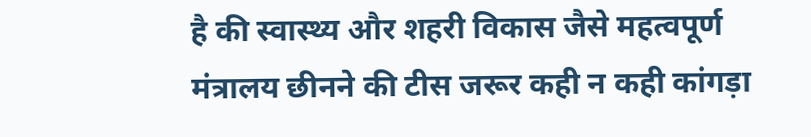है की स्वास्थ्य और शहरी विकास जैसे महत्वपूर्ण मंत्रालय छीनने की टीस जरूर कही न कही कांगड़ा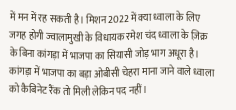में मन में रह सकती है। मिशन 2022 में क्या ध्वाला के लिए जगह होगी ज्वालामुखी के विधायक रमेश चंद ध्वाला के ज़िक्र के बिना कांगड़ा में भाजपा का सियासी जोड़ भाग अधूरा है। कांगड़ा में भाजपा का बड़ा ओबीसी चेहरा माना जाने वाले ध्वाला को कैबिनेट रैंक तो मिली लेकिन पद नहीं।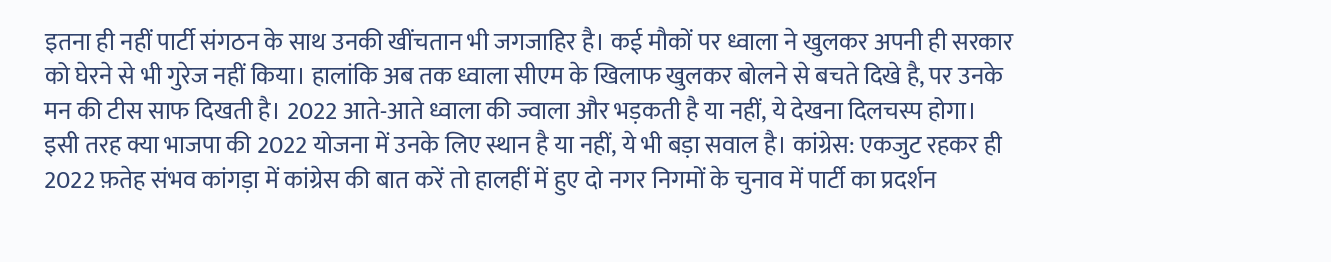इतना ही नहीं पार्टी संगठन के साथ उनकी खींचतान भी जगजाहिर है। कई मौकों पर ध्वाला ने खुलकर अपनी ही सरकार को घेरने से भी गुरेज नहीं किया। हालांकि अब तक ध्वाला सीएम के खिलाफ खुलकर बोलने से बचते दिखे है, पर उनके मन की टीस साफ दिखती है। 2022 आते-आते ध्वाला की ज्वाला और भड़कती है या नहीं, ये देखना दिलचस्प होगा। इसी तरह क्या भाजपा की 2022 योजना में उनके लिए स्थान है या नहीं, ये भी बड़ा सवाल है। कांग्रेस: एकजुट रहकर ही 2022 फ़तेह संभव कांगड़ा में कांग्रेस की बात करें तो हालहीं में हुए दो नगर निगमों के चुनाव में पार्टी का प्रदर्शन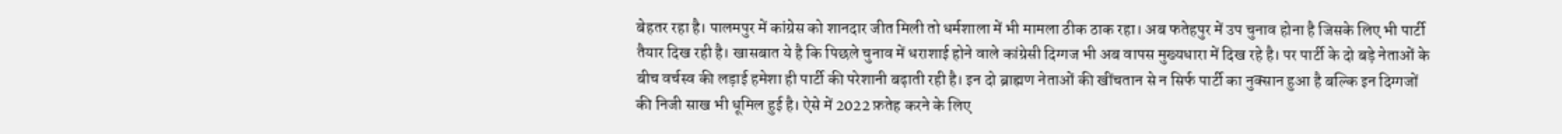बेहतर रहा है। पालमपुर में कांग्रेस को शानदार जीत मिली तो धर्मशाला में भी मामला ठीक ठाक रहा। अब फतेहपुर में उप चुनाव होना है जिसके लिए भी पार्टी तैयार दिख रही है। खासबात ये है कि पिछले चुनाव में धराशाई होने वाले कांग्रेसी दिग्गज भी अब वापस मुख्यधारा में दिख रहे है। पर पार्टी के दो बड़े नेताओं के बीच वर्चस्व की लड़ाई हमेशा ही पार्टी की परेशानी बढ़ाती रही है। इन दो ब्राह्मण नेताओं की खींचतान से न सिर्फ पार्टी का नुक्सान हुआ है बल्कि इन दिग्गजों की निजी साख भी धूमिल हुई है। ऐसे में 2022 फ़तेह करने के लिए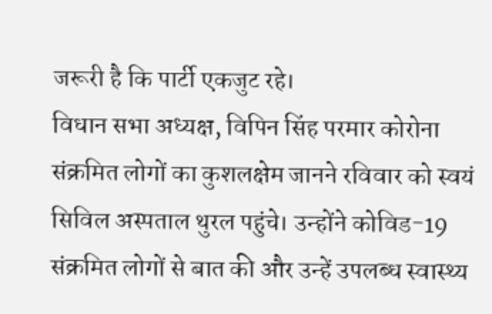जरूरी है कि पार्टी एकजुट रहे।
विधान सभा अध्यक्ष, विपिन सिंह परमार कोरोना संक्रमित लोगों का कुशलक्षेम जानने रविवार को स्वयं सिविल अस्पताल थुरल पहुंचे। उन्होंने कोविड-19 संक्रमित लोगों से बात की और उन्हें उपलब्ध स्वास्थ्य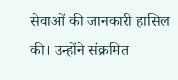सेवाओं की जानकारी हासिल की। उन्होंने संक्रमित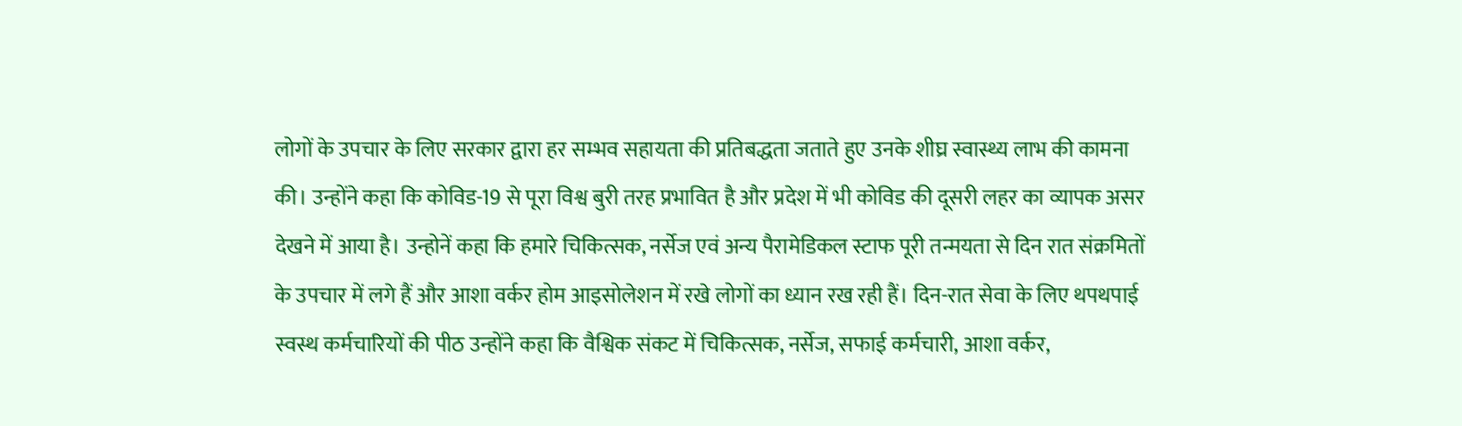लोगों के उपचार के लिए सरकार द्वारा हर सम्भव सहायता की प्रतिबद्धता जताते हुए उनके शीघ्र स्वास्थ्य लाभ की कामना की। उन्होंने कहा कि कोविड-19 से पूरा विश्व बुरी तरह प्रभावित है और प्रदेश में भी कोविड की दूसरी लहर का व्यापक असर देखने में आया है। उन्होनें कहा कि हमारे चिकित्सक, नर्सेज एवं अन्य पैरामेडिकल स्टाफ पूरी तन्मयता से दिन रात संक्रमितों के उपचार में लगे हैं और आशा वर्कर होम आइसोलेशन में रखे लोगों का ध्यान रख रही हैं। दिन-रात सेवा के लिए थपथपाई स्वस्थ कर्मचारियों की पीठ उन्होंने कहा कि वैश्विक संकट में चिकित्सक, नर्सेज, सफाई कर्मचारी, आशा वर्कर,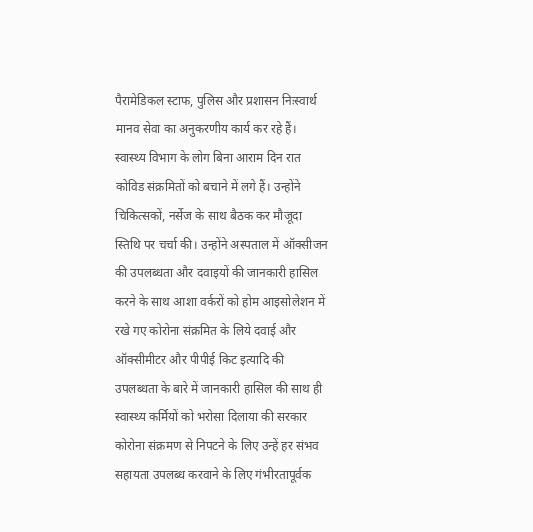पैरामेडिकल स्टाफ, पुलिस और प्रशासन निःस्वार्थ मानव सेवा का अनुकरणीय कार्य कर रहे हैं। स्वास्थ्य विभाग के लोग बिना आराम दिन रात कोविड संक्रमितों को बचाने में लगे हैं। उन्होंने चिकित्सकों, नर्सेज के साथ बैठक कर मौजूदा स्तिथि पर चर्चा की। उन्होंने अस्पताल में ऑक्सीजन की उपलब्धता और दवाइयों की जानकारी हासिल करने के साथ आशा वर्करों को होम आइसोलेशन में रखे गए कोरोना संक्रमित के लिये दवाई और ऑक्सीमीटर और पीपीई किट इत्यादि की उपलब्धता के बारे में जानकारी हासिल की साथ ही स्वास्थ्य कर्मियों को भरोसा दिलाया की सरकार कोरोना संक्रमण से निपटने के लिए उन्हें हर संभव सहायता उपलब्ध करवाने के लिए गंभीरतापूर्वक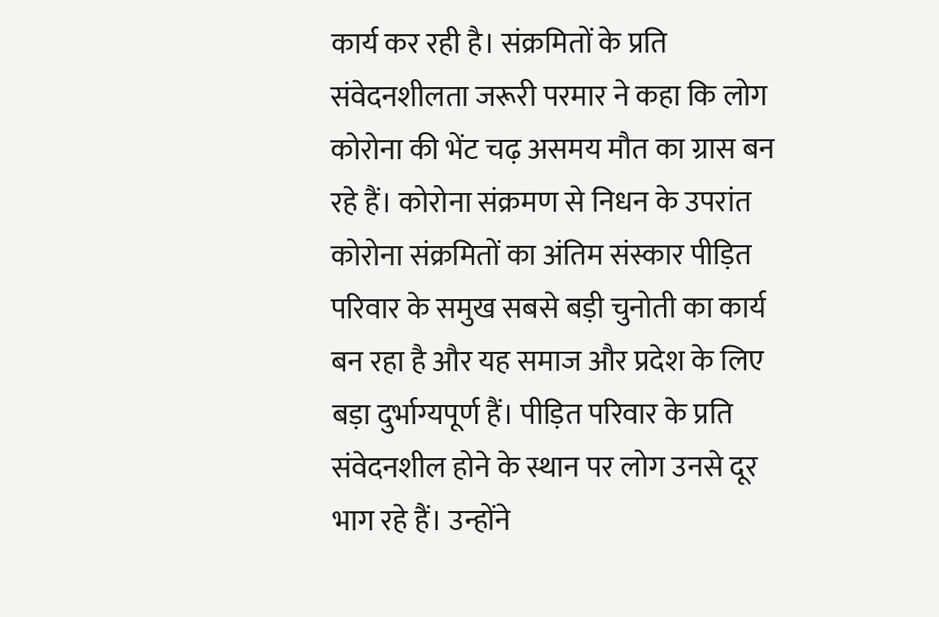कार्य कर रही है। संक्रमितों के प्रति संवेदनशीलता जरूरी परमार ने कहा कि लोग कोरोना की भेंट चढ़ असमय मौत का ग्रास बन रहे हैं। कोरोना संक्रमण से निधन के उपरांत कोरोना संक्रमितों का अंतिम संस्कार पीड़ित परिवार के समुख सबसे बड़ी चुनोती का कार्य बन रहा है और यह समाज और प्रदेश के लिए बड़ा दुर्भाग्यपूर्ण हैं। पीड़ित परिवार के प्रति संवेदनशील होने के स्थान पर लोग उनसे दूर भाग रहे हैं। उन्होंने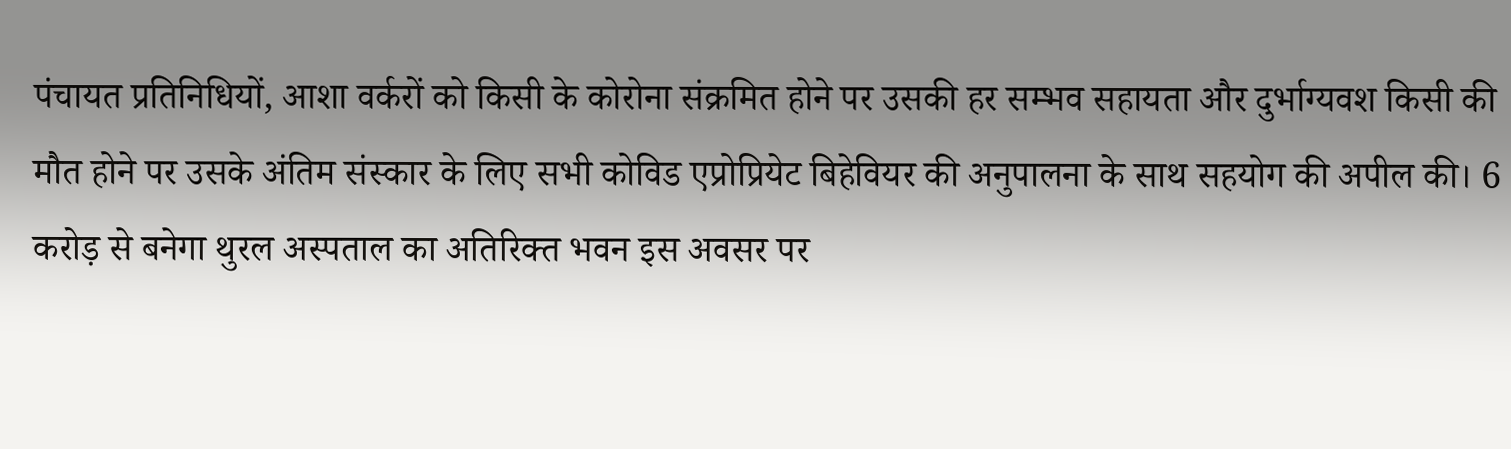पंचायत प्रतिनिधियों, आशा वर्करों को किसी के कोरोना संक्रमित होने पर उसकी हर सम्भव सहायता और दुर्भाग्यवश किसी की मौत होने पर उसके अंतिम संस्कार के लिए सभी कोविड एप्रोप्रियेट बिहेवियर की अनुपालना के साथ सहयोग की अपील की। 6 करोड़ से बनेगा थुरल अस्पताल का अतिरिक्त भवन इस अवसर पर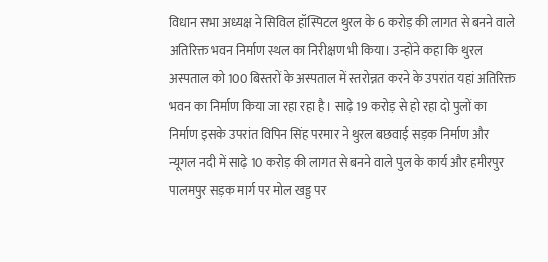विधान सभा अध्यक्ष ने सिविल हॉस्पिटल थुरल के 6 करोड़ की लागत से बनने वाले अतिरिक्त भवन निर्माण स्थल का निरीक्षण भी किया। उन्होंने कहा कि थुरल अस्पताल को 100 बिस्तरों के अस्पताल में स्तरोन्नत करने के उपरांत यहां अतिरिक्त भवन का निर्माण किया जा रहा रहा है। साढ़े 19 करोड़ से हो रहा दो पुलों का निर्माण इसके उपरांत विपिन सिंह परमार ने थुरल बछवाई सड़क निर्माण और न्यूगल नदी में साढ़े 10 करोड़ की लागत से बनने वाले पुल के कार्य और हमीरपुर पालमपुर सड़क मार्ग पर मोल खड्ड पर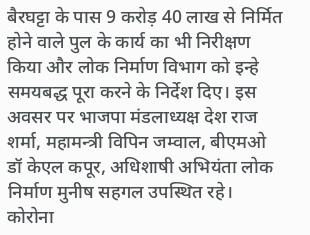बैरघट्टा के पास 9 करोड़ 40 लाख से निर्मित होने वाले पुल के कार्य का भी निरीक्षण किया और लोक निर्माण विभाग को इन्हे समयबद्ध पूरा करने के निर्देश दिए। इस अवसर पर भाजपा मंडलाध्यक्ष देश राज शर्मा, महामन्त्री विपिन जम्वाल, बीएमओ डॉ केएल कपूर, अधिशाषी अभियंता लोक निर्माण मुनीष सहगल उपस्थित रहे।
कोरोना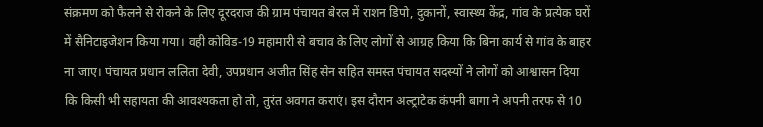संक्रमण को फैलने से रोकने के लिए दूरदराज की ग्राम पंचायत बेरल में राशन डिपो, दुकानों, स्वास्थ्य केंद्र, गांव के प्रत्येक घरों में सैनिटाइजेशन किया गया। वही कोविड-19 महामारी से बचाव के लिए लोगों से आग्रह किया कि बिना कार्य से गांव के बाहर ना जाए। पंचायत प्रधान ललिता देवी, उपप्रधान अजीत सिंह सेन सहित समस्त पंचायत सदस्यों ने लोगों को आश्वासन दिया कि किसी भी सहायता की आवश्यकता हो तो, तुरंत अवगत कराएं। इस दौरान अल्ट्राटेक कंपनी बागा ने अपनी तरफ से 10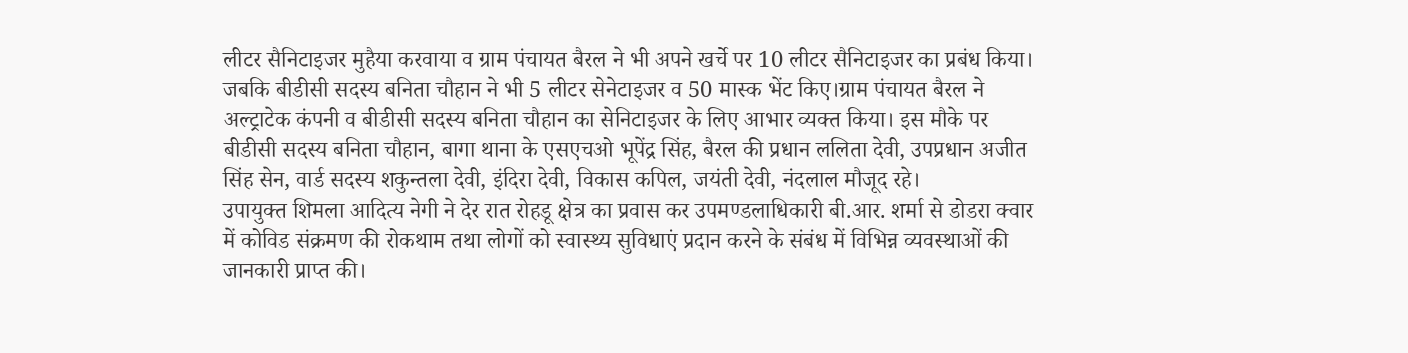लीटर सैनिटाइजर मुहैया करवाया व ग्राम पंचायत बैरल ने भी अपने खर्चे पर 10 लीटर सैनिटाइजर का प्रबंध किया। जबकि बीडीसी सदस्य बनिता चौहान ने भी 5 लीटर सेनेटाइजर व 50 मास्क भेंट किए।ग्राम पंचायत बैरल ने अल्ट्राटेक कंपनी व बीडीसी सदस्य बनिता चौहान का सेनिटाइजर के लिए आभार व्यक्त किया। इस मौके पर बीडीसी सदस्य बनिता चौहान, बागा थाना के एसएचओ भूपेंद्र सिंह, बैरल की प्रधान ललिता देवी, उपप्रधान अजीत सिंह सेन, वार्ड सदस्य शकुन्तला देवी, इंदिरा देवी, विकास कपिल, जयंती देवी, नंदलाल मौजूद रहे।
उपायुक्त शिमला आदित्य नेगी ने देर रात रोहडू क्षेत्र का प्रवास कर उपमण्डलाधिकारी बी.आर. शर्मा से डोडरा क्वार में कोविड संक्रमण की रोकथाम तथा लोगों को स्वास्थ्य सुविधाएं प्रदान करने के संबंध में विभिन्न व्यवस्थाओं की जानकारी प्राप्त की।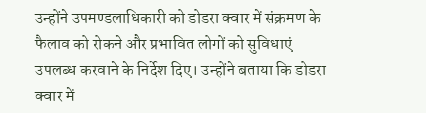उन्होंने उपमण्डलाधिकारी को डोडरा क्वार में संक्रमण के फैलाव को रोकने और प्रभावित लोगों को सुविधाएं उपलब्ध करवाने के निर्देश दिए। उन्होंने बताया कि डोडरा क्वार में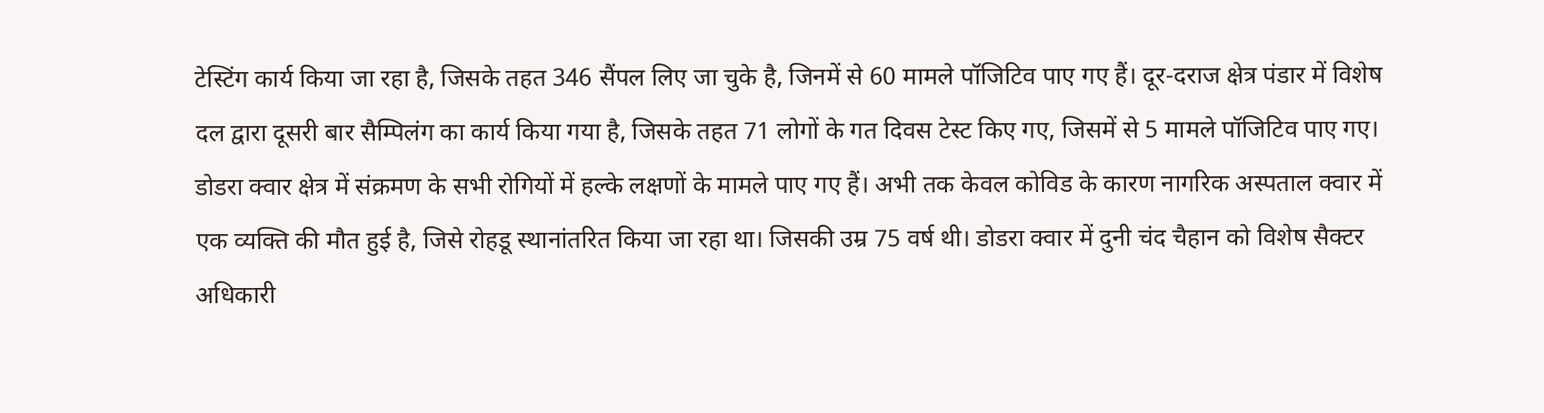टेस्टिंग कार्य किया जा रहा है, जिसके तहत 346 सैंपल लिए जा चुके है, जिनमें से 60 मामले पॉजिटिव पाए गए हैं। दूर-दराज क्षेत्र पंडार में विशेष दल द्वारा दूसरी बार सैम्पिलंग का कार्य किया गया है, जिसके तहत 71 लोगों के गत दिवस टेस्ट किए गए, जिसमें से 5 मामले पॉजिटिव पाए गए। डोडरा क्वार क्षेत्र में संक्रमण के सभी रोगियों में हल्के लक्षणों के मामले पाए गए हैं। अभी तक केवल कोविड के कारण नागरिक अस्पताल क्वार में एक व्यक्ति की मौत हुई है, जिसे रोहडू स्थानांतरित किया जा रहा था। जिसकी उम्र 75 वर्ष थी। डोडरा क्वार में दुनी चंद चैहान को विशेष सैक्टर अधिकारी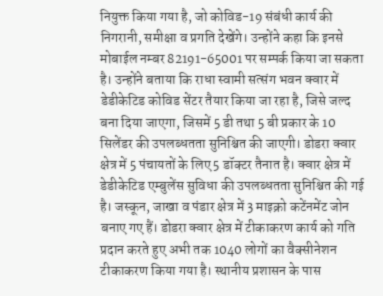नियुक्त किया गया है, जो कोविड-19 संबंधी कार्य की निगरानी, समीक्षा व प्रगति देखेंगे। उन्होंने कहा कि इनसे मोबाईल नम्बर 82191-65001 पर सम्पर्क किया जा सकता है। उन्होंने बताया कि राधा स्वामी सत्संग भवन क्वार में डेडीकेटिड कोविड सेंटर तैयार किया जा रहा है, जिसे जल्द बना दिया जाएगा, जिसमें 5 डी तथा 5 बी प्रकार के 10 सिलेंडर की उपलब्धतता सुनिश्चित की जाएगी। डोडरा क्वार क्षेत्र में 5 पंचायतों के लिए 5 डॉक्टर तैनात है। क्वार क्षेत्र में डेडीकेटिड एम्बुलेंस सुविधा की उपलब्धतता सुनिश्चित की गई है। जस्कून, जाखा व पंडार क्षेत्र में 3 माइक्रो कटेंनमेंट जोन बनाए गए हैं। डोडरा क्वार क्षेत्र में टीकाकरण कार्य को गति प्रदान करते हुए अभी तक 1040 लोगों का वैक्सीनेशन टीकाकरण किया गया है। स्थानीय प्रशासन के पास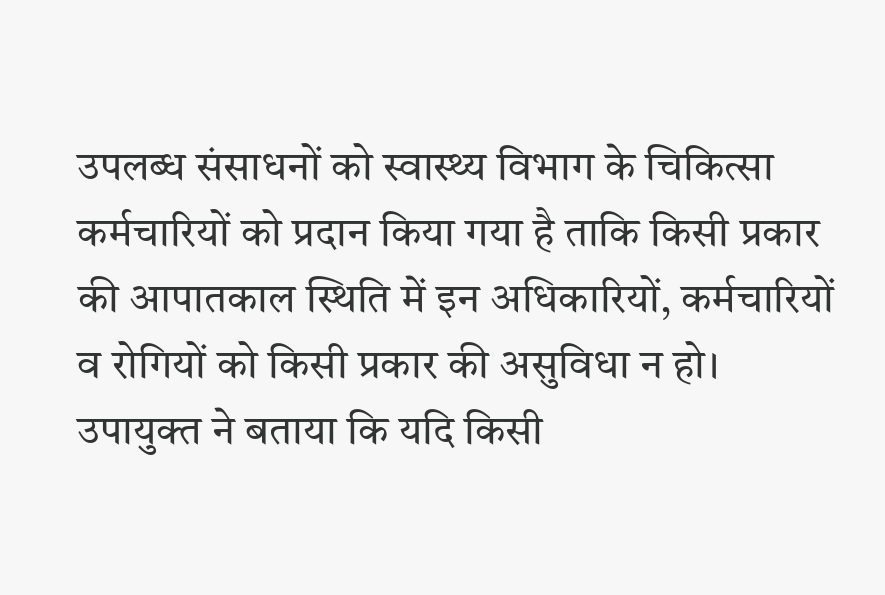उपलब्ध संसाधनों को स्वास्थ्य विभाग के चिकित्सा कर्मचारियों को प्रदान किया गया है ताकि किसी प्रकार की आपातकाल स्थिति में इन अधिकारियों, कर्मचारियों व रोगियों को किसी प्रकार की असुविधा न हो। उपायुक्त ने बताया कि यदि किसी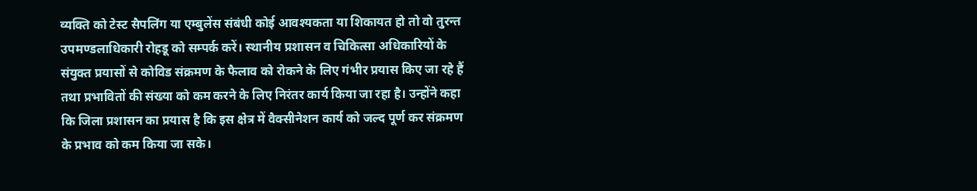व्यक्ति को टेस्ट सैपलिंग या एम्बुलेंस संबंधी कोई आवश्यकता या शिकायत हो तो वो तुरन्त उपमण्डलाधिकारी रोहडू को सम्पर्क करें। स्थानीय प्रशासन व चिकित्सा अधिकारियों के संयुक्त प्रयासों से कोविड संक्रमण के फैलाव को रोकने के लिए गंभीर प्रयास किए जा रहे हैं तथा प्रभावितों की संख्या को कम करने के लिए निरंतर कार्य किया जा रहा है। उन्होंने कहा कि जिला प्रशासन का प्रयास है कि इस क्षेत्र में वैक्सीनेशन कार्य को जल्द पूर्ण कर संक्रमण के प्रभाव को कम किया जा सके।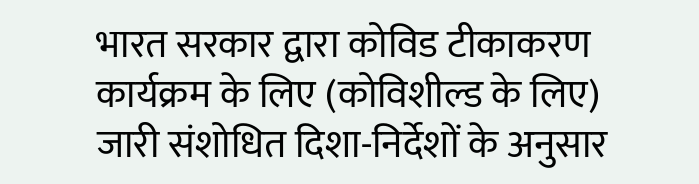भारत सरकार द्वारा कोविड टीकाकरण कार्यक्रम के लिए (कोविशील्ड के लिए) जारी संशोधित दिशा-निर्देशों के अनुसार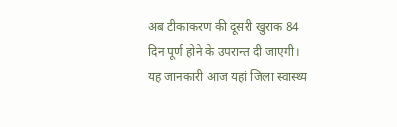अब टीकाकरण की दूसरी खुराक 84 दिन पूर्ण होने के उपरान्त दी जाएगी। यह जानकारी आज यहां जिला स्वास्थ्य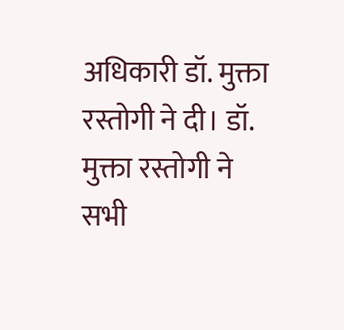अधिकारी डॉ. मुक्ता रस्तोगी ने दी। डॉ. मुक्ता रस्तोगी ने सभी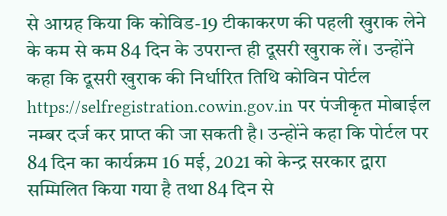से आग्रह किया कि कोविड-19 टीकाकरण की पहली खुराक लेने के कम से कम 84 दिन के उपरान्त ही दूसरी खुराक लें। उन्होंने कहा कि दूसरी खुराक की निर्धारित तिथि कोविन पोर्टल https://selfregistration.cowin.gov.in पर पंजीकृत मोबाईल नम्बर दर्ज कर प्राप्त की जा सकती है। उन्होंने कहा कि पोर्टल पर 84 दिन का कार्यक्रम 16 मई, 2021 को केन्द्र सरकार द्वारा सम्मिलित किया गया है तथा 84 दिन से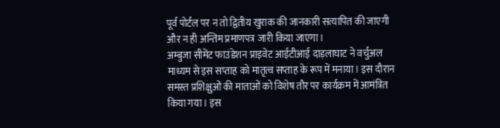पूर्व पोर्टल पर न तो द्वितीय खुराक की जानकारी सत्यापित की जाएगी और न ही अन्तिम प्रमाणपत्र जारी किया जाएगा।
अम्बुजा सीमेंट फाउंडेशन प्राइवेट आईटीआई दाड़लाघाट ने वर्चुअल माध्यम से इस सप्ताह को मातृत्व सप्ताह के रूप में मनाया। इस दौरान समस्त प्रशिक्षुओं की माताओं को विशेष तौर पर कार्यक्रम में आमंत्रित किया गया। इस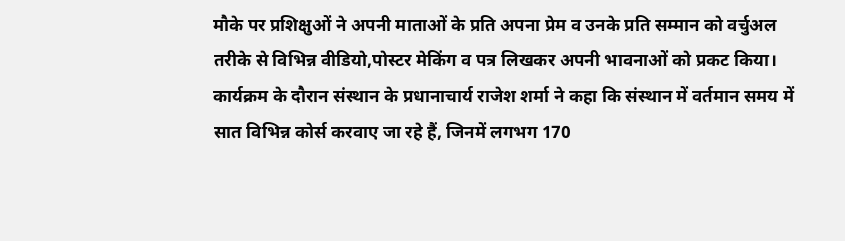मौके पर प्रशिक्षुओं ने अपनी माताओं के प्रति अपना प्रेम व उनके प्रति सम्मान को वर्चुअल तरीके से विभिन्न वीडियो,पोस्टर मेकिंग व पत्र लिखकर अपनी भावनाओं को प्रकट किया। कार्यक्रम के दौरान संस्थान के प्रधानाचार्य राजेश शर्मा ने कहा कि संस्थान में वर्तमान समय में सात विभिन्न कोर्स करवाए जा रहे हैं, जिनमें लगभग 170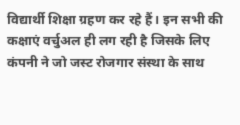विद्यार्थी शिक्षा ग्रहण कर रहे हैं। इन सभी की कक्षाएं वर्चुअल ही लग रही है जिसके लिए कंपनी ने जो जस्ट रोजगार संस्था के साथ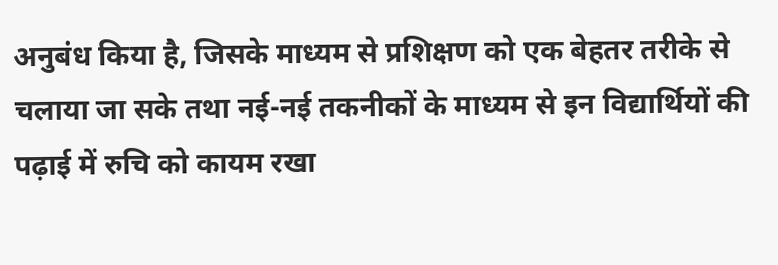अनुबंध किया है, जिसके माध्यम से प्रशिक्षण को एक बेहतर तरीके से चलाया जा सके तथा नई-नई तकनीकों के माध्यम से इन विद्यार्थियों की पढ़ाई में रुचि को कायम रखा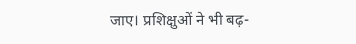जाए। प्रशिक्षुओं ने भी बढ़-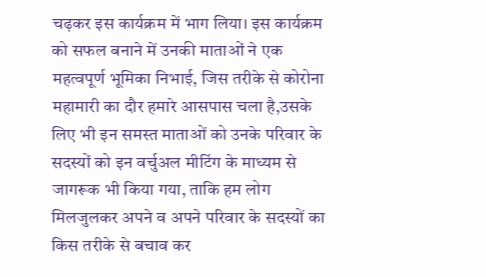चढ़कर इस कार्यक्रम में भाग लिया। इस कार्यक्रम को सफल बनाने में उनकी माताओं ने एक महत्वपूर्ण भूमिका निभाई, जिस तरीके से कोरोना महामारी का दौर हमारे आसपास चला है,उसके लिए भी इन समस्त माताओं को उनके परिवार के सदस्यों को इन वर्चुअल मीटिंग के माध्यम से जागरूक भी किया गया, ताकि हम लोग मिलजुलकर अपने व अपने परिवार के सदस्यों का किस तरीके से बचाव कर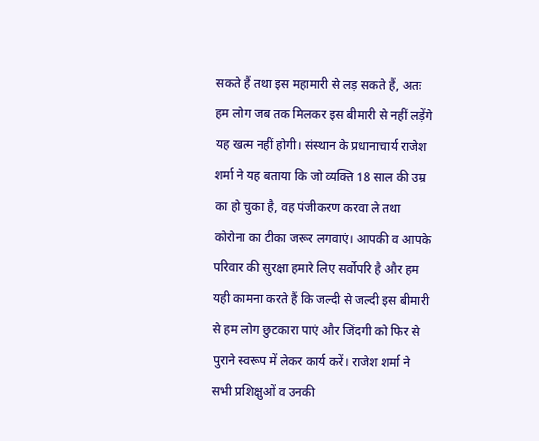सकते हैं तथा इस महामारी से लड़ सकते हैं, अतः हम लोग जब तक मिलकर इस बीमारी से नहीं लड़ेंगे यह खत्म नहीं होगी। संस्थान के प्रधानाचार्य राजेश शर्मा ने यह बताया कि जो व्यक्ति 18 साल की उम्र का हो चुका है, वह पंजीकरण करवा ले तथा कोरोना का टीका जरूर लगवाएं। आपकी व आपके परिवार की सुरक्षा हमारे लिए सर्वोपरि है और हम यही कामना करते हैं कि जल्दी से जल्दी इस बीमारी से हम लोग छुटकारा पाएं और जिंदगी को फिर से पुराने स्वरूप में लेकर कार्य करें। राजेश शर्मा ने सभी प्रशिक्षुओं व उनकी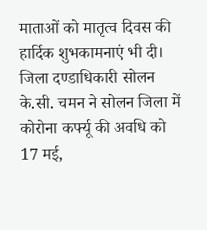माताओं को मातृत्व दिवस की हार्दिक शुभकामनाएं भी दी।
जिला दण्डाधिकारी सोलन के.सी. चमन ने सोलन जिला में कोरोना कर्फ्यू की अवधि को 17 मई,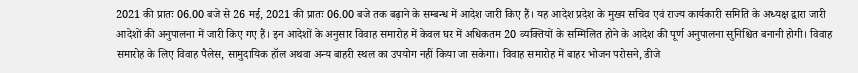2021 की प्रातः 06.00 बजे से 26 मई, 2021 की प्रातः 06.00 बजे तक बढ़ाने के सम्बन्ध में आदेश जारी किए हैं। यह आदेश प्रदेश के मुख्य सचिव एवं राज्य कार्यकारी समिति के अध्यक्ष द्वारा जारी आदेशों की अनुपालना में जारी किए गए हैं। इन आदेशों के अनुसार विवाह समारोह में केवल घर में अधिकतम 20 व्यक्तियों के सम्मिलित होने के आदेश की पूर्ण अनुपालना सुनिश्चित बनानी होगी। विवाह समारोह के लिए विवाह पैलेस, सामुदायिक हॉल अथवा अन्य बाहरी स्थल का उपयोग नहीं किया जा सकेगा। विवाह समारोह में बाहर भोजन परोसने, डीजे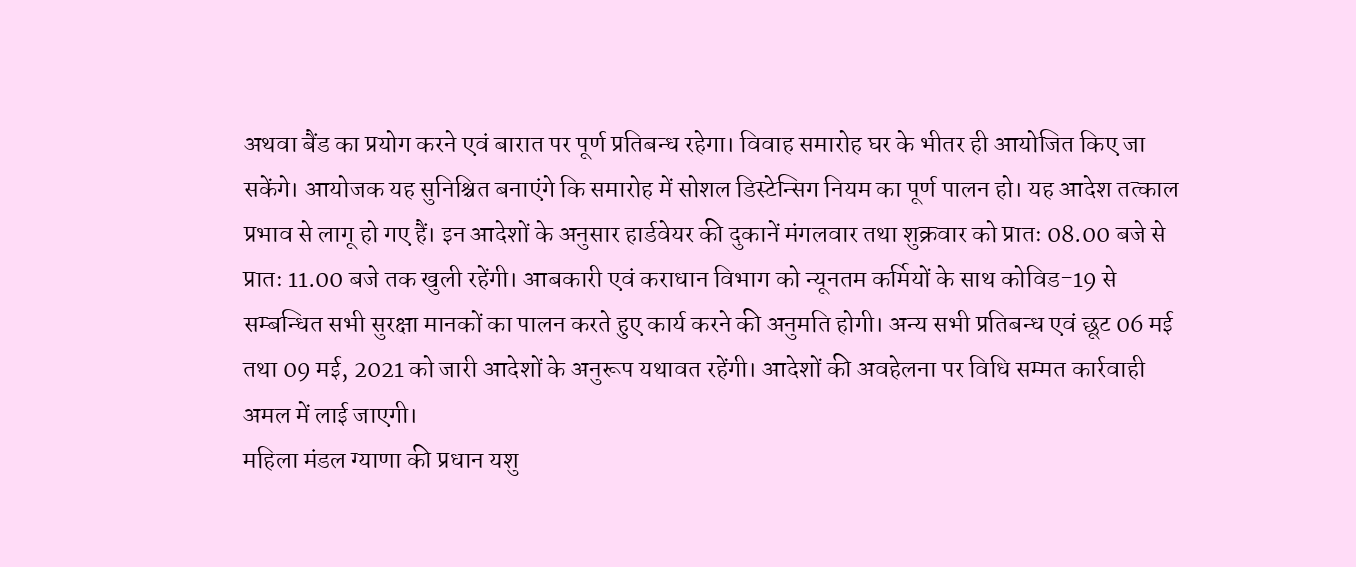अथवा बैंड का प्रयोग करने एवं बारात पर पूर्ण प्रतिबन्ध रहेगा। विवाह समारोह घर के भीतर ही आयोजित किए जा सकेंगे। आयोजक यह सुनिश्चित बनाएंगे कि समारोह में सोशल डिस्टेन्सिग नियम का पूर्ण पालन हो। यह आदेश तत्काल प्रभाव से लागू हो गए हैं। इन आदेशों के अनुसार हार्डवेयर की दुकानें मंगलवार तथा शुक्रवार को प्रातः 08.00 बजे से प्रातः 11.00 बजे तक खुली रहेंगी। आबकारी एवं कराधान विभाग को न्यूनतम कर्मियों के साथ कोविड-19 से सम्बन्धित सभी सुरक्षा मानकों का पालन करते हुए कार्य करने की अनुमति होगी। अन्य सभी प्रतिबन्ध एवं छूट 06 मई तथा 09 मई, 2021 को जारी आदेशों के अनुरूप यथावत रहेंगी। आदेशों की अवहेलना पर विधि सम्मत कार्रवाही अमल में लाई जाएगी।
महिला मंडल ग्याणा की प्रधान यशु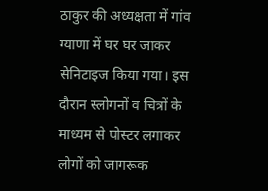ठाकुर की अध्यक्षता में गांव ग्याणा में घर घर जाकर सेनिटाइज किया गया। इस दौरान स्लोगनों व चित्रों के माध्यम से पोस्टर लगाकर लोगों को जागरूक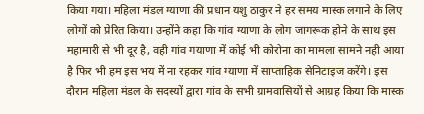किया गया। महिला मंडल ग्याणा की प्रधान यशु ठाकुर ने हर समय मास्क लगाने के लिए लोगों को प्रेरित किया। उन्होंने कहा कि गांव ग्याणा के लोग जागरूक होने के साथ इस महामारी से भी दूर है, वही गांव गयाणा में कोई भी कोरोना का मामला सामने नही आया है फिर भी हम इस भय में ना रहकर गांव ग्याणा में साप्ताहिक सेनिटाइज करेंगे। इस दौरान महिला मंडल के सदस्यों द्वारा गांव के सभी ग्रामवासियों से आग्रह किया कि मास्क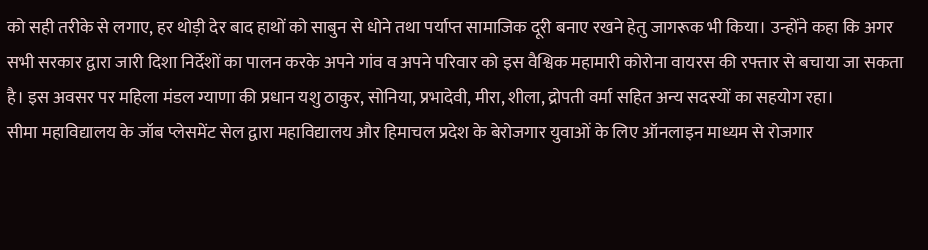को सही तरीके से लगाए, हर थोड़ी देर बाद हाथों को साबुन से धोने तथा पर्याप्त सामाजिक दूरी बनाए रखने हेतु जागरूक भी किया। उन्होंने कहा कि अगर सभी सरकार द्वारा जारी दिशा निर्देशों का पालन करके अपने गांव व अपने परिवार को इस वैश्विक महामारी कोरोना वायरस की रफ्तार से बचाया जा सकता है। इस अवसर पर महिला मंडल ग्याणा की प्रधान यशु ठाकुर, सोनिया, प्रभादेवी, मीरा, शीला, द्रोपती वर्मा सहित अन्य सदस्यों का सहयोग रहा।
सीमा महाविद्यालय के जॉब प्लेसमेंट सेल द्वारा महाविद्यालय और हिमाचल प्रदेश के बेरोजगार युवाओं के लिए ऑनलाइन माध्यम से रोजगार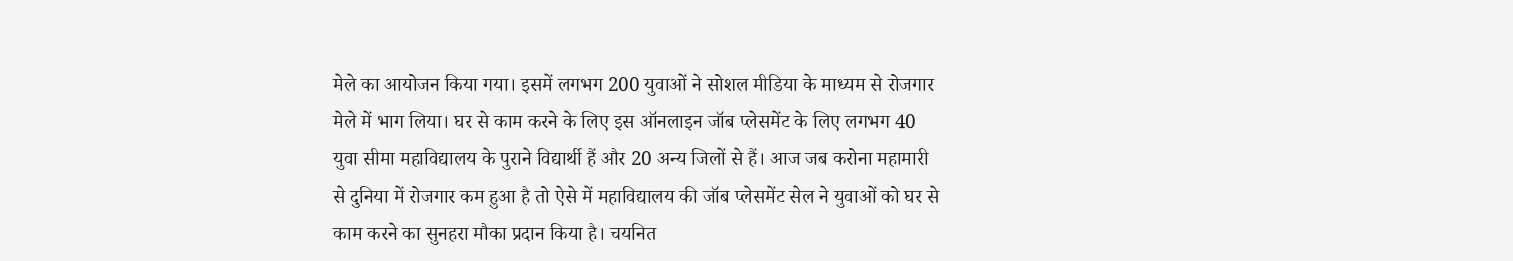मेले का आयोजन किया गया। इसमें लगभग 200 युवाओं ने सोशल मीडिया के माध्यम से रोजगार मेले में भाग लिया। घर से काम करने के लिए इस ऑनलाइन जॉब प्लेसमेंट के लिए लगभग 40 युवा सीमा महाविद्यालय के पुराने विद्यार्थी हैं और 20 अन्य जिलों से हैं। आज जब करोना महामारी से दुनिया में रोजगार कम हुआ है तो ऐसे में महाविद्यालय की जॉब प्लेसमेंट सेल ने युवाओं को घर से काम करने का सुनहरा मौका प्रदान किया है। चयनित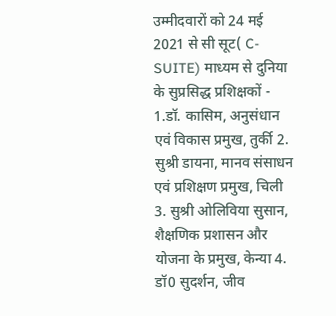उम्मीदवारों को 24 मई 2021 से सी सूट( C-SUITE) माध्यम से दुनिया के सुप्रसिद्ध प्रशिक्षकों - 1.डॉ. कासिम, अनुसंधान एवं विकास प्रमुख, तुर्की 2. सुश्री डायना, मानव संसाधन एवं प्रशिक्षण प्रमुख, चिली 3. सुश्री ओलिविया सुसान, शैक्षणिक प्रशासन और योजना के प्रमुख, केन्या 4. डॉ0 सुदर्शन, जीव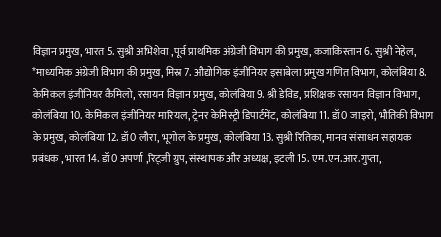विज्ञान प्रमुख, भारत 5. सुश्री अभिशेवा ,पूर्व प्राथमिक अंग्रेजी विभाग की प्रमुख, कजाकिस्तान 6. सुश्री नेहेल, *माध्यमिक अंग्रेजी विभाग की प्रमुख, मिस्र 7. औद्योगिक इंजीनियर इसाबेला प्रमुख गणित विभाग, कोलंबिया 8. केमिकल इंजीनियर कैमिलो, रसायन विज्ञान प्रमुख, कोलंबिया 9. श्री डेविड, प्रशिक्षक रसायन विज्ञान विभाग, कोलंबिया 10. केमिकल इंजीनियर मारियल, ट्रेनर केमिस्ट्री डिपार्टमेंट, कोलंबिया 11. डॉ0 जाइरो, भौतिकी विभाग के प्रमुख, कोलंबिया 12. डॉ0 लौरा, भूगोल के प्रमुख, कोलंबिया 13. सुश्री रितिका, मानव संसाधन सहायक प्रबंधक , भारत 14. डॉ0 अपर्णा ,रिट्ज़ी ग्रुप, संस्थापक और अध्यक्ष, इटली 15. एम.एन.आर.गुप्ता,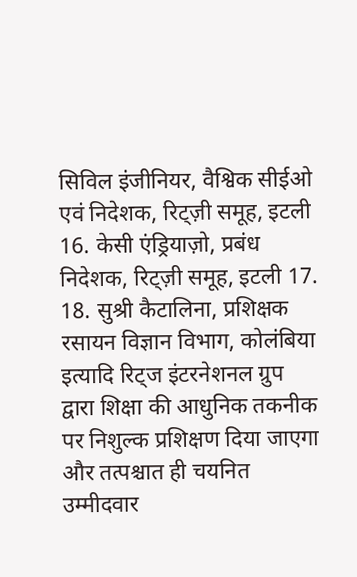सिविल इंजीनियर, वैश्विक सीईओ एवं निदेशक, रिट्ज़ी समूह, इटली 16. केसी एंड्रियाज़ो, प्रबंध निदेशक, रिट्ज़ी समूह, इटली 17. 18. सुश्री कैटालिना, प्रशिक्षक रसायन विज्ञान विभाग, कोलंबिया इत्यादि रिट्ज इंटरनेशनल ग्रुप द्वारा शिक्षा की आधुनिक तकनीक पर निशुल्क प्रशिक्षण दिया जाएगा और तत्पश्चात ही चयनित उम्मीदवार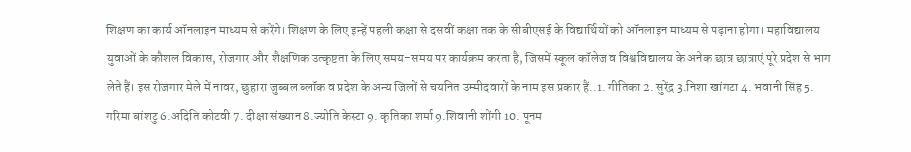शिक्षण का कार्य ऑनलाइन माध्यम से करेंगे। शिक्षण के लिए इन्हें पहली कक्षा से दसवीं कक्षा तक के सीबीएसई के विद्यार्थियों को ऑनलाइन माध्यम से पढ़ाना होगा। महाविद्यालय युवाओं के कौशल विकास, रोजगार और शैक्षणिक उत्कृष्टता के लिए समय-समय पर कार्यक्रम करता है, जिसमें स्कूल कॉलेज व विश्वविद्यालय के अनेक छात्र छात्राएं पूरे प्रदेश से भाग लेते हैं। इस रोजगार मेले में नावर, छुहारा जुब्बल ब्लॉक व प्रदेश के अन्य जिलों से चयनित उम्मीदवारों के नाम इस प्रकार हैं..1. गीतिका 2. सुरेंद्र 3.निशा खांगटा 4. भवानी सिंह 5. गरिमा बांशटु 6.अदिति कोटवी 7. दीक्षा संख्यान 8.ज्योति केस्टा 9. कृतिका शर्मा 9.शिवानी शोंगी 10. पूनम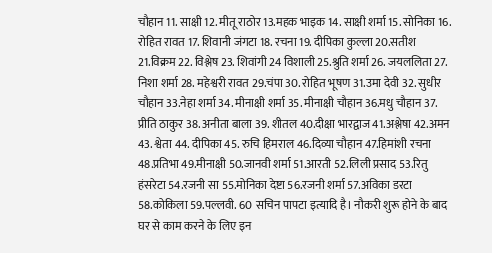चौहान 11. साक्षी 12. मीतू राठोर 13.महक भाइक 14. साक्षी शर्मा 15. सोनिका 16. रोहित रावत 17. शिवानी जंगटा 18. रचना 19. दीपिका कुल्ला 20.सतीश 21.विक्रम 22. विश्लेष 23. शिवांगी 24 विशाली 25.श्रुति शर्मा 26. जयललिता 27. निशा शर्मा 28. महेश्वरी रावत 29.चंपा 30. रोहित भूषण 31.उमा देवी 32. सुधीर चौहान 33.नेहा शर्मा 34. मीनाक्षी शर्मा 35. मीनाक्षी चौहान 36.मधु चौहान 37. प्रीति ठाकुर 38. अनीता बाला 39. शीतल 40.दीक्षा भारद्वाज 41.अश्लेषा 42.अमन 43. श्वेता 44. दीपिका 45. रुचि हिमराल 46.दिव्या चौहान 47.हिमांशी रचना 48.प्रतिभा 49.मीनाक्षी 50.जानवी शर्मा 51.आरती 52.लिली प्रसाद 53.रितु हंसरेटा 54.रजनी सा 55.मोनिका देष्टा 56.रजनी शर्मा 57.अविका डरटा 58.कोकिला 59.पल्लवी. 60 सचिन पापटा इत्यादि है। नौकरी शुरू होने के बाद घर से काम करने के लिए इन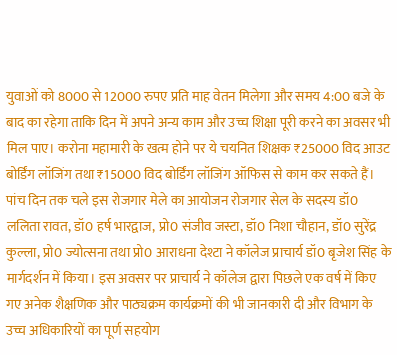युवाओं को 8000 से 12000 रुपए प्रति माह वेतन मिलेगा और समय 4:00 बजे के बाद का रहेगा ताकि दिन में अपने अन्य काम और उच्च शिक्षा पूरी करने का अवसर भी मिल पाए। करोना महामारी के खत्म होने पर ये चयनित शिक्षक ₹25000 विद आउट बोर्डिंग लॉजिंग तथा ₹15000 विद बोर्डिंग लॉजिंग ऑफिस से काम कर सकते हैं। पांच दिन तक चले इस रोजगार मेले का आयोजन रोजगार सेल के सदस्य डॉ0 ललिता रावत, डॉ0 हर्ष भारद्वाज, प्रो0 संजीव जस्टा, डॉ0 निशा चौहान, डॉ0 सुरेंद्र कुल्ला, प्रो0 ज्योत्सना तथा प्रो0 आराधना देश्टा ने कॉलेज प्राचार्य डॉ0 बृजेश सिंह के मार्गदर्शन में किया। इस अवसर पर प्राचार्य ने कॉलेज द्वारा पिछले एक वर्ष में किए गए अनेक शैक्षणिक और पाठ्यक्रम कार्यक्रमों की भी जानकारी दी और विभाग के उच्च अधिकारियों का पूर्ण सहयोग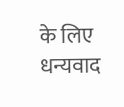के लिए धन्यवाद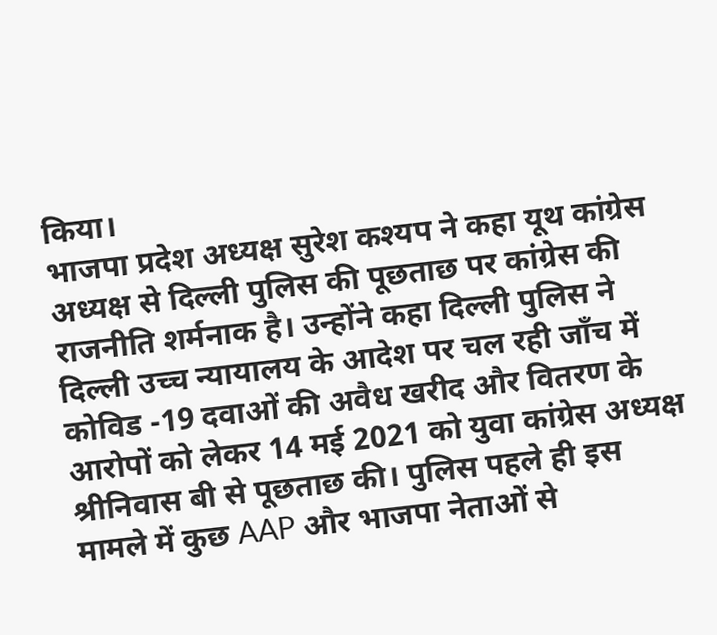किया।
भाजपा प्रदेश अध्यक्ष सुरेश कश्यप ने कहा यूथ कांग्रेस अध्यक्ष से दिल्ली पुलिस की पूछताछ पर कांग्रेस की राजनीति शर्मनाक है। उन्होंने कहा दिल्ली पुलिस ने दिल्ली उच्च न्यायालय के आदेश पर चल रही जाँच में कोविड -19 दवाओं की अवैध खरीद और वितरण के आरोपों को लेकर 14 मई 2021 को युवा कांग्रेस अध्यक्ष श्रीनिवास बी से पूछताछ की। पुलिस पहले ही इस मामले में कुछ AAP और भाजपा नेताओं से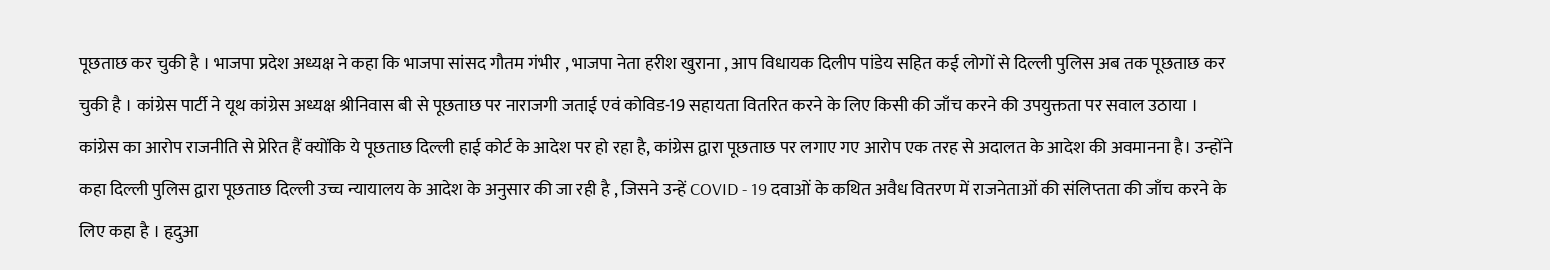पूछताछ कर चुकी है । भाजपा प्रदेश अध्यक्ष ने कहा कि भाजपा सांसद गौतम गंभीर , भाजपा नेता हरीश खुराना , आप विधायक दिलीप पांडेय सहित कई लोगों से दिल्ली पुलिस अब तक पूछताछ कर चुकी है । कांग्रेस पार्टी ने यूथ कांग्रेस अध्यक्ष श्रीनिवास बी से पूछताछ पर नाराजगी जताई एवं कोविड-19 सहायता वितरित करने के लिए किसी की जाँच करने की उपयुक्तता पर सवाल उठाया । कांग्रेस का आरोप राजनीति से प्रेरित हैं क्योंकि ये पूछताछ दिल्ली हाई कोर्ट के आदेश पर हो रहा है, कांग्रेस द्वारा पूछताछ पर लगाए गए आरोप एक तरह से अदालत के आदेश की अवमानना है। उन्होंने कहा दिल्ली पुलिस द्वारा पूछताछ दिल्ली उच्च न्यायालय के आदेश के अनुसार की जा रही है , जिसने उन्हें COVID - 19 दवाओं के कथित अवैध वितरण में राजनेताओं की संलिप्तता की जाँच करने के लिए कहा है । हृदुआ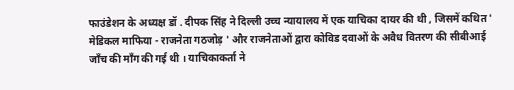फाउंडेशन के अध्यक्ष डॉ . दीपक सिंह ने दिल्ली उच्च न्यायालय में एक याचिका दायर की थी , जिसमें कथित ' मेडिकल माफिया - राजनेता गठजोड़ ' और राजनेताओं द्वारा कोविड दवाओं के अवैध वितरण की सीबीआई जाँच की माँग की गई थी । याचिकाकर्ता ने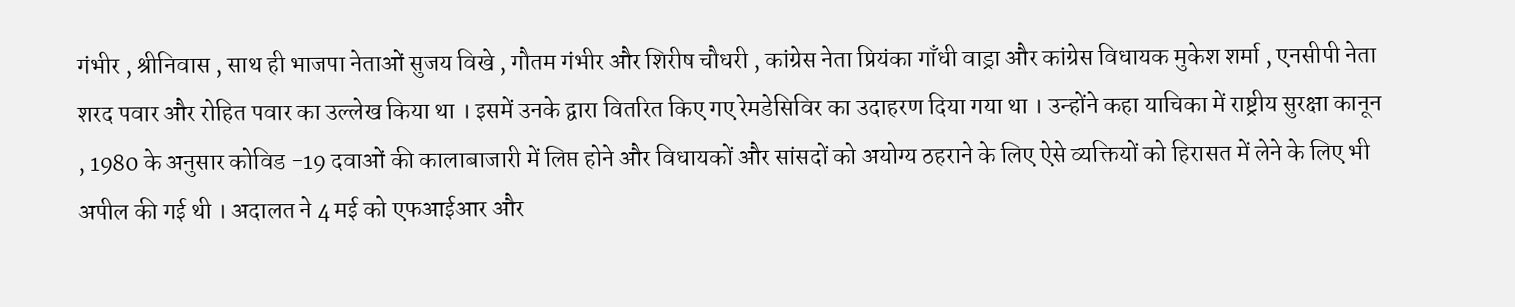गंभीर , श्रीनिवास , साथ ही भाजपा नेताओं सुजय विखे , गौतम गंभीर और शिरीष चौधरी , कांग्रेस नेता प्रियंका गाँधी वाड्रा और कांग्रेस विधायक मुकेश शर्मा , एनसीपी नेता शरद पवार और रोहित पवार का उल्लेख किया था । इसमें उनके द्वारा वितरित किए गए रेमडेसिविर का उदाहरण दिया गया था । उन्होंने कहा याचिका में राष्ट्रीय सुरक्षा कानून , 1980 के अनुसार कोविड -19 दवाओं की कालाबाजारी में लिप्त होने और विधायकों और सांसदों को अयोग्य ठहराने के लिए ऐसे व्यक्तियों को हिरासत में लेने के लिए भी अपील की गई थी । अदालत ने 4 मई को एफआईआर और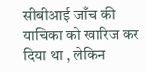सीबीआई जाँच की याचिका को खारिज कर दिया था , लेकिन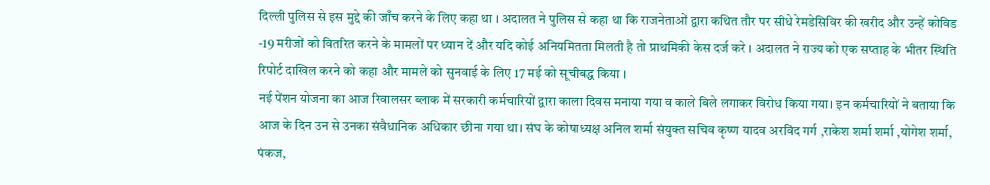दिल्ली पुलिस से इस मुद्दे की जाँच करने के लिए कहा था । अदालत ने पुलिस से कहा था कि राजनेताओं द्वारा कथित तौर पर सीधे रेमडेसिविर की खरीद और उन्हें कोविड -19 मरीजों को वितरित करने के मामलों पर ध्यान दें और यदि कोई अनियमितता मिलती है तो प्राथमिकी केस दर्ज करे । अदालत ने राज्य को एक सप्ताह के भीतर स्थिति रिपोर्ट दाखिल करने को कहा और मामले को सुनवाई के लिए 17 मई को सूचीबद्ध किया ।
नई पेंशन योजना का आज रिवालसर ब्लाक में सरकारी कर्मचारियों द्वारा काला दिवस मनाया गया व काले बिले लगाकर विरोध किया गया। इन कर्मचारियों ने बताया कि आज के दिन उन से उनका संवैधानिक अधिकार छीना गया था। संघ के कोषाध्यक्ष अनिल शर्मा संयुक्त सचिव कृष्ण यादव अरविंद गर्ग ,राकेश शर्मा शर्मा ,योगेश शर्मा, पंकज,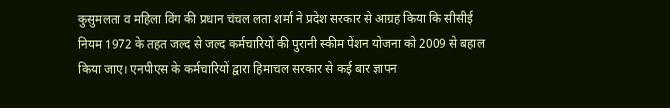कुसुमलता व महिला विंग की प्रधान चंचल लता शर्मा ने प्रदेश सरकार से आग्रह किया कि सीसीई नियम 1972 के तहत जल्द से जल्द कर्मचारियों की पुरानी स्कीम पेंशन योजना को 2009 से बहाल किया जाए। एनपीएस के कर्मचारियों द्वारा हिमाचल सरकार से कई बार ज्ञापन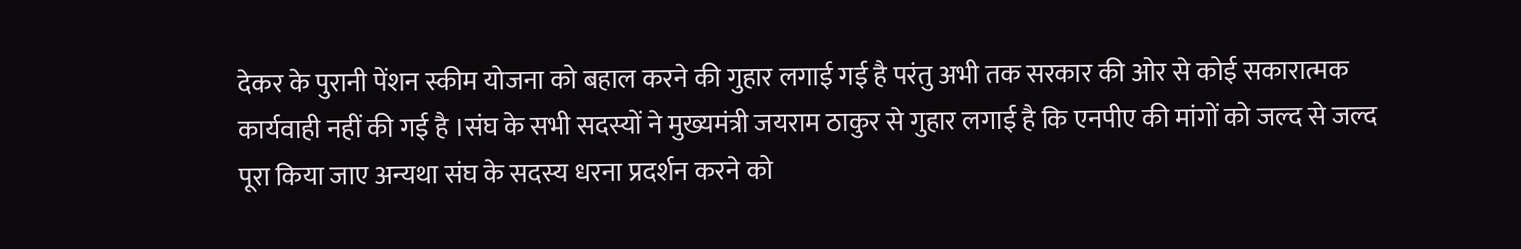देकर के पुरानी पेंशन स्कीम योजना को बहाल करने की गुहार लगाई गई है परंतु अभी तक सरकार की ओर से कोई सकारात्मक कार्यवाही नहीं की गई है ।संघ के सभी सदस्यों ने मुख्यमंत्री जयराम ठाकुर से गुहार लगाई है कि एनपीए की मांगों को जल्द से जल्द पूरा किया जाए अन्यथा संघ के सदस्य धरना प्रदर्शन करने को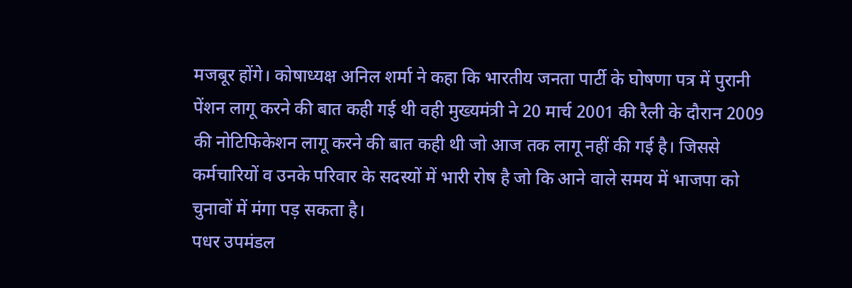मजबूर होंगे। कोषाध्यक्ष अनिल शर्मा ने कहा कि भारतीय जनता पार्टी के घोषणा पत्र में पुरानी पेंशन लागू करने की बात कही गई थी वही मुख्यमंत्री ने 20 मार्च 2001 की रैली के दौरान 2009 की नोटिफिकेशन लागू करने की बात कही थी जो आज तक लागू नहीं की गई है। जिससे कर्मचारियों व उनके परिवार के सदस्यों में भारी रोष है जो कि आने वाले समय में भाजपा को चुनावों में मंगा पड़ सकता है।
पधर उपमंडल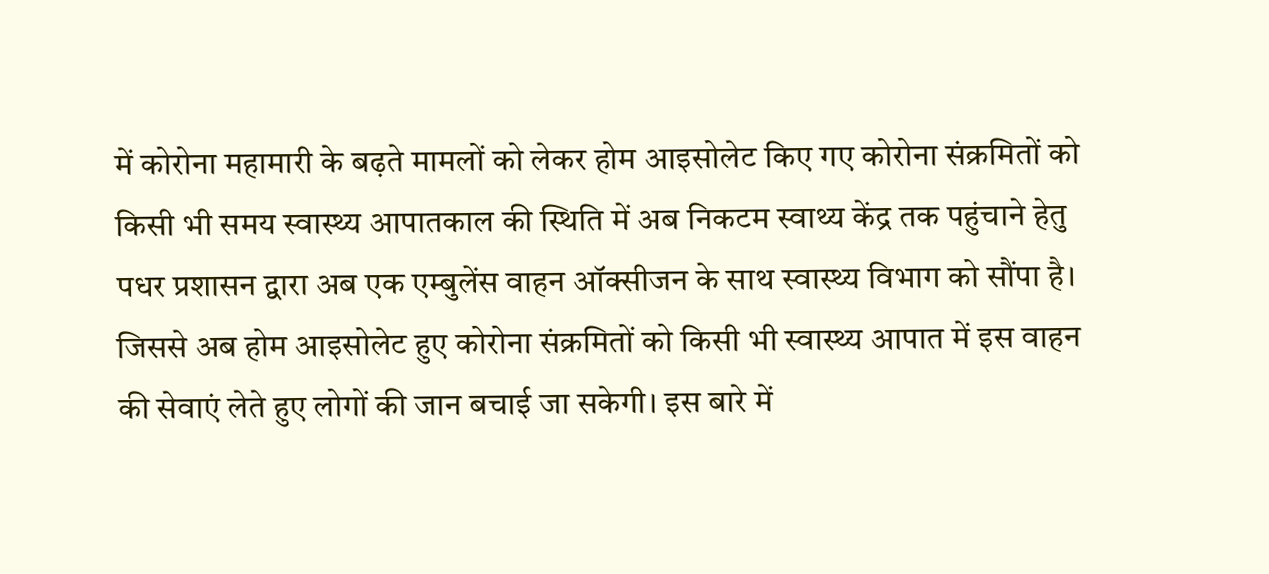में कोरोना महामारी के बढ़ते मामलों को लेकर होम आइसोलेट किए गए कोरोना संक्रमितों को किसी भी समय स्वास्थ्य आपातकाल की स्थिति में अब निकटम स्वाथ्य केंद्र तक पहुंचाने हेतु पधर प्रशासन द्वारा अब एक एम्बुलेंस वाहन ऑक्सीजन के साथ स्वास्थ्य विभाग को सौंपा है। जिससे अब होम आइसोलेट हुए कोरोना संक्रमितों को किसी भी स्वास्थ्य आपात में इस वाहन की सेवाएं लेते हुए लोगों की जान बचाई जा सकेगी। इस बारे में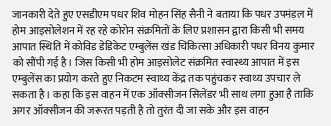जानकारी देते हुए एसडीएम पधर शिव मोहन सिंह सैनी ने बताया कि पधर उपमंड़ल में होम आइसोलेशन में रह रहे कोरोन संक्रमितों के लिए प्रशासन द्वारा किसी भी समय आपात स्थिति में कोविड डेडिकेट एम्बुलेंस खंड चिकित्सा अधिकारी पधर विनय कुमार को सौंपी गई है। जिस किसी भी होम आइसोलेट संक्रमित स्वास्थ्य आपात में इस एम्बुलेंस का प्रयोग करते हुए निकटम स्वाथ्य केंद्र तक पहुंचकर स्वाथ्य उपचार ले सकता है। कहा कि इस वाहन में एक ऑक्सीजन सिलेंडर भी साथ लगा हुआ है ताकि अगर ऑक्सीजन की जरूरत पड़ती है तो तुरंत दी जा सके और इस वाहन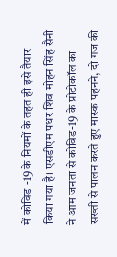में कोविड -19 के नियमों के तहत ही इसे तैयार किया गया है। एसडीएम पधर शिव मोहन सिंह सैनी ने आम जनता से कोविड-19 के प्रोटोकॉल का सख्ती से पालन करते हुए मास्क पहनने, दो गज की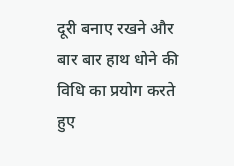दूरी बनाए रखने और बार बार हाथ धोने की विधि का प्रयोग करते हुए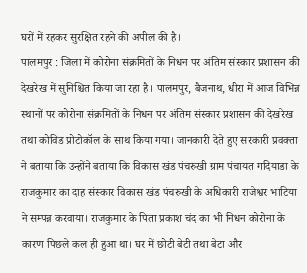घरों में रहकर सुरक्षित रहने की अपील की है।
पालमपुर : जिला में कोरोना संक्रमितों के निधन पर अंतिम संस्कार प्रशासन की देखरेख में सुनिश्चित किया जा रहा है। पालमपुर, बैजनाथ, धीरा में आज विभिन्न स्थानों पर कोरोना संक्रमितों के निधन पर अंतिम संस्कार प्रशासन की देखरेख तथा कोविड प्रोटोकॉल के साथ किया गया। जानकारी देते हुए सरकारी प्रवक्ता ने बताया कि उन्होंने बताया कि विकास खंड पंचरुखी ग्राम पंचायत गदियाडा के राजकुमार का दाह संस्कार विकास खंड पंचरुखी के अधिकारी राजेश्वर भाटिया ने सम्पन्न करवाया। राजकुमार के पिता प्रकाश चंद का भी निधन कोरोना के कारण पिछले कल ही हुआ था। घर में छोटी बेटी तथा बेटा और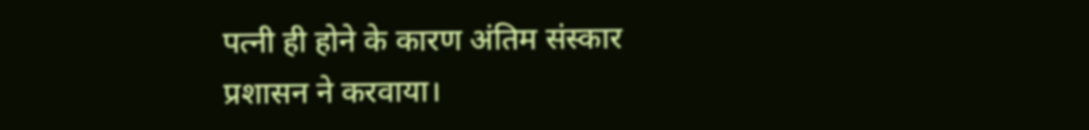पत्नी ही होने के कारण अंतिम संस्कार प्रशासन ने करवाया।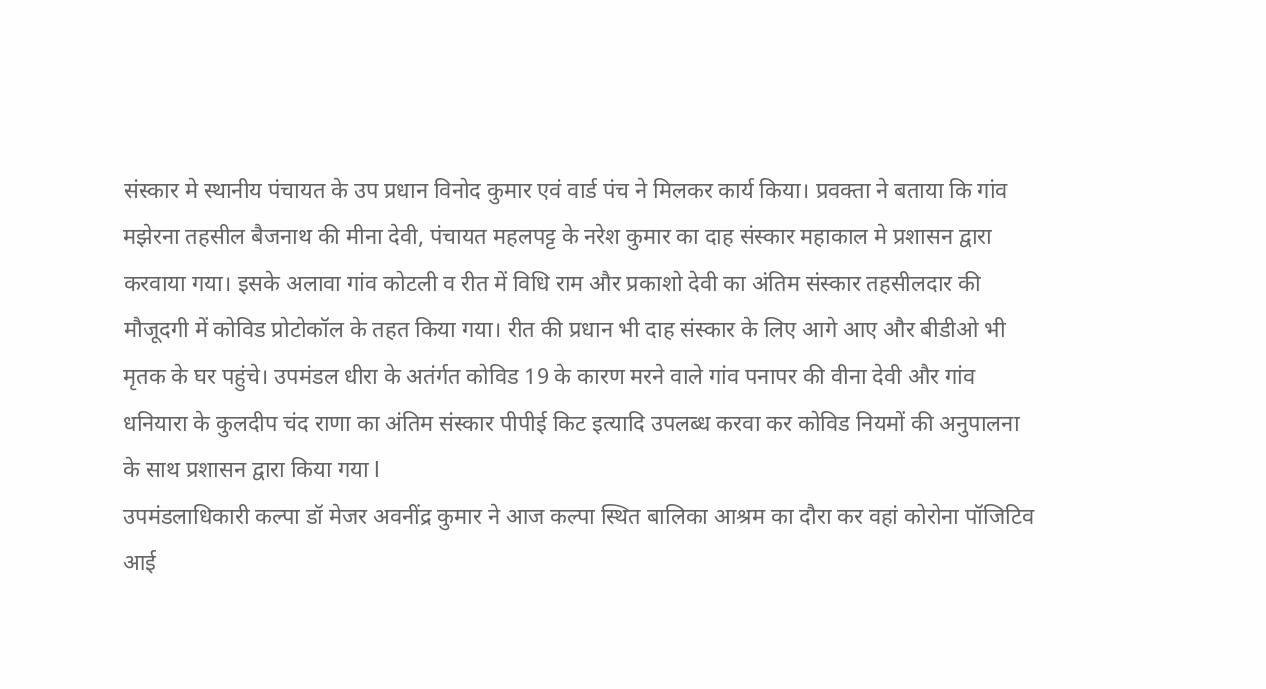संस्कार मे स्थानीय पंचायत के उप प्रधान विनोद कुमार एवं वार्ड पंच ने मिलकर कार्य किया। प्रवक्ता ने बताया कि गांव मझेरना तहसील बैजनाथ की मीना देवी, पंचायत महलपट्ट के नरेश कुमार का दाह संस्कार महाकाल मे प्रशासन द्वारा करवाया गया। इसके अलावा गांव कोटली व रीत में विधि राम और प्रकाशो देवी का अंतिम संस्कार तहसीलदार की मौजूदगी में कोविड प्रोटोकॉल के तहत किया गया। रीत की प्रधान भी दाह संस्कार के लिए आगे आए और बीडीओ भी मृतक के घर पहुंचे। उपमंडल धीरा के अतंर्गत कोविड 19 के कारण मरने वाले गांव पनापर की वीना देवी और गांव धनियारा के कुलदीप चंद राणा का अंतिम संस्कार पीपीई किट इत्यादि उपलब्ध करवा कर कोविड नियमों की अनुपालना के साथ प्रशासन द्वारा किया गया l
उपमंडलाधिकारी कल्पा डॉ मेजर अवनींद्र कुमार ने आज कल्पा स्थित बालिका आश्रम का दौरा कर वहां कोरोना पॉजिटिव आई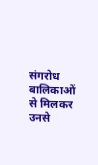संगरोध बालिकाओं से मिलकर उनसे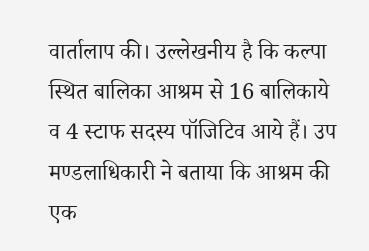वार्तालाप की। उल्लेखनीय है कि कल्पा स्थित बालिका आश्रम से 16 बालिकाये व 4 स्टाफ सदस्य पॉजिटिव आये हैं। उप मण्डलाधिकारी ने बताया कि आश्रम की एक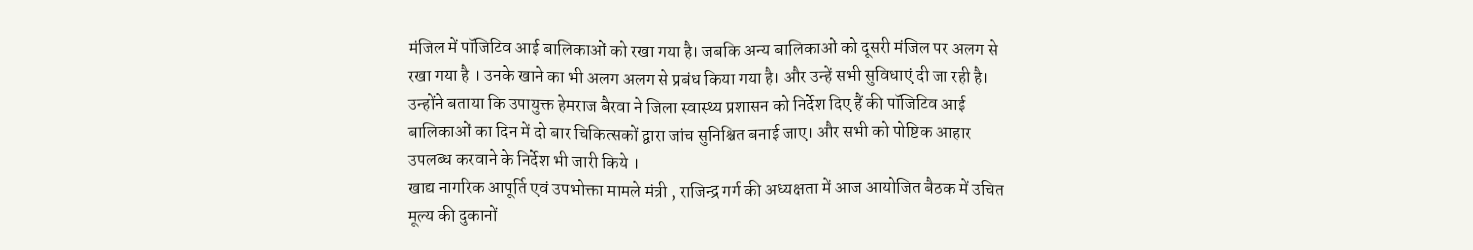मंजिल में पॉजिटिव आई बालिकाओं को रखा गया है। जबकि अन्य बालिकाओं को दूसरी मंजिल पर अलग से रखा गया है । उनके खाने का भी अलग अलग से प्रबंध किया गया है। और उन्हें सभी सुविधाएं दी जा रही है। उन्होंने बताया कि उपायुक्त हेमराज बैरवा ने जिला स्वास्थ्य प्रशासन को निर्देश दिए हैं की पॉजिटिव आई बालिकाओं का दिन में दो बार चिकित्सकों द्वारा जांच सुनिश्चित बनाई जाए। और सभी को पोष्टिक आहार उपलब्ध करवाने के निर्देश भी जारी किये ।
खाद्य नागरिक आपूर्ति एवं उपभोक्ता मामले मंत्री , राजिन्द्र गर्ग की अध्यक्षता में आज आयोजित बैठक में उचित मूल्य की दुकानों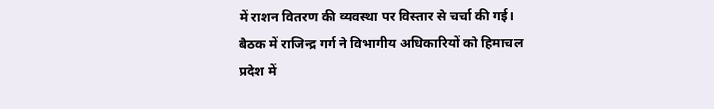में राशन वितरण की व्यवस्था पर विस्तार से चर्चा की गई। बैठक में राजिन्द्र गर्ग ने विभागीय अधिकारियों को हिमाचल प्रदेश में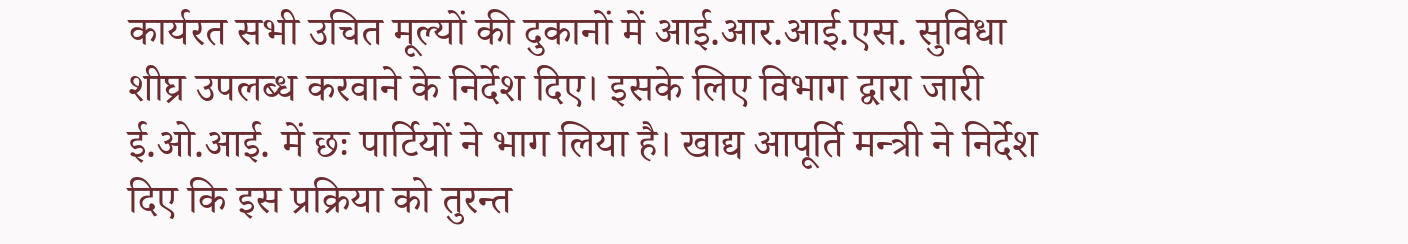कार्यरत सभी उचित मूल्यों की दुकानों में आई.आर.आई.एस. सुविधा शीघ्र उपलब्ध करवाने के निर्देश दिए। इसके लिए विभाग द्वारा जारी ई.ओ.आई. में छः पार्टियों ने भाग लिया है। खाद्य आपूर्ति मन्त्री ने निर्देश दिए कि इस प्रक्रिया को तुरन्त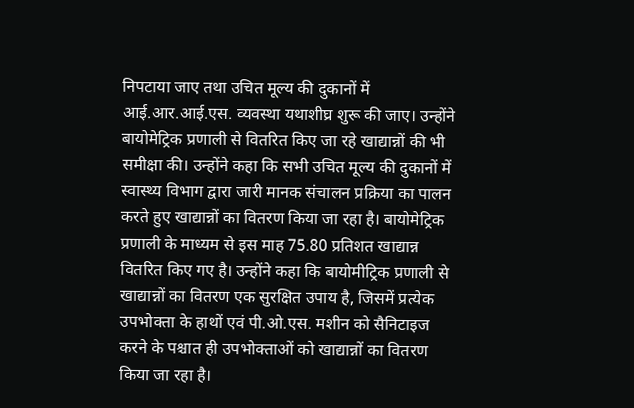निपटाया जाए तथा उचित मूल्य की दुकानों में आई.आर.आई.एस. व्यवस्था यथाशीघ्र शुरू की जाए। उन्होंने बायोमेट्रिक प्रणाली से वितरित किए जा रहे खाद्यान्नों की भी समीक्षा की। उन्होंने कहा कि सभी उचित मूल्य की दुकानों में स्वास्थ्य विभाग द्वारा जारी मानक संचालन प्रक्रिया का पालन करते हुए खाद्यान्नों का वितरण किया जा रहा है। बायोमेट्रिक प्रणाली के माध्यम से इस माह 75.80 प्रतिशत खाद्यान्न वितरित किए गए है। उन्होंने कहा कि बायोमीट्रिक प्रणाली से खाद्यान्नों का वितरण एक सुरक्षित उपाय है, जिसमें प्रत्येक उपभोक्ता के हाथों एवं पी.ओ.एस. मशीन को सैनिटाइज करने के पश्चात ही उपभोक्ताओं को खाद्यान्नों का वितरण किया जा रहा है।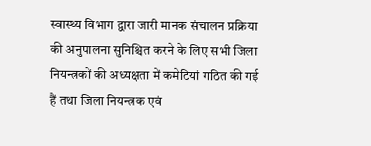स्वास्थ्य विभाग द्वारा जारी मानक संचालन प्रक्रिया की अनुपालना सुनिश्चित करने के लिए सभी जिला नियन्त्रकों की अध्यक्षता में कमेटियां गठित की गई हैं तथा जिला नियन्त्रक एवं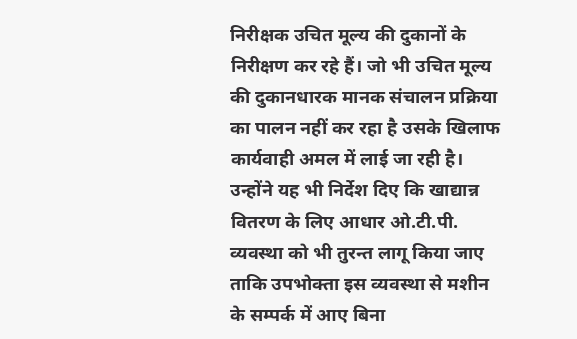निरीक्षक उचित मूल्य की दुकानों के निरीक्षण कर रहे हैं। जो भी उचित मूल्य की दुकानधारक मानक संचालन प्रक्रिया का पालन नहीं कर रहा है उसके खिलाफ कार्यवाही अमल में लाई जा रही है। उन्होंने यह भी निर्देश दिए कि खाद्यान्न वितरण के लिए आधार ओ.टी.पी. व्यवस्था को भी तुरन्त लागू किया जाए ताकि उपभोक्ता इस व्यवस्था से मशीन के सम्पर्क में आए बिना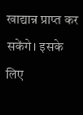खाद्यान्न प्राप्त कर सकेंगे। इसके लिए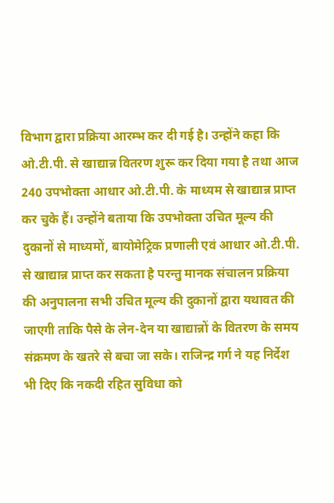विभाग द्वारा प्रक्रिया आरम्भ कर दी गई है। उन्होंने कहा कि ओ.टी.पी. से खाद्यान्न वितरण शुरू कर दिया गया है तथा आज 240 उपभोक्ता आधार ओ.टी.पी. के माध्यम से खाद्यान्न प्राप्त कर चुके हैं। उन्होंने बताया कि उपभोक्ता उचित मूल्य की दुकानों से माध्यमों, बायोमेट्रिक प्रणाली एवं आधार ओ.टी.पी. से खाद्यान्न प्राप्त कर सकता है परन्तु मानक संचालन प्रक्रिया की अनुपालना सभी उचित मूल्य की दुकानों द्वारा यथावत की जाएगी ताकि पैसे के लेन-देन या खाद्यान्नों के वितरण के समय संक्रमण के खतरे से बचा जा सके। राजिन्द्र गर्ग ने यह निर्देश भी दिए कि नकदी रहित सुविधा को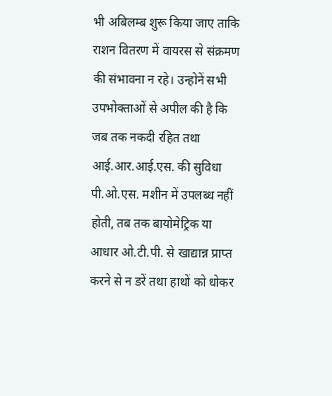भी अबिलम्ब शुरू किया जाए ताकि राशन वितरण में वायरस से संक्रमण की संभावना न रहे। उन्होनें सभी उपभोक्ताओं से अपील की है कि जब तक नकदी रहित तथा आई.आर.आई.एस. की सुविधा पी.ओ.एस. मशीन में उपलब्ध नहीं होती, तब तक बायोमेट्रिक या आधार ओ.टी.पी. से खाद्यान्न प्राप्त करने से न डरें तथा हाथों को धोकर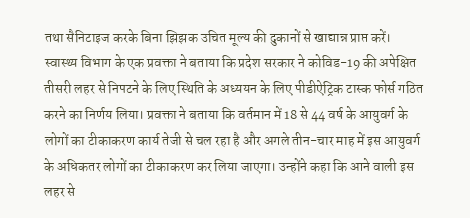तथा सैनिटाइज करके बिना झिझक उचित मूल्य की दुकानों से खाद्यान्न प्राप्त करें।
स्वास्थ्य विभाग के एक प्रवक्ता ने बताया कि प्रदेश सरकार ने कोविड-19 की अपेक्षित तीसरी लहर से निपटने के लिए स्थिति के अध्ययन के लिए पीडीऐट्रिक टास्क फोर्स गठित करने का निर्णय लिया। प्रवक्ता ने बताया कि वर्तमान में 18 से 44 वर्ष के आयुवर्ग के लोगों का टीकाकरण कार्य तेजी से चल रहा है और अगले तीन-चार माह में इस आयुवर्ग के अधिकतर लोगों का टीकाकरण कर लिया जाएगा। उन्होंने कहा कि आने वाली इस लहर से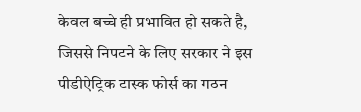केवल बच्चे ही प्रभावित हो सकते है, जिससे निपटने के लिए सरकार ने इस पीडीऐट्रिक टास्क फोर्स का गठन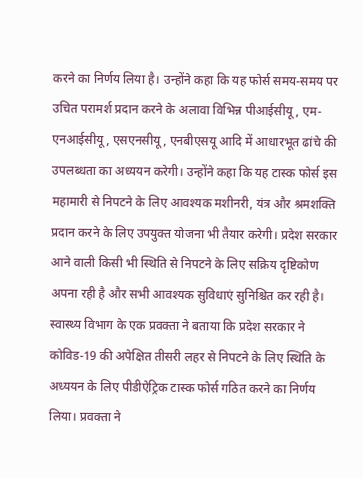करने का निर्णय लिया है। उन्होंने कहा कि यह फोर्स समय-समय पर उचित परामर्श प्रदान करने के अलावा विभिन्न पीआईसीयू, एम-एनआईसीयू, एसएनसीयू, एनबीएसयू आदि में आधारभूत ढांचे की उपलब्धता का अध्ययन करेगी। उन्होंने कहा कि यह टास्क फोर्स इस महामारी से निपटने के लिए आवश्यक मशीनरी, यंत्र और श्रमशक्ति प्रदान करने के लिए उपयुक्त योजना भी तैयार करेगी। प्रदेश सरकार आने वाली किसी भी स्थिति से निपटने के लिए सक्रिय दृष्टिकोण अपना रही है और सभी आवश्यक सुविधाएं सुनिश्चित कर रही है। स्वास्थ्य विभाग के एक प्रवक्ता ने बताया कि प्रदेश सरकार ने कोविड-19 की अपेक्षित तीसरी लहर से निपटने के लिए स्थिति के अध्ययन के लिए पीडीऐट्रिक टास्क फोर्स गठित करने का निर्णय लिया। प्रवक्ता ने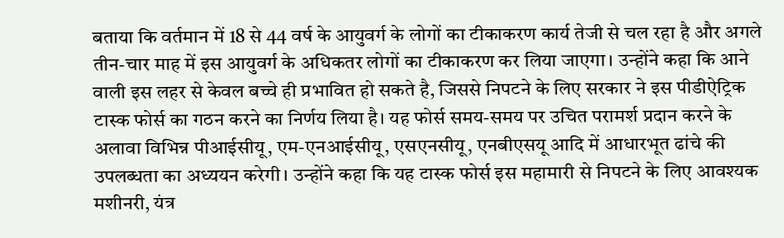बताया कि वर्तमान में 18 से 44 वर्ष के आयुवर्ग के लोगों का टीकाकरण कार्य तेजी से चल रहा है और अगले तीन-चार माह में इस आयुवर्ग के अधिकतर लोगों का टीकाकरण कर लिया जाएगा। उन्होंने कहा कि आने वाली इस लहर से केवल बच्चे ही प्रभावित हो सकते है, जिससे निपटने के लिए सरकार ने इस पीडीऐट्रिक टास्क फोर्स का गठन करने का निर्णय लिया है। यह फोर्स समय-समय पर उचित परामर्श प्रदान करने के अलावा विभिन्न पीआईसीयू, एम-एनआईसीयू, एसएनसीयू, एनबीएसयू आदि में आधारभूत ढांचे की उपलब्धता का अध्ययन करेगी। उन्होंने कहा कि यह टास्क फोर्स इस महामारी से निपटने के लिए आवश्यक मशीनरी, यंत्र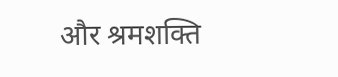और श्रमशक्ति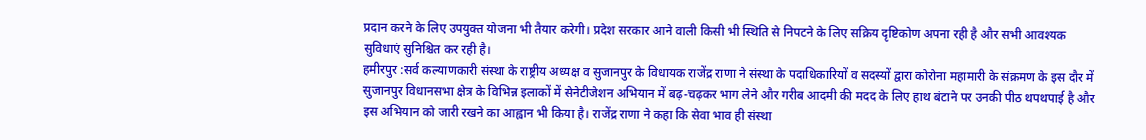प्रदान करने के लिए उपयुक्त योजना भी तैयार करेगी। प्रदेश सरकार आने वाली किसी भी स्थिति से निपटने के लिए सक्रिय दृष्टिकोण अपना रही है और सभी आवश्यक सुविधाएं सुनिश्चित कर रही है।
हमीरपुर :सर्व कल्याणकारी संस्था के राष्ट्रीय अध्यक्ष व सुजानपुर के विधायक राजेंद्र राणा ने संस्था के पदाधिकारियों व सदस्यों द्वारा कोरोना महामारी के संक्रमण के इस दौर में सुजानपुर विधानसभा क्षेत्र के विभिन्न इलाकों में सेनेटीजेशन अभियान में बढ़-चढ़कर भाग लेने और गरीब आदमी की मदद के लिए हाथ बंटाने पर उनकी पीठ थपथपाई है और इस अभियान को जारी रखने का आह्वान भी किया है। राजेंद्र राणा ने कहा कि सेवा भाव ही संस्था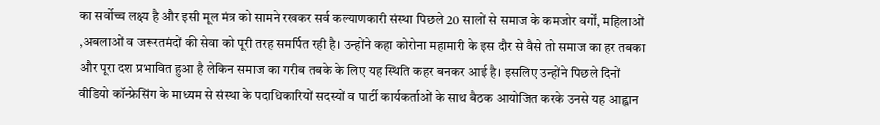का सर्वोच्च लक्ष्य है और इसी मूल मंत्र को सामने रखकर सर्व कल्याणकारी संस्था पिछले 20 सालों से समाज के कमजोर वर्गों, महिलाओं ,अबलाओं व जरूरतमंदों की सेवा को पूरी तरह समर्पित रही है। उन्होंने कहा कोरोना महामारी के इस दौर से वैसे तो समाज का हर तबका और पूरा दश प्रभावित हुआ है लेकिन समाज का गरीब तबके के लिए यह स्थिति कहर बनकर आई है। इसलिए उन्होंने पिछले दिनों वीडियो कॉन्फ्रेसिंग के माध्यम से संस्था के पदाधिकारियों सदस्यों व पार्टी कार्यकर्ताओं के साथ बैठक आयोजित करके उनसे यह आह्वान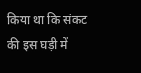किया था कि संकट की इस घड़ी में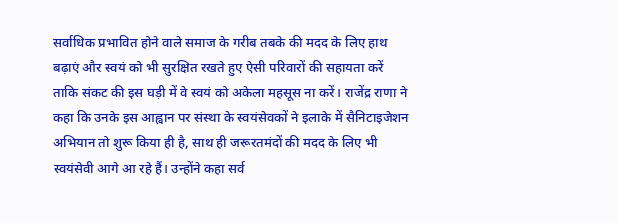सर्वाधिक प्रभावित होने वाले समाज के गरीब तबके की मदद के लिए हाथ बढ़ाएं और स्वयं को भी सुरक्षित रखते हुए ऐसी परिवारों की सहायता करें ताकि संकट की इस घड़ी में वे स्वयं को अकेला महसूस ना करें। राजेंद्र राणा ने कहा कि उनके इस आह्वान पर संस्था के स्वयंसेवकों ने इलाके में सैनिटाइजेशन अभियान तो शुरू किया ही है, साथ ही जरूरतमंदों की मदद के लिए भी स्वयंसेवी आगे आ रहे हैं। उन्होंने कहा सर्व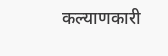कल्याणकारी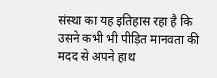संस्था का यह इतिहास रहा है कि उसने कभी भी पीड़ित मानवता की मदद से अपने हाथ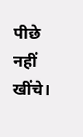पीछे नहीं खींचे।